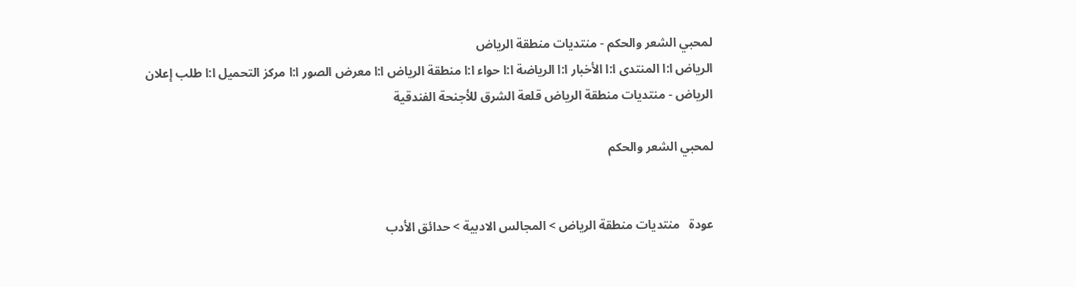لمحبي الشعر والحكم - منتديات منطقة الرياض
الرياض ا:ا المنتدى ا:ا الأخبار ا:ا الرياضة ا:ا حواء ا:ا منطقة الرياض ا:ا معرض الصور ا:ا مركز التحميل ا:ا طلب إعلان
الرياض - منتديات منطقة الرياض قلعة الشرق للأجنحة الفندقية

لمحبي الشعر والحكم


عودة   منتديات منطقة الرياض > المجالس الادبية > حدائق الأدب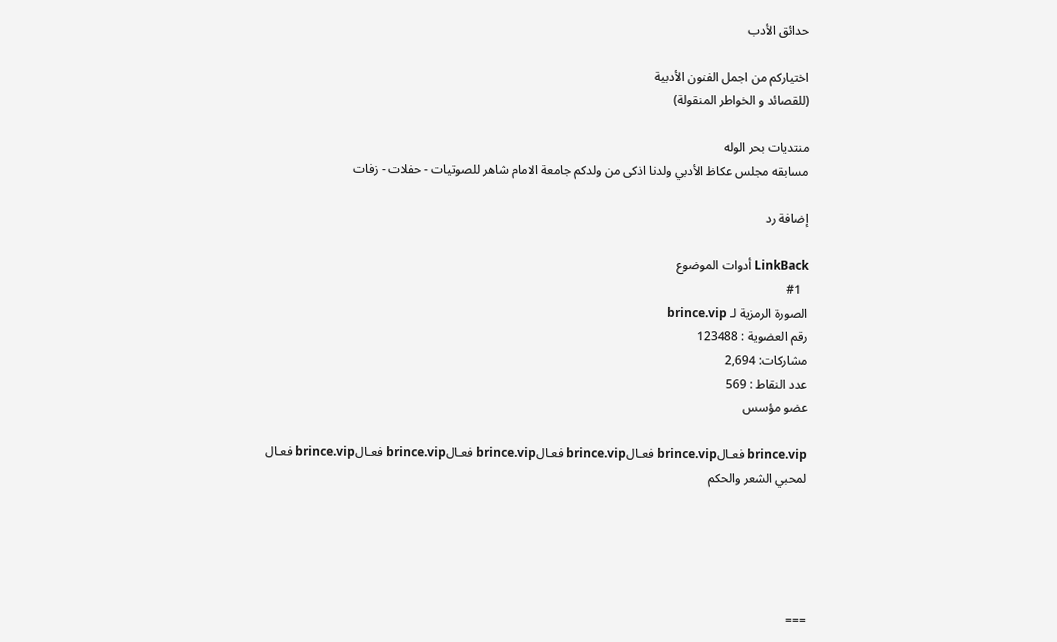حدائق الأدب

اختياركم من اجمل الفنون الأدبية
(للقصائد و الخواطر المنقولة)

منتديات بحر الوله
مسابقه مجلس عكاظ الأدبي ولدنا اذكى من ولدكم جامعة الامام شاهر للصوتيات - حفلات - زفات

إضافة رد

LinkBack أدوات الموضوع
  #1
الصورة الرمزية لـ brince.vip
رقم العضوية : 123488
مشاركات: 2,694
عدد النقاط : 569
عضو مؤسس

brince.vip فعـالbrince.vip فعـالbrince.vip فعـالbrince.vip فعـالbrince.vip فعـالbrince.vip فعـال
لمحبي الشعر والحكم





===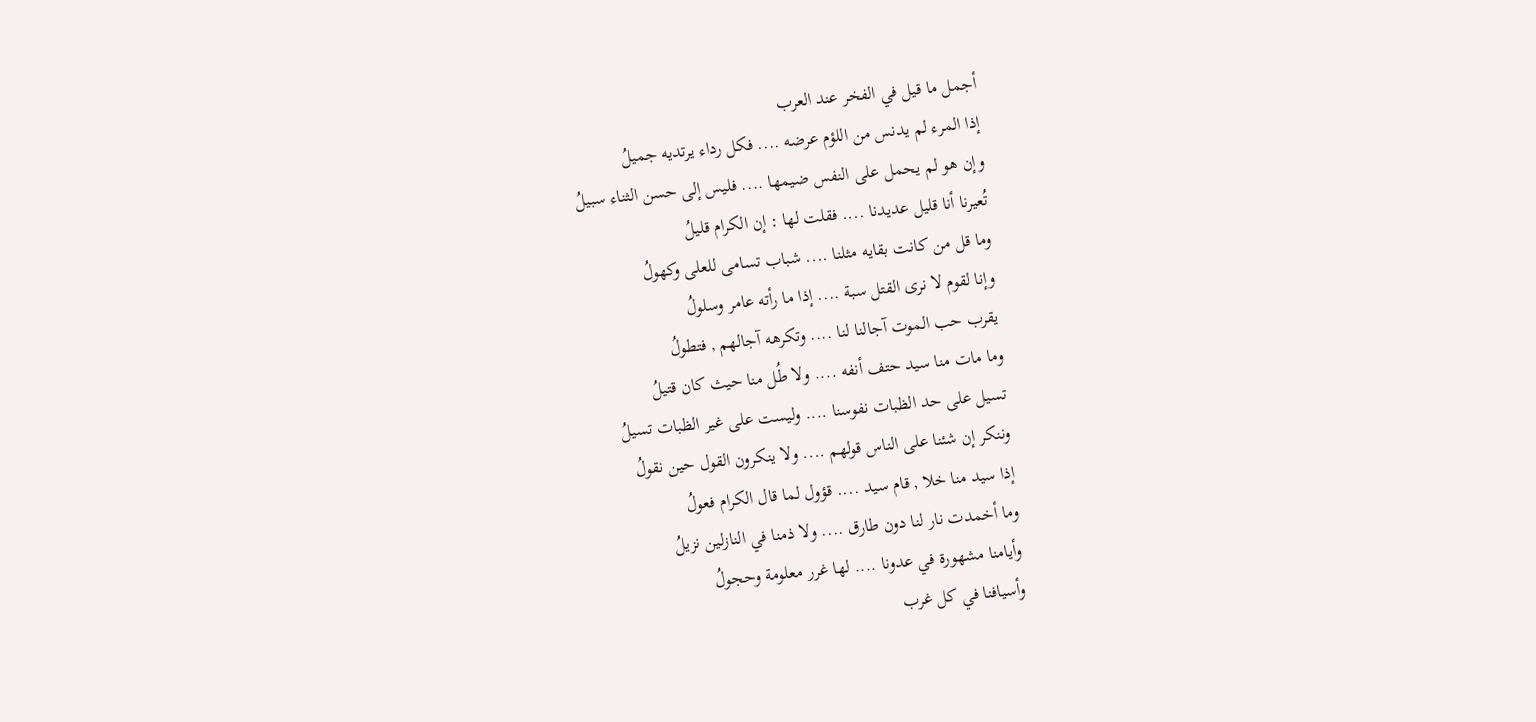أجمل ما قيل في الفخر عند العرب
إذا المرء لم يدنس من اللؤم عرضه .... فكل رداء يرتديه جميلُ
وإن هو لم يحمل على النفس ضيمها .... فليس إلى حسن الثناء سبيلُ
تُعيرنا أنا قليل عديدنا .... فقلت لها : إن الكرام قليلُ
وما قل من كانت بقايه مثلنا .... شباب تسامى للعلى وكهولُ
وإنا لقوم لا نرى القتل سبة .... إذا ما رأته عامر وسلولُ
يقرب حب الموت آجالنا لنا .... وتكرهه آجالهم , فتطولُ
وما مات منا سيد حتف أنفه .... ولا طُل منا حيث كان قتيلُ
تسيل على حد الظبات نفوسنا .... وليست على غير الظبات تسيلُ
وننكر إن شئنا على الناس قولهم .... ولا ينكرون القول حين نقولُ
إذا سيد منا خلا , قام سيد .... قؤول لما قال الكرام فعولُ
وما أخمدت نار لنا دون طارق .... ولا ذمنا في النازلين نزيلُ
وأيامنا مشهورة في عدونا .... لها غرر معلومة وحجولُ
وأسيافنا في كل غرب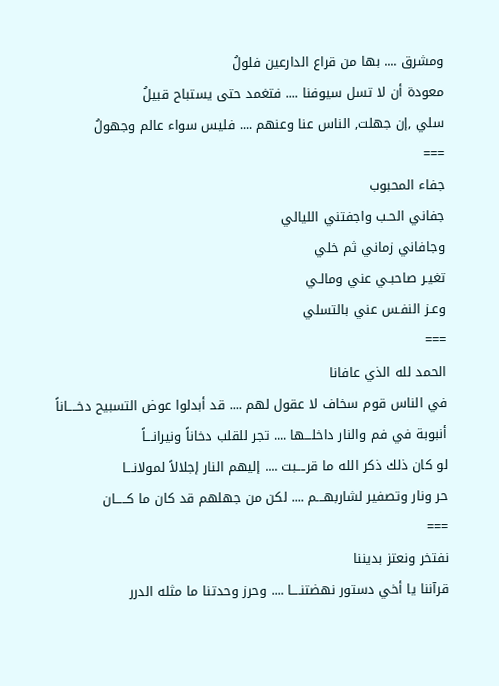ومشرق .... بها من قراع الدارعين فلولُ
معودة أن لا تسل سيوفنا .... فتغمد حتى يستباح قبيلُ
سلي ,إن جهلت, الناس عنا وعنهم .... فليس سواء عالم وجهولُ
===
جفاء المحبوب
جفاني الحـب واجفتني الليالي
وجافاني زماني ثم خلي
تغيـر صاحبـي عني ومالـي
وعـز النفـس عني بالتسلي
===
الحمد لله الذي عافانا
في الناس قوم سخاف لا عقول لهم .... قد أبدلوا عوض التسبيح دخــــاناً
أنبوبة في فم والنار داخلـــها .... تجر للقلب دخاناً ونيرانـــاً
لو كان ذلك ذكر الله ما قرـــبت .... إليهم النار إجلالاً لمولانـــا
حر ونار وتصفير لشاربهـــم .... لكن من جهلهم قد كان ما كـــــان
===
نفتخر ونعتز بديننا
قرآننا يا أخي دستور نهضتنــــا .... وحرز وحدتنا ما مثله الدرر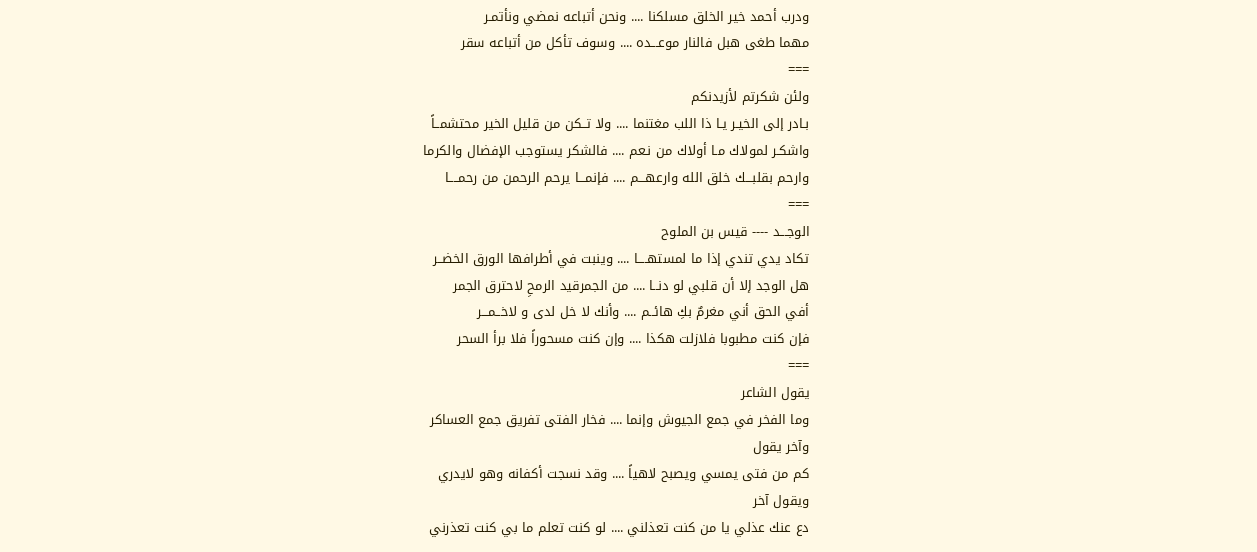ودرب أحمد خير الخلق مسلكنا .... ونحن أتباعه نمضي ونأتمـر
مهما طغى هبل فالنار موعـــده .... وسوف تأكل من أتباعه سقر
===
ولئن شكرتم لأزيدنكم
بـادر إلى الخيـر يـا ذا اللب مغتنما .... ولا تــكن من قليل الخير محتشمــاً
واشكـر لمولاك مـا أولاك من نـعم .... فالشكر يستوجب الإفضال والكرما
وارحم بقلبـــك خلق الله وارعهـــم .... فإنمـــا يرحم الرحمن من رحمــــا
===
الوجـــد ---- قيس بن الملوح
تكاد يدي تندي إذا ما لمستهــــا .... وينبت في أطرافها الورق الخضــر
هل الوجد إلا أن قلبي لو دنــا .... من الجمرقيد الرمحِ لاحترق الجمر
أفي الحق أني مغرمٌ بكِ هائــم .... وأنك لا خل لدى و لاخــمـــر
فإن كنت مطبوبا فلازلت هكذا .... وإن كنت مسحوراً فلا برأ السحر
===
يقول الشاعر
وما الفخر في جمع الجيوش وإنما .... فخار الفتى تفريق جمع العساكر
وآخر يقول
كم من فتى يمسي ويصبح لاهياً .... وقد نسجت أكفانه وهو لايدري
ويقول آخر
دع عنك عذلي يا من كنت تعذلني .... لو كنت تعلم ما بي كنت تعذرني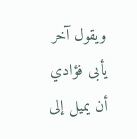ويقول آخر
يأبى فؤادي أن يميل إلى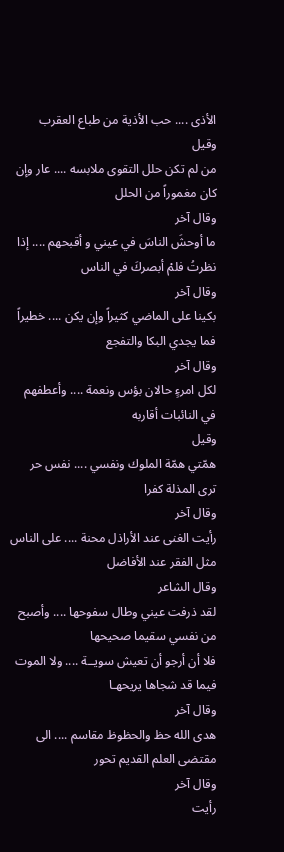الأذى .... حب الأذية من طباع العقرب
وقيل
من لم تكن حلل التقوى ملابسه .... عار وإن كان مغموراً من الحلل
وقال آخر
ما أوحشَ الناسَ في عيني و أقبحهم .... إذا نظرتُ فلمْ أبصركَ في الناس
وقال آخر
بكينا على الماضي كثيراً وإن يكن .... خطيراً فما يجدي البكا والتفجع
وقال آخر
لكل امرءٍ حالان بؤس ونعمة .... وأعطفهم في النائبات أقاربه
وقيل
همّتي همّة الملوك ونفسي .... نفس حر ترى المذلة كفرا
وقال آخر
رأيت الغنى عند الأراذل محنة .... على الناس مثل الفقر عند الأفاضل
وقال الشاعر
لقد ذرفت عيني وطال سفوحها .... وأصبح من نفسي سقيما صحيحها
فلا أن أرجو أن تعيش سويــة .... ولا الموت فيما قد شجاها يريحهـا
وقال آخر
هدى الله حظ والحظوظ مقاسم .... الى مقتضى العلم القديم تحور
وقال آخر
رأيت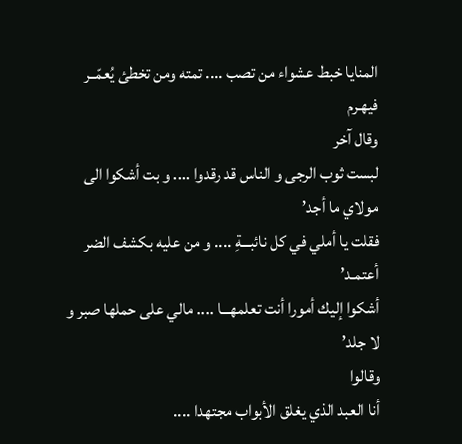المنايا خبط عشواء من تصب .... تمته ومن تخطئ يُعمّــر فيهـرم
وقال آخر
لبست ثوب الرجى و الناس قد رقدوا .... و بت أشكوا الى مولاي ما أجد’
فقلت يا أملي في كل نائبـــةِ .... و من عليه بكشف الضر أعتمـد’
أشكوا إليك أمورا أنت تعلمهـــا .... مالي على حملها صبر و لا جلد’
وقالوا
أنا العبد الذي يغلق الأبواب مجتهدا ....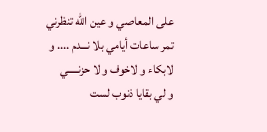على المعاصي و عين الله تنظرني
تمر ساعات أيامي بلا نـــدم .... و لابكاء و لاخوف و لا حزنـــــي
و لي بقايا ذنوب لست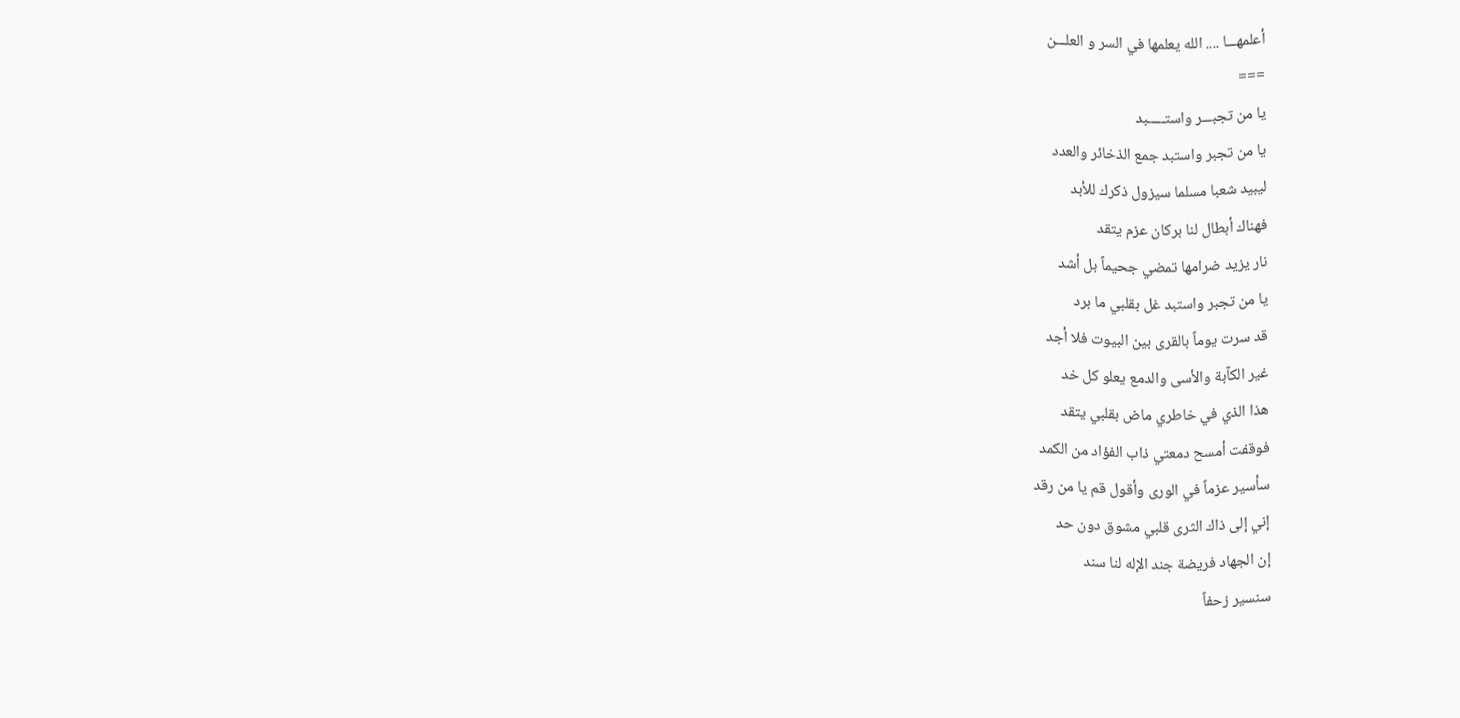أعلمهـــا .... الله يعلمها في السر و العلـــن
===
يا من تجبـــر واستـــــبد
يا من تجبر واستبد جمع الذخائر والعدد
ليبيد شعبا مسلما سيزول ذكرك للأبد
فهناك أبطال لنا بركان عزم يتقد
نار يزيد ضرامها تمضي جحيماً بل أشد
يا من تجبر واستبد غل بقلبي ما برد
قد سرت يوماً بالقرى بين البيوت فلا أجد
غير الكآبة والأسى والدمع يعلو كل خد
هذا الذي في خاطري ماض بقلبي يتقد
فوقفت أمسح دمعتي ذاب الفؤاد من الكمد
سأسير عزماً في الورى وأقول قم يا من رقد
إني إلى ذاك الثرى قلبي مشوق دون حد
إن الجهاد فريضة جند الإله لنا سند
سنسير زحفاً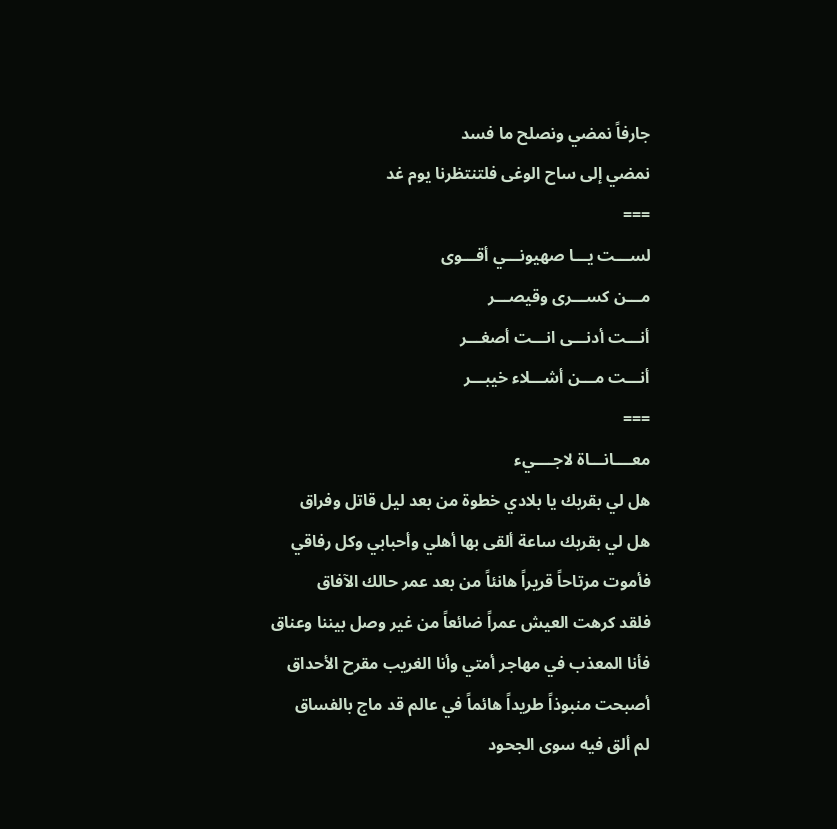جارفاً نمضي ونصلح ما فسد
نمضي إلى ساح الوغى فلتنتظرنا يوم غد
===
لســـت يـــا صهيونـــي أقـــوى
مـــن كســـرى وقيصـــر
أنـــت أدنـــى انـــت أصغـــر
أنـــت مـــن أشـــلاء خيبـــر
===
معــــانـــاة لاجــــيء
هل لي بقربك يا بلادي خطوة من بعد ليل قاتل وفراق
هل لي بقربك ساعة ألقى بها أهلي وأحبابي وكل رفاقي
فأموت مرتاحاً قريراً هانئاً من بعد عمر حالك الآفاق
فلقد كرهت العيش عمراً ضائعاً من غير وصل بيننا وعناق
فأنا المعذب في مهاجر أمتي وأنا الغريب مقرح الأحداق
أصبحت منبوذاً طريداً هائماً في عالم قد ماج بالفساق
لم ألق فيه سوى الجحود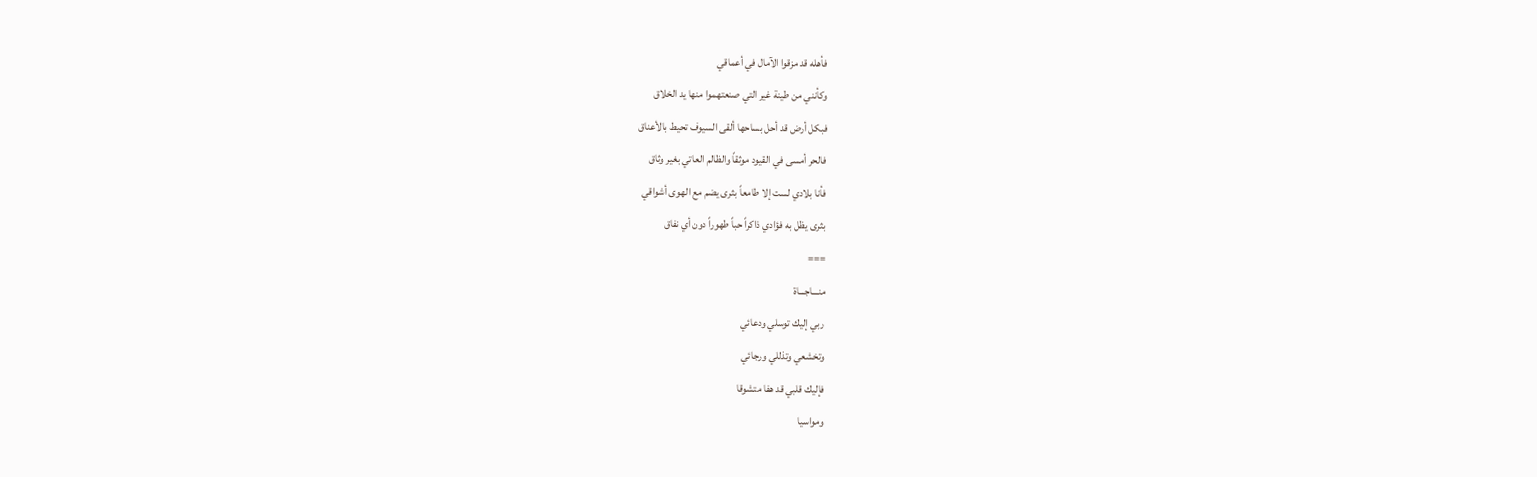فأهله قد مزقوا الآمال في أعماقي
وكأنني من طينة غير التي صنعتهموا منها يد الخلاق
فبكل أرض قد أحل بساحها ألقى السيوف تحيط بالأعناق
فالحر أمسى في القيود موثقاً والظالم العاتي بغير وثاق
فأنا بلادي لست إلا طامعاً بثرى يضم مع الهوى أشواقي
بثرى يظل به فؤادي ذاكراً حباً طهوراً دون أي نفاق
===
منـــاجـــاة
ربي إليك توسلي ودعائي
وتخشعي وتذللي ورجائي
فإليك قلبي قد هفا متشوقا
ومواسيا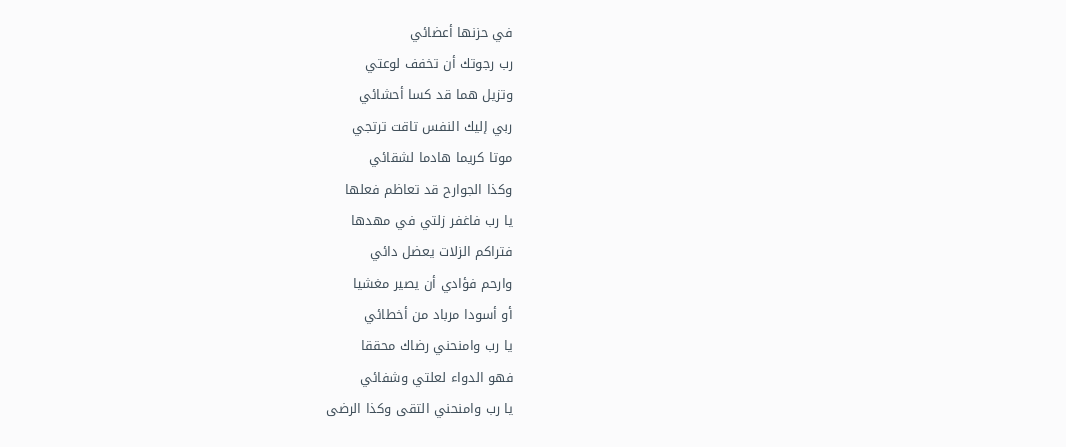في حزنها أعضائي
رب رجوتك أن تخفف لوعتي
وتزيل هما قد كسا أحشائي
ربي إليك النفس تاقت ترتجي
موتا كريما هادما لشقائي
وكذا الجوارح قد تعاظم فعلها
يا رب فاغفر زلتي في مهدها
فتراكم الزلات يعضل دائي
وارحم فؤادي أن يصير مغشيا
أو أسودا مرباد من أخطائي
يا رب وامنحني رضاك محققا
فهو الدواء لعلتي وشفائي
يا رب وامنحني التقى وكذا الرضى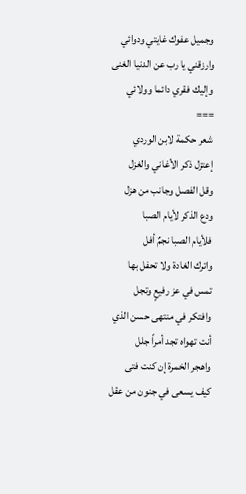وجميل عفوك غايتي ودوائي
وارزقني يا رب عن الدنيا الغنى
وإليك فقري دائما وولائي
===
شعر حكمة لابن الوردي
إعتزل ذكر الأغاني والغزل
وقل الفصل وجانب من هزل
ودع الذكر لأيام الصبا
فلأيام الصبا نجمٌ أفل
واترك الغادة ولا تحفل بها
تمس في عز رفيعٍ وتجل
وافتكر في منتهى حسن الذي
أنت تهواه تجد أمراً جلل
واهجر الخمرة إن كنت فتى
كيف يسعى في جنون من عقل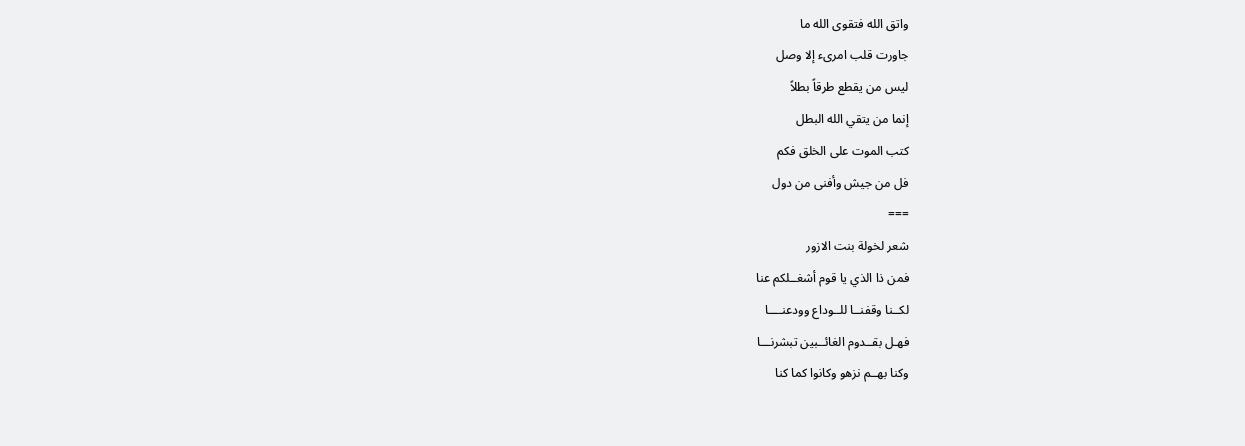واتق الله فتقوى الله ما
جاورت قلب امرىء إلا وصل
ليس من يقطع طرقاً بطلاً
إنما من يتقي الله البطل
كتب الموت على الخلق فكم
فل من جيش وأفنى من دول
===
شعر لخولة بنت الازور
فمن ذا الذي يا قوم أشغــلكم عنا
لكــنا وقفنــا للــوداع وودعنــــا
فهـل بقــدوم الغائــبين تبشرنـــا
وكنا بهــم نزهو وكانوا كما كنا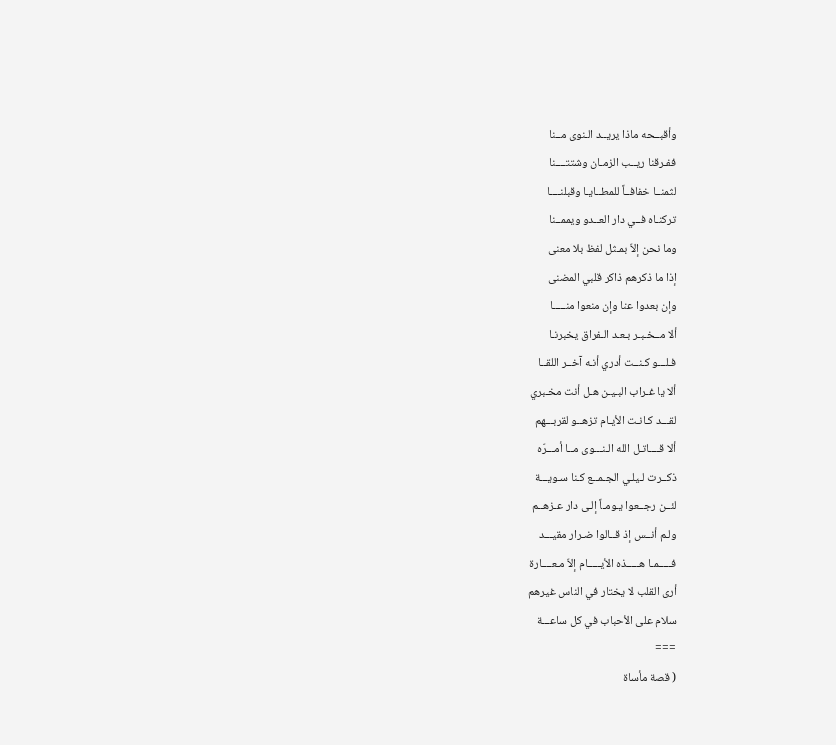وأقبــحه ماذا يريــد الـنوى مــنا
ففـرقنا ريــب الزمـان وشتتــــنا
لثمنــا خفافــاً للمطــايـا وقبلنــــا
تركنـاه فــي دار العــدو ويممــنا
وما نحن إلاّ بمـثل لفظ بلا معنى
إذا ما ذكرهم ذاكر قلبي المضنى
وإن بعدوا عنا وإن منعوا منـــــا
ألا مــخـبـر بـعـد الـفراق يخبرنـا
فـلـــو كـنــت أدري أنـه آخــر اللقــا
ألا يا غـراب البـيـن هـل أنت مخـبري
لقـــد كـانـت الأيـام تزهــو لقربـــهم
ألا قــــاتـل الله الـنـــوى مــا أمـــرّه
ذكــرت لـيلـي الجـمــع كـنا سـويـــة
لئــن رجــعوا يـومـاً إلـى دار عـزهــم
ولـم أنــس إذ قــالوا ضـرار مقيـــد
فـــــمـا هـــــذه الأيـــــام إلاّ مـعــــارة
أرى القلب لا يختار في الناس غيرهم
سلام على الأحباب في كل ساعـــة
===
( قصة مأساة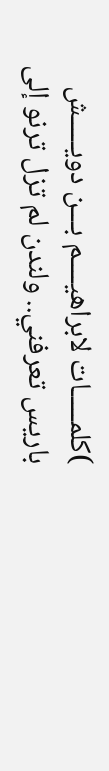)كلمـــــات لابراهيــــم بـــن دويـــــش
باريس تعرفني.. ولندن لم تزل ترنو إلى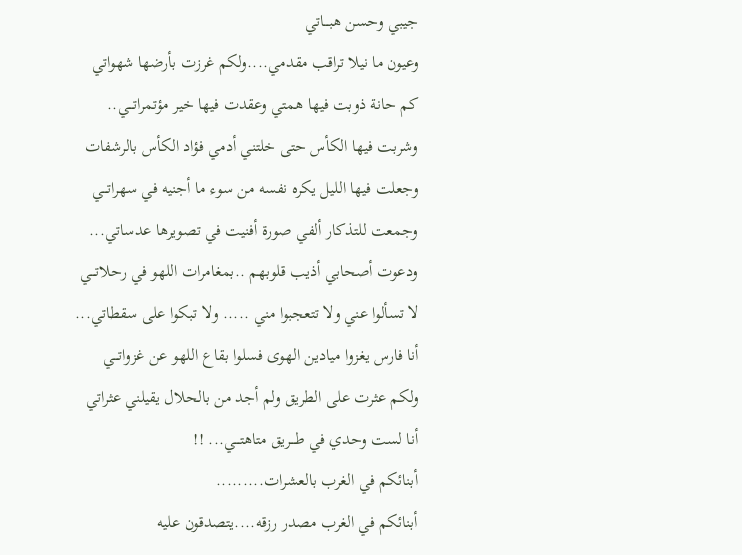جيبي وحسن هبـــاتي
وعيون ما نيلا تراقب مقدمي....ولكم غرزت بأرضها شهواتي
كم حانة ذوبت فيها همتي وعقدت فيها خير مؤتمراتـــي..
وشربت فيها الكأس حتى خلتني أدمي فؤاد الكأس بالرشفات
وجعلت فيها الليل يكره نفسه من سوء ما أجنيه في سهراتـــي
وجمعت للتذكار ألفي صورة أفنيت في تصويرها عدساتي...
ودعوت أصحابي أذيب قلوبهم ..بمغامرات اللهو في رحلاتـــي
لا تسألوا عني ولا تتعجبوا مني ..... ولا تبكوا على سقطاتي...
أنا فارس يغزوا ميادين الهوى فسلوا بقاع اللهو عن غزواتـــي
ولكم عثرت على الطريق ولم أجد من بالحلال يقيلني عثراتي
أنا لست وحدي في طـــريق متاهتـــي... !!
أبنائكم في الغرب بالعشرات.........
أبنائكم في الغرب مصدر رزقه....يتصدقون عليه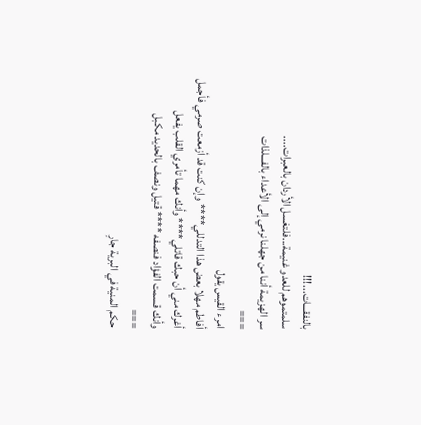بالنفقـــات...!!!
سلمتموهم للعدو غنيمة...فلتغسل الأردان بالعبرات....
سر الهزيمة أننا من جهلنا نرمي إلى الأعداء بالفـــلذات
===
امرء القيس يقول
أفاطم مهلا بعض هذا التدللي**** وإن كنت قد أزمعت صرمي فأجمل
أغرك مني أن حبك قاتلي**** وأنك مهما تأمري القلب يفعل
وأنك قسمت الفؤاد فنصفه **** قتيل ونصف بالحديد مكبل
===
حكم المنية في البرية جارِ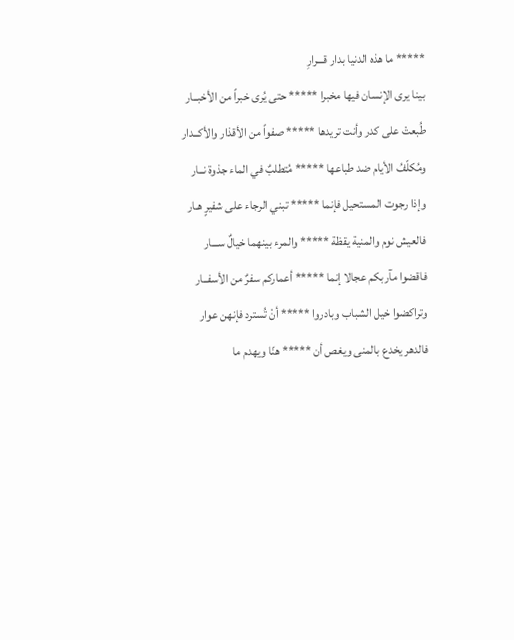***** ما هذه الدنيا بدار قـــرارِ
بينا يرى الإنسان فيها مخبرا ***** حتى يُرى خبراً من الأخبــار
طُبعتْ على كدر وأنت تريدها ***** صفواً من الأقذار والأكــدار
ومُكلّفُ الأيام ضد طباعها ***** مُتطلبٌ في الماء جذوة نــار
وإذا رجوت المستحيل فإنما ***** تبني الرجاء على شفيرٍ هـار
فالعيش نوم والمنية يقظة ***** والمرء بينهما خيالٌ ســـار
فاقضوا مآربكم عجالا إنما ***** أعماركم سفرٌ من الأسفــار
وتراكضوا خيل الشباب وبادروا ***** أنْ تُسترد فإنهن عوار
فالدهر يخدع بالمنى ويغص أن ***** هنّا ويهدم ما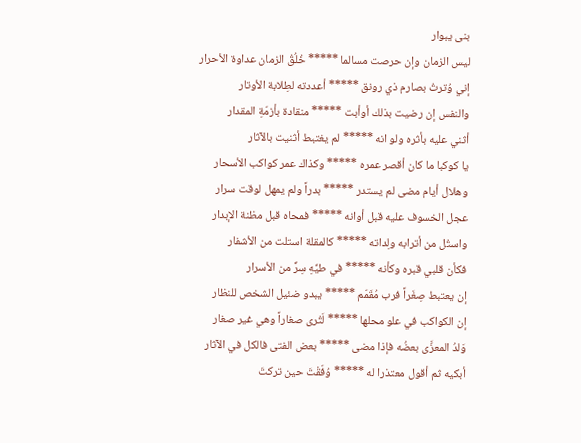بنى يبوار
ليس الزمان وإن حرصت مسالما ***** خُلُقُ الزمان عداوة الأحرار
إني وُترتُ بصارم ذي رونق ***** أعددته لطِلابة الأوتار
والنفس إن رضيت بذلك أوأبت ***** منقادة بأزمّةِ المقدار
أثني عليه بأثره ولو انه ***** لم يغتبط أثنيت بالآثار
يا كوكبا ما كان أقصر عمره ***** وكذاك عمر كواكب الأسحار
وهلال أيام مضى لم يستدر ***** بدراً ولم يمهل لوقت سرار
عجل الخسوف عليه قبل أوانه ***** فمحاه قبل مظنة الإبدار
واستُل من أترابه ولِداته ***** كالمقلة استلت من الأشفار
فكأن قلبي قبره وكأنه ***** في طيِّهِ سِرٌّ من الأسرار
إن يعتبط صِغَراً فرب مُقَمّم ***** يبدو ضئيل الشخص للنظار
إن الكواكب في علو محلها ***** لَتُرى صغاراً وهي غير صغار
وَلدُ المعزَّى بعضُه فإذا مضى ***** بعض الفتى فالكل في الآثار
أبكيه ثم أقول معتذرا له ***** وُفّقْتَ حين تركتَ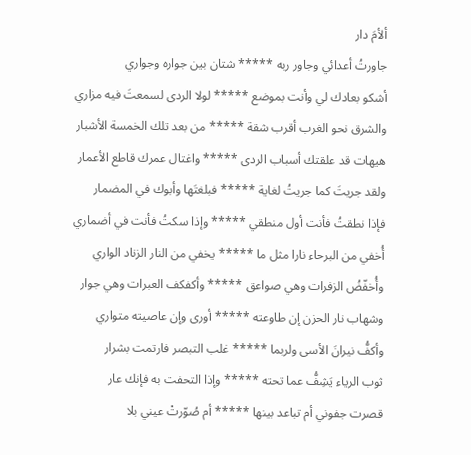ألأمَ دار
جاورتُ أعدائي وجاور ربه ***** شتان بين جواره وجواري
أشكو بعادك لي وأنت بموضع ***** لولا الردى لسمعتَ فيه مزاري
والشرق نحو الغرب أقرب شقة ***** من بعد تلك الخمسة الأشبار
هيهات قد علقتك أسباب الردى ***** واغتال عمرك قاطع الأعمار
ولقد جريتَ كما جريتُ لغاية ***** فبلغتَها وأبوك في المضمار
فإذا نطقتُ فأنت أول منطقي ***** وإذا سكتُ فأنت في أضماري
أُخفي من البرحاء نارا مثل ما ***** يخفي من النار الزناد الواري
وأُخفّضُ الزفرات وهي صواعق ***** وأكفكف العبرات وهي جوار
وشهاب نار الحزن إن طاوعته ***** أورى وإن عاصيته متواري
وأكفُّ نيرانَ الأسى ولربما ***** غلب التبصر فارتمت بشرار
ثوب الرياء يَشِفُّ عما تحته ***** وإذا التحفت به فإنك عار
قصرت جفوني أم تباعد بينها ***** أم صُوّرتْ عيني بلا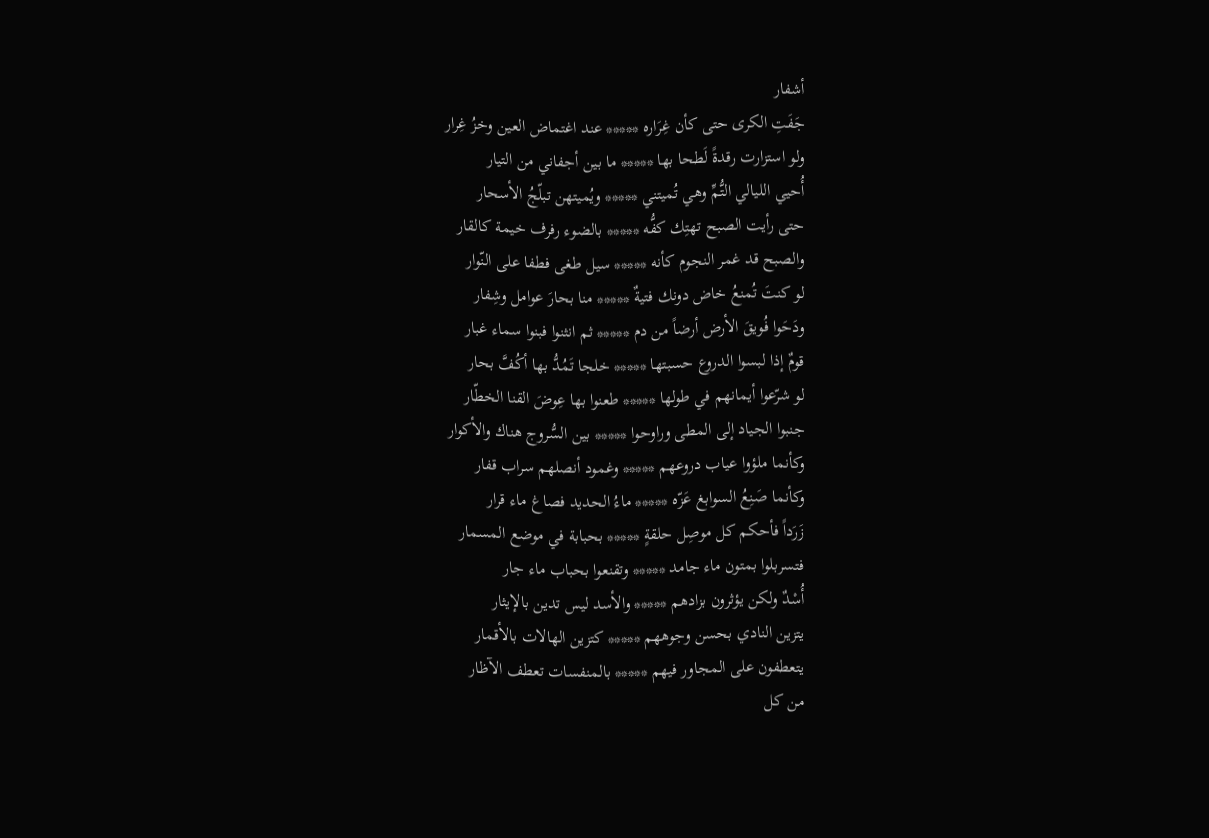أشفار
جَفَتِ الكرى حتى كأن غِرَاره ***** عند اغتماض العين وخزُ غِرار
ولو استزارت رقدةً لَطحا بها ***** ما بين أجفاني من التيار
أُحيي الليالي التُّمِّ وهي تُميتني ***** ويُميتهن تبلّجُ الأسحار
حتى رأيت الصبح تهتِك كفُّه ***** بالضوء رفرف خيمة كالقار
والصبح قد غمر النجوم كأنه ***** سيل طغى فطفا على النّوار
لو كنتَ تُمنعُ خاض دونك فتيةٌ ***** منا بحارَ عوامل وشِفار
ودَحَوا فُويقَ الأرض أرضاً من دم ***** ثم انثنوا فبنوا سماء غبار
قومٌ إذا لبسوا الدروع حسبتها ***** خلجا تَمُدُّ بها أكُفَّ بحار
لو شرّعوا أيمانهم في طولها ***** طعنوا بها عِوضَ القنا الخطّار
جنبوا الجياد إلى المطى وراوحوا ***** بين السُّروج هناك والأكوار
وكأنما ملؤوا عياب دروعهم ***** وغمود أنصلهم سراب قفار
وكأنما صَنِعُ السوابغ عَزّه ***** ماءُ الحديد فصاغ ماء قرار
زَرَداً فأحكم كل موصِل حلقةٍ ***** بحبابة في موضع المسمار
فتسربلوا بمتون ماء جامد ***** وتقنعوا بحباب ماء جار
أُسْدٌ ولكن يؤثرون بزادهم ***** والأسد ليس تدين بالإيثار
يتزين النادي بحسن وجوههم ***** كتزين الهالات بالأقمار
يتعطفون على المجاور فيهم ***** بالمنفسات تعطف الآظار
من كل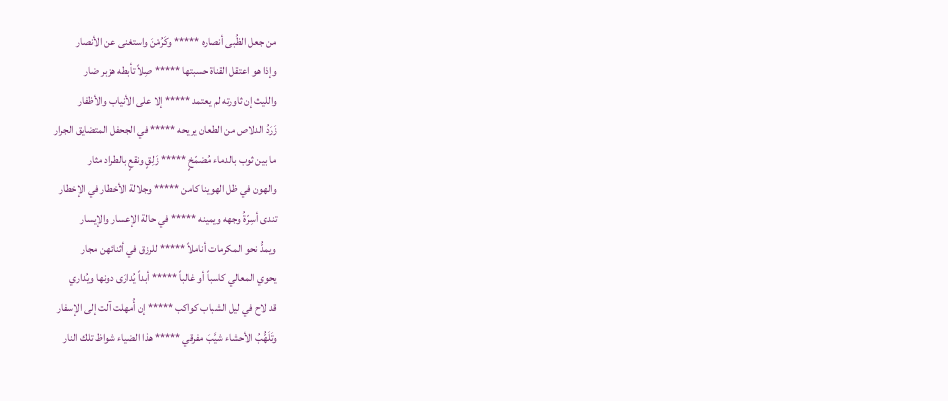من جعل الظُبى أنصاره ***** وكَرُمْنَ واستغنى عن الأنصار
وإذا هو اعتقل القناة حسبتها ***** صِلاً تأبطه هزبر ضار
والليث إن ثاورته لم يعتمد ***** إلا على الأنياب والأظفار
زَرَدُ الدلاص من الطعان يريحه ***** في الجحفل المتضايق الجرار
ما بين ثوب بالدماء مُضمّخٍ ***** زَلِقٍ ونقعٍ بالطراد مثار
والهون في ظل الهوينا كامن ***** وجلالة الأخطار في الإخطار
تندى أسِرّةُ وجهه ويمينه ***** في حالة الإعسار والإيسار
ويمدُّ نحو المكرمات أناملاً ***** للرزق في أثنائهن مجار
يحوي المعالي كاسباً أو غالباً ***** أبداً يُدارَى دونها ويُداري
قد لاح في ليل الشباب كواكب ***** إن أُمهلت آلت إلى الإسفار
وتَلَهُّبُ الأحشاء شيَّبَ مفرقي ***** هذا الضياء شواظ تلك النار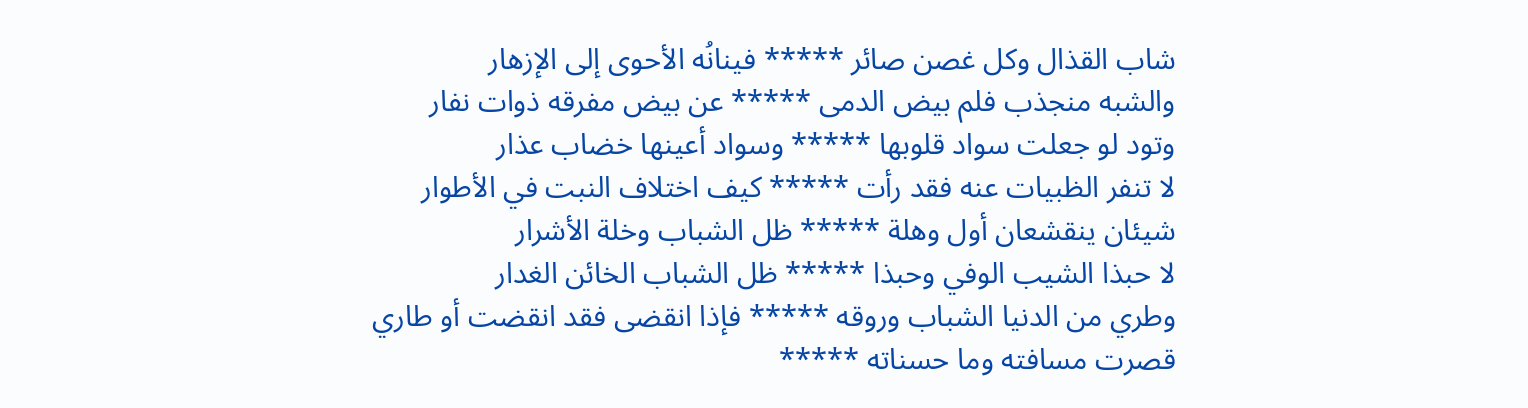شاب القذال وكل غصن صائر ***** فينانُه الأحوى إلى الإزهار
والشبه منجذب فلم بيض الدمى ***** عن بيض مفرقه ذوات نفار
وتود لو جعلت سواد قلوبها ***** وسواد أعينها خضاب عذار
لا تنفر الظبيات عنه فقد رأت ***** كيف اختلاف النبت في الأطوار
شيئان ينقشعان أول وهلة ***** ظل الشباب وخلة الأشرار
لا حبذا الشيب الوفي وحبذا ***** ظل الشباب الخائن الغدار
وطري من الدنيا الشباب وروقه ***** فإذا انقضى فقد انقضت أو طاري
قصرت مسافته وما حسناته *****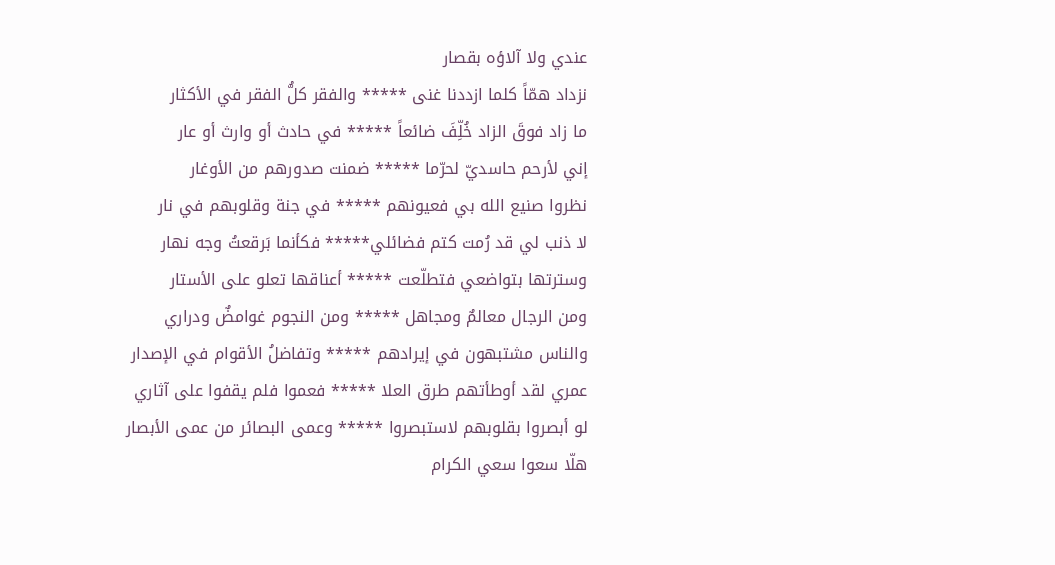عندي ولا آلاؤه بقصار
نزداد همّاً كلما ازددنا غنى ***** والفقر كلُّ الفقر في الأكثار
ما زاد فوقَ الزاد خُلِّفَ ضائعاً ***** في حادث أو وارث أو عار
إني لأرحم حاسديّ لحرّما ***** ضمنت صدورهم من الأوغار
نظروا صنيع الله بي فعيونهم ***** في جنة وقلوبهم في نار
لا ذنب لي قد رُمت كتم فضائلي***** فكأنما بَرقعتُ وجه نهار
وسترتها بتواضعي فتطلّعت ***** أعناقها تعلو على الأستار
ومن الرجال معالمٌ ومجاهل ***** ومن النجوم غوامضٌ ودراري
والناس مشتبهون في إيرادهم ***** وتفاضلُ الأقوام في الإصدار
عمري لقد أوطأتهم طرق العلا ***** فعموا فلم يقفوا على آثاري
لو أبصروا بقلوبهم لاستبصروا ***** وعمى البصائر من عمى الأبصار
هلّا سعوا سعي الكرام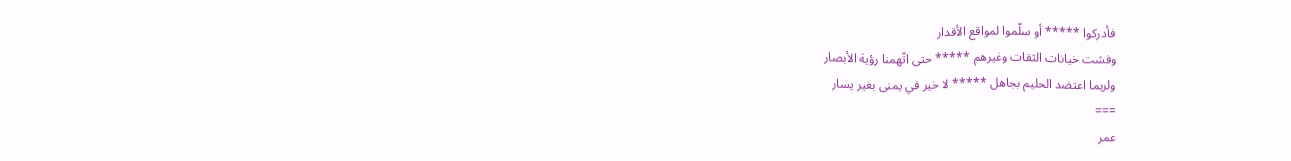فأدركوا ***** أو سلّموا لمواقع الأقدار
وفشت خيانات الثقات وغيرهم ***** حتى اتّهمنا رؤية الأبصار
ولربما اعتضد الحليم بجاهل ***** لا خير في يمنى بغير يسار
===
عمر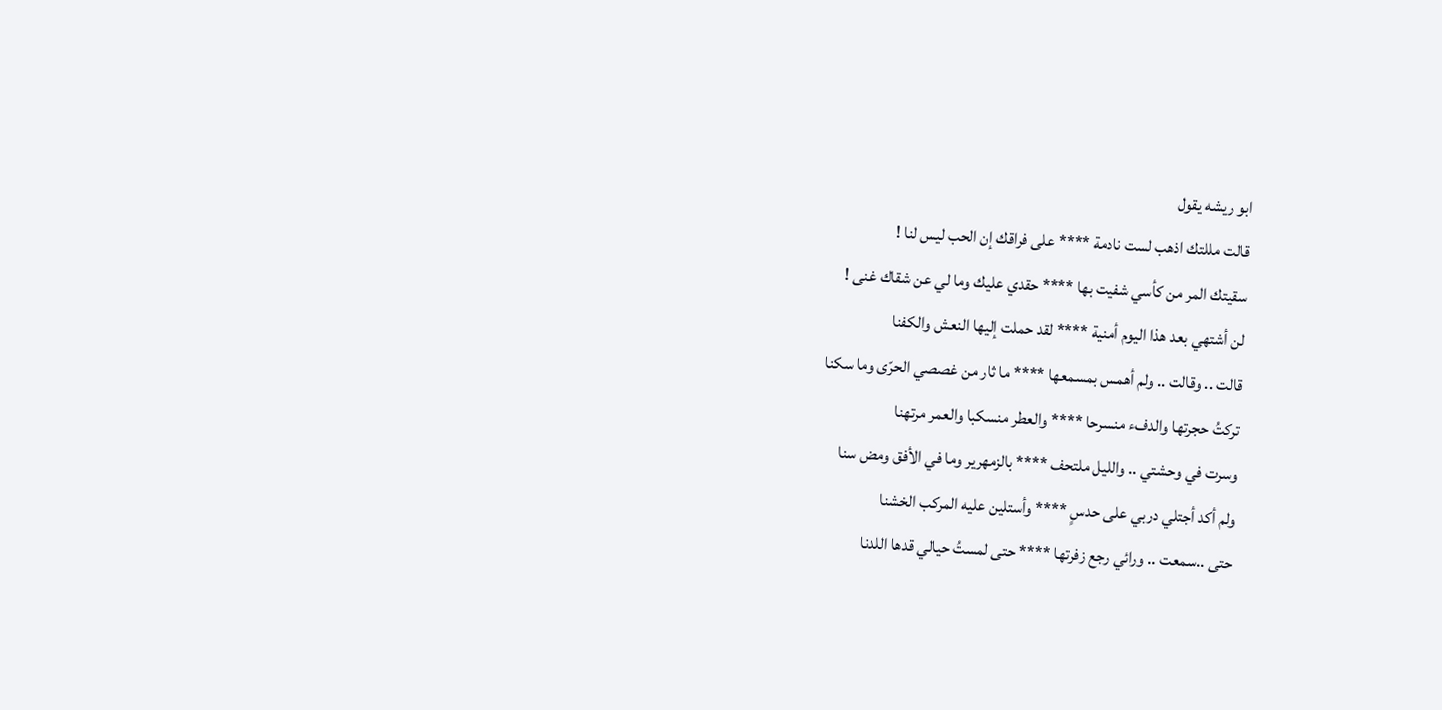ابو ريشه يقول
قالت مللتك اذهب لست نادمة **** على فراقك إن الحب ليس لنا !
سقيتك المر من كأسي شفيت بها **** حقدي عليك وما لي عن شقاك غنى !
لن أشتهي بعد هذا اليوم أمنية **** لقد حملت إليها النعش والكفنا
قالت .. وقالت .. ولم أهمس بمسمعها **** ما ثار من غصصي الحرّى وما سكنا
تركتُ حجرتها والدفء منسرحا **** والعطر منسكبا والعمر مرتهنا
وسرت في وحشتي .. والليل ملتحف **** بالزمهرير وما في الأفق ومض سنا
ولم أكد أجتلي دربي على حدسٍ **** وأستلين عليه المركب الخشنا
حتى ..سمعت .. ورائي رجع زفرتها **** حتى لمستُ حيالي قدها اللدنا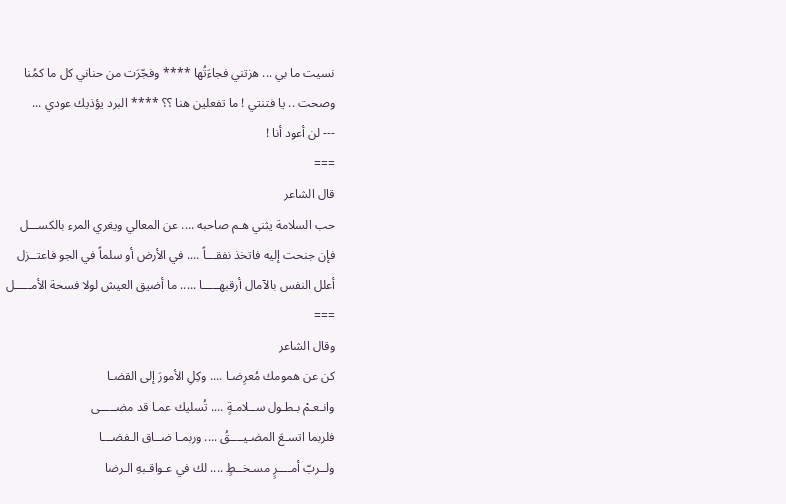نسيت ما بي ... هزتني فجاءَتُها **** وفجّرَت من حناني كل ما كمُنا
وصحت .. يا فتنتي ! ما تفعلين هنا ؟؟ **** البرد يؤذيك عودي ...
--- لن أعود أنا !
===
قال الشاعر
حب السلامة يثني هـم صاحبه .... عن المعالي ويغري المرء بالكســـل
فإن جنحت إليه فاتخذ نفقـــاً .... في الأرض أو سلماً في الجو فاعتــزل
أعلل النفس بالآمال أرقبهـــــا ..... ما أضيق العيش لولا فسحة الأمـــــل
===
وقال الشاعر
كن عن همومك مُعرِضـا .... وكِلِ الأمورَ إلى القضـا
وانـعـمْ بـطـول ســلامـةٍ .... تُسليك عمـا قد مضـــــى
فلربما اتسـعَ المضـيــــقُ .... وربمـا ضــاق الـفضـــا
ولــربّ أمــــرٍ مسـخــطٍ .... لك في عـواقـبهِ الـرضا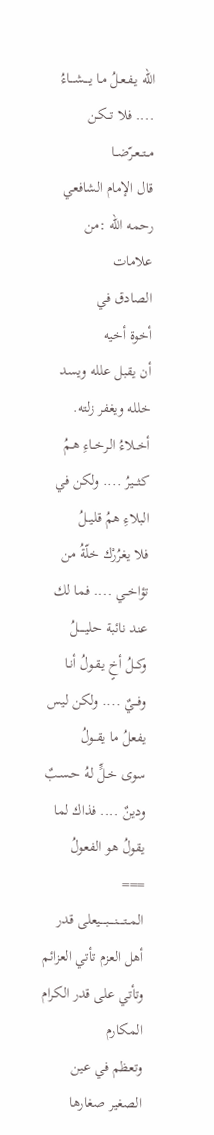الله يـفـعـلُ مـا يــــشـــاءُ .... فلا تــكـن مــتــعـرّضــا
قال الإمام الشافعي رحمه الله :من علامات
الصادق في
أخوة أخيه
أن يقبل علله ويسد خلله ويغفر زلته.
أخــلاءُ الـرخــاءِ هـمُ كثـــيرُ .... ولكن في البلاءِ همُ قليــلُ
فلا يغرُرْك خلّةُ من تؤاخــي .... فما لك عند نائبة حليـــــلُ
وكــلُ أخٍ يـقـولُ أنـا وفـــيٌ .... ولكن ليس يفعلُ ما يقــولُ
سوى خـلٍّ لـهُ حـسـبٌ ودينٌ .... فذاك لما يقولُ هو الفعولُ
===
المــتـــــنــــبــــيعلى قدر أهل العزم تأتي العزائم
وتأتي على قدر الكرام المكارم
وتعظم في عين الصغير صغارها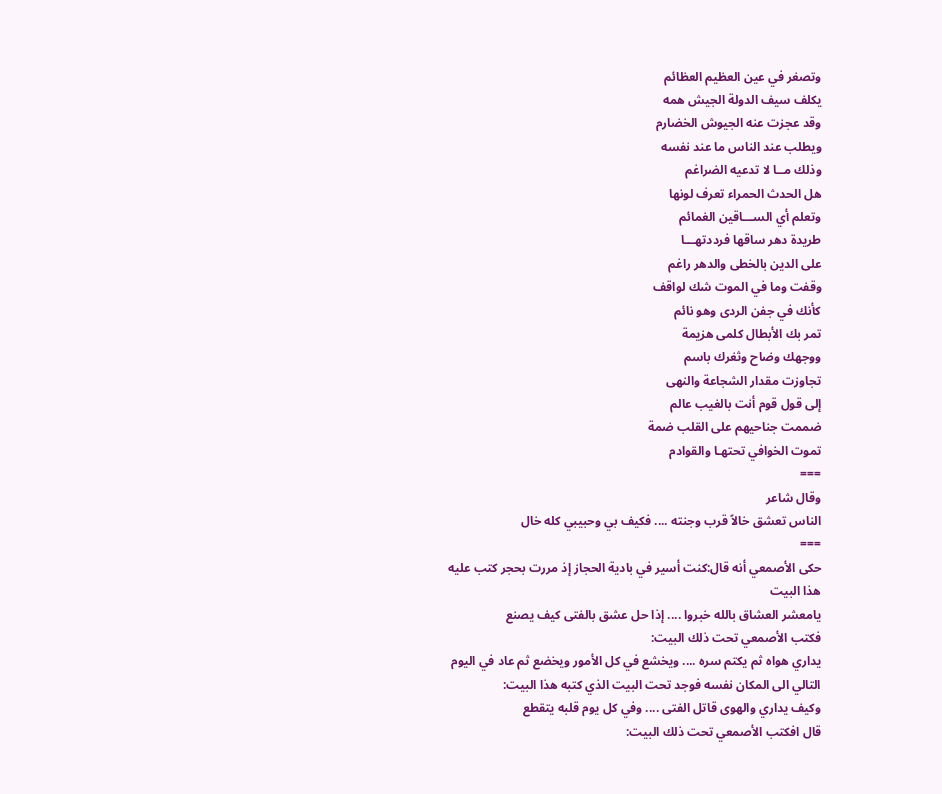وتصغر في عين العظيم العظائم
يكلف سيف الدولة الجيش همه
وقد عجزت عنه الجيوش الخضارم
ويطلب عند الناس ما عند نفسه
وذلك مــا لا تدعيه الضراغم
هل الحدث الحمراء تعرف لونها
وتعلم أي الســـاقين الغمائم
طريدة دهر ساقها فرددتهـــا
على الدين بالخطى والدهر راغم
وقفت وما في الموت شك لواقف
كأنك في جفن الردى وهو نائم
تمر بك الأبطال كلمى هزيمة
ووجهك وضاح وثغرك باسم
تجاوزت مقدار الشجاعة والنهى
إلى قول قوم أنت بالغيب عالم
ضممت جناحيهم على القلب ضمة
تموت الخوافي تحتهـا والقوادم
===
وقال شاعر
الناس تعشق خالاً قرب وجنته .... فكيف بي وحبيبي كله خال
===
حكى الأصمعي أنه قال:كنت أسير في بادية الحجاز إذ مررت بحجر كتب عليه هذا البيت
يامعشر العشاق بالله خبروا .... إذا حل عشق بالفتى كيف يصنع
فكتب الأصمعي تحت ذلك البيت:
يداري هواه ثم يكتم سره .... ويخشع في كل الأمور ويخضع ثم عاد في اليوم التالي الى المكان نفسه فوجد تحت البيت الذي كتبه هذا البيت:
وكيف يداري والهوى قاتل الفتى .... وفي كل يوم قلبه يتقطع
قال افكتب الأصمعي تحت ذلك البيت: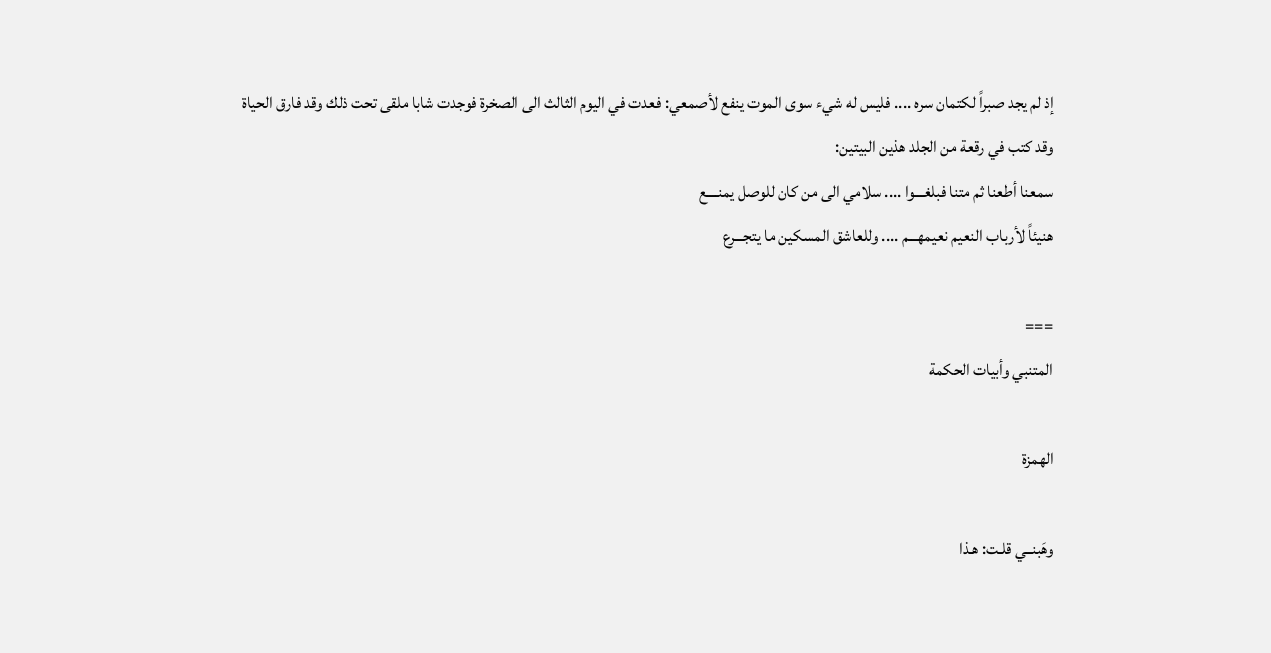إذ لم يجد صبراً لكتمان سره .... فليس له شيء سوى الموت ينفع لأصمعي: فعدت في اليوم الثالث الى الصخرة فوجدت شابا ملقى تحت ذلك وقد فارق الحياة
وقد كتب في رقعة من الجلد هذين البيتين:
سمعنا أطعنا ثم متنا فبلغـــوا .... سلامي الى من كان للوصل يمنــــع
هنيئاً لأرباب النعيم نعيمهـــم .... وللعاشق المسكين ما يتجـــرع

===
المتنبي وأبيات الحكمة

الهمزة

وهَبنــي قلـت: هـذا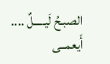الصبـحُ لَيـــــلٌ .... أَيعمــى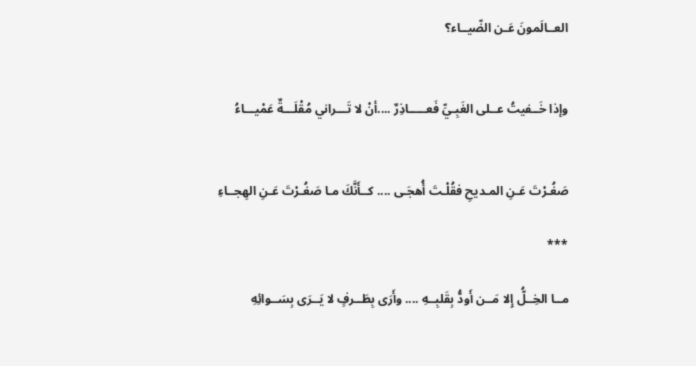العــالَمونَ عَـن الضّيــاء؟


وإذا خَــفيتُ عــلى الغَبِـيِّ فَعـــــاذِرٌ ....أنْ لا تَـــراني مُقْلَـــةٌ عَمْيـــاءُ


صَغُـرْتَ عَـنِ المـديحِ فقُلْـتَ أُهجَـى .... كــأَنَّكَ مـا صَغُـرْتَ عَـنِ الهِجــاءِ

***

مــا الخِــلُّ إِلا مَــن أَودُّ بِقَلبِــهِ .... وأَرَى بِطَــرفٍ لا يَــرَى بِسَــوائِهِ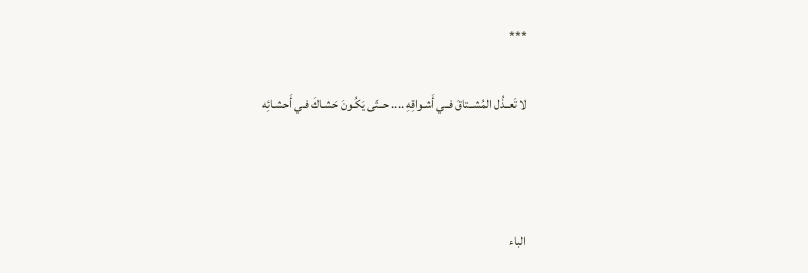***

لا تَعــذُل المُشــتاقَ فــي أَشـواقِهِ .... حــتّى يَكُـونَ حَشـاكَ فـي أَحشـائِه



الباء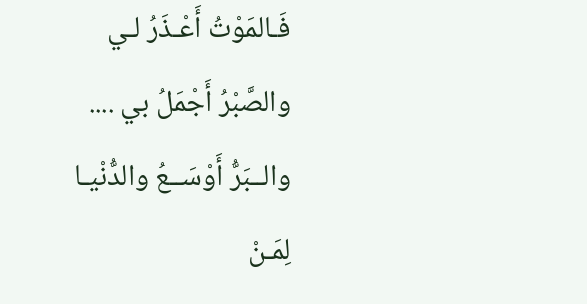فَـالمَوْتُ أَعْـذَرُ لـي والصَّبْرُ أَجْمَلُ بي .... والــبَرُّ أَوْسَــعُ والدُّنْيـا لِمَـنْ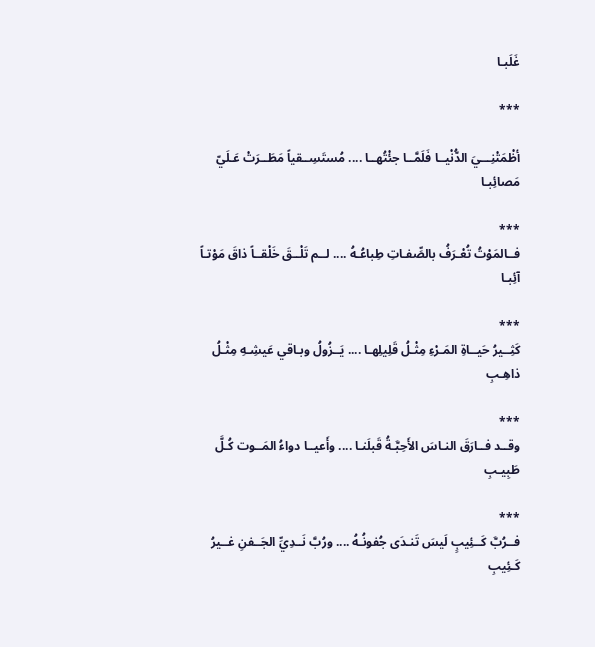غَلَبـا

***

أظْمَتْنِـــيَ الدُّنْيــا فَلَمَّــا جئْتُهــا .... مُستَسِــقياً مَطَــرَتْ عَـلَيّ مَصائِبـا

***
فــالمَوْتُ تُعْـرَفُ بالصِّفـاتِ طِباعُـهُ .... لــم تَلْــقَ خَلْقــاً ذاقَ مَوْتـاً آئِبـا

***
كَثِــيرُ حَيــاةِ المَـرْءِ مِثْـلُ قَلِيلِهـا .... يَــزُولُ وبـاقي عَيشِـهِ مِثْـلُ ذاهِـبِ

***
وقــد فــارَقَ النـاسَ الأَحِبَّـةُ قَبلَنـا .... وأَعيــا دواءُ المَــوت كُـلَّ طَبِيـبِ

***
فــرُبَّ كَــئِيبٍ لَيسَ تَنـدَى جُفونُـهُ .... ورُبَّ نَــدِيِّ الجَــفنِ غــيرُ كَـئِيبِ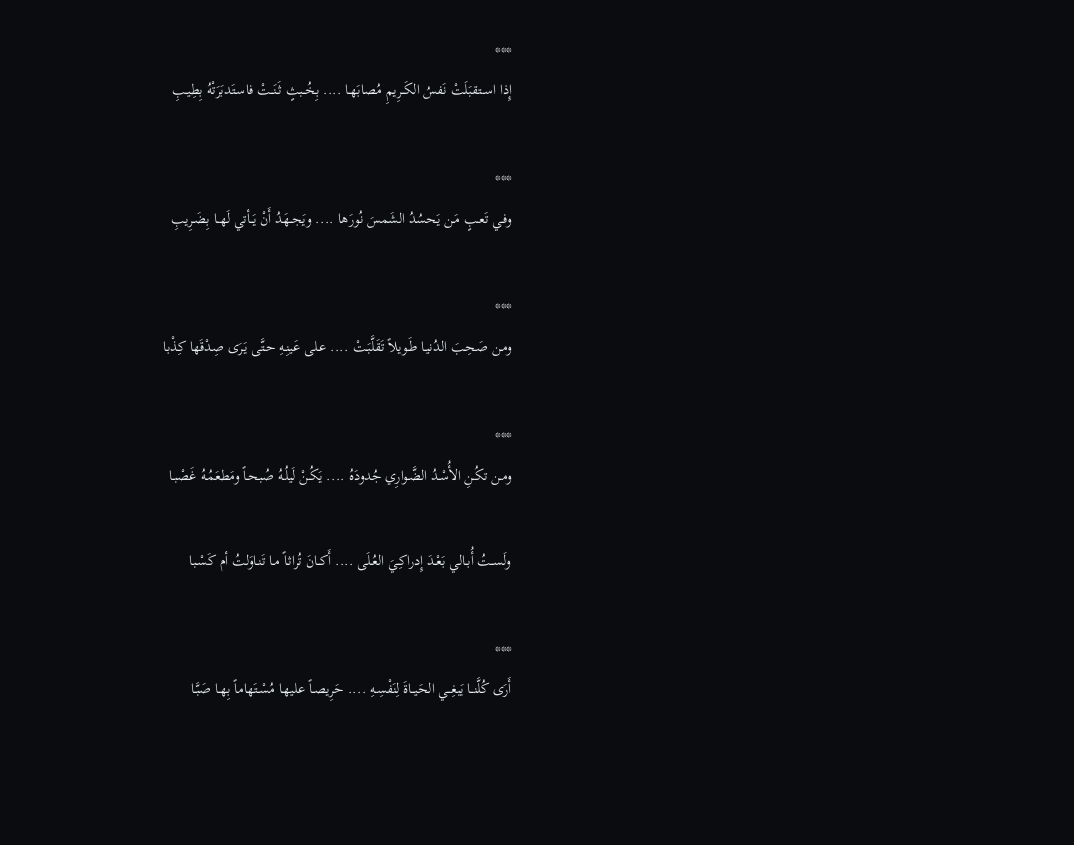***
إِذا اســتقبَلَتْ نَفسُ الكَــرِيمِ مُصابَهـا .... بِخُــبثٍ ثَنَــتْ فاسـتَدبَرَتْهُ بِطِيـبِ

***
وفـي تَعـبٍ مَـن يَحسُدُ الشَمسَ نُورَها .... ويَجــهَدُ أَنْ يَــأتي لَهــا بِضَـرِيبِ

***
ومـن صَحِـبَ الدُنيـا طَـويلاً تَقَلَّبَـتْ .... عـلى عَينِـهِ حـتَّى يَـرَى صِدْقَها كِذْبا

***
ومـن تكُـنِ الأُسْـدُ الضَّـوارِي جُدودَهُ .... يَكُـنْ لَيلُـهُ صُبحـاً ومَطعَمُـهُ غَصْبـا

ولَســتُ أُبـالي بَعْـدَ إِدراكِـيَ العُـلَى .... أَكــانَ تُراثـاً مـا تَنـاوَلتُ أم كَسْـبا

***
أَرَى كُلَّنــا يَبغِــي الحَيــاةَ لِنَفْسِـهِ .... حَرِيصـاً عليهـا مُسْـتَهاماً بِهـا صَبَّـا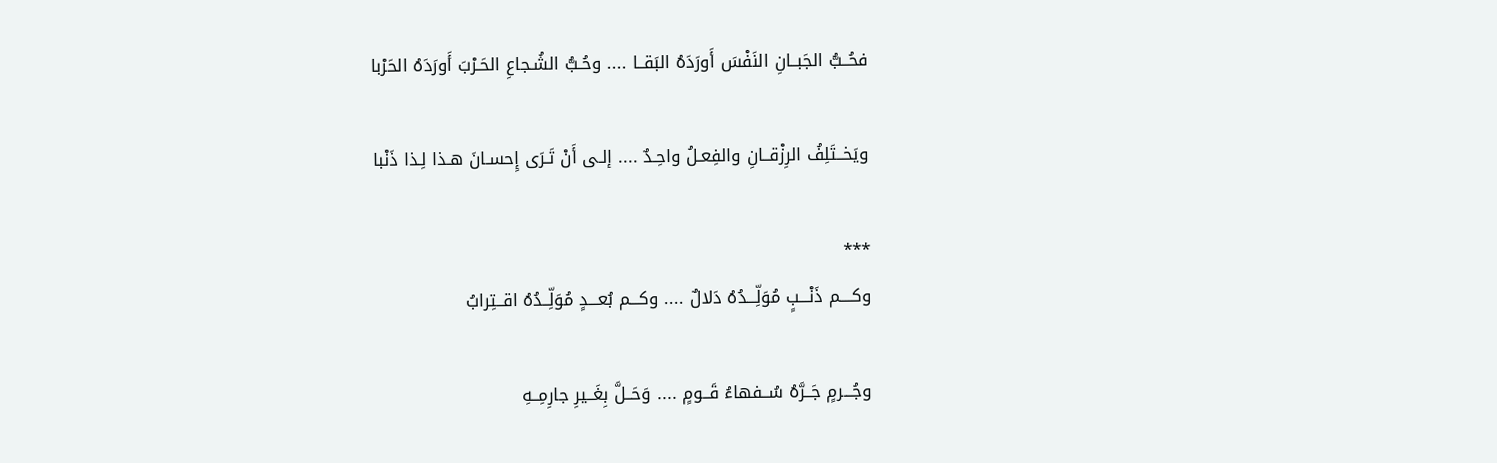فحُــبُّ الجَبــانِ النَفْسَ أَورَدَهُ البَقــا .... وحُـبُّ الشُـجاعِ الحَـرْبَ أَورَدَهُ الحَرْبا

ويَخــتَلِفُ الرِزْقــانِ والفِعـلُ واحِـدٌ .... إلـى أَنْ تَـرَى إِحسـانَ هـذا لِـذا ذَنْبا

***
وكــــم ذَنْـــبٍ مُوَلِّـــدُهُ دَلالٌ .... وكـــم بُعـــدٍ مُوَلِّــدُهُ اقــتِرابُ

وجُـــرمٍ جَــرَّهُ سُــفهاءُ قَــومٍ .... وَحَــلَّ بِغَــيرِ جارِمِــهِ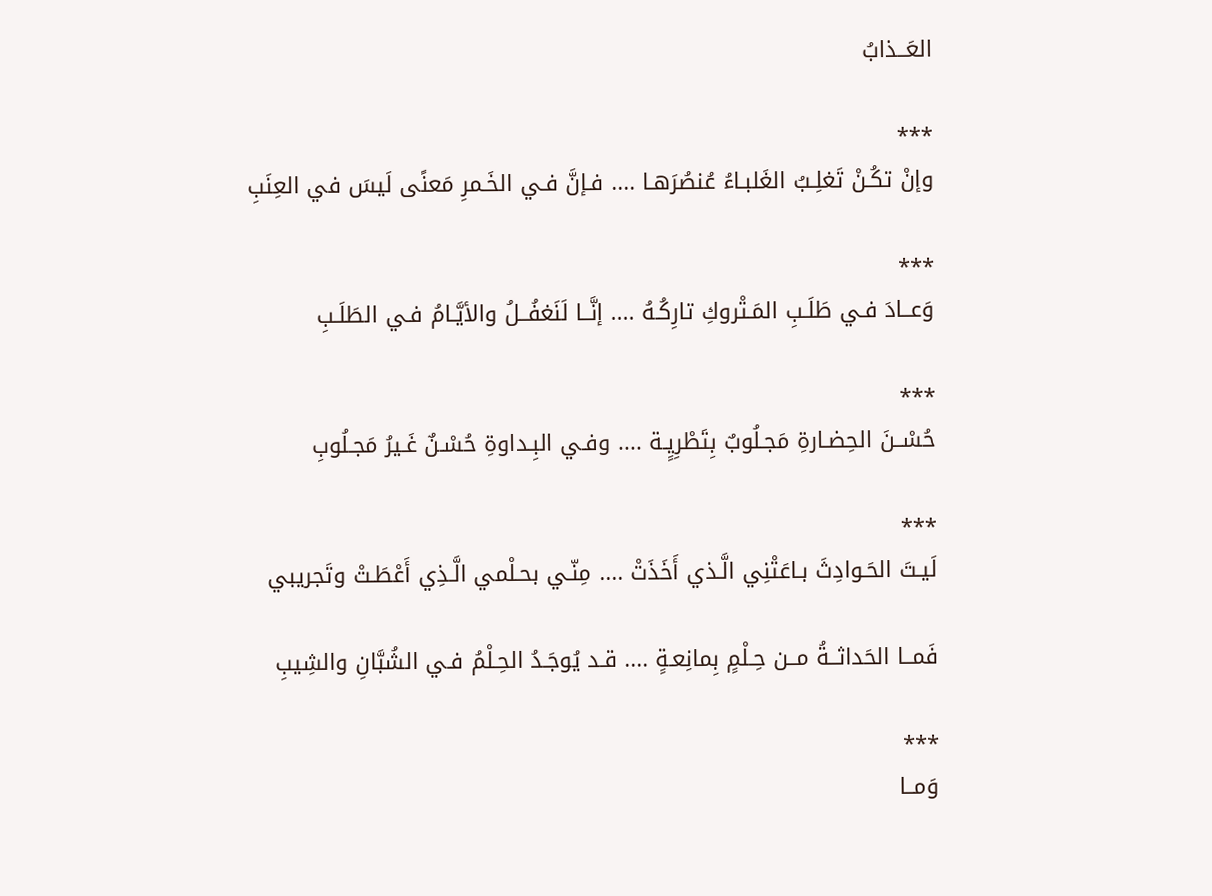العَــذابُ

***
وإنْ تكُـنْ تَغلِـبُ الغَلبـاءُ عُنصُرَهـا .... فـإنَّ فـي الخَـمرِ مَعنًى لَيسَ في العِنَبِ

***
وَعــادَ فـي طَلَـبِ المَـتْروكِ تارِكُـهُ .... إنَّــا لَنَغفُــلُ والأيَّـامُ فـي الطَلَـبِ

***
حُسْــنَ الحِضـارةِ مَجـلُوبٌ بِتَطْرِيٍـة .... وفـي البِـداوةِ حُسْـنٌ غَـيرُ مَجـلُوبِ

***
لَيـتَ الحَـوادِثَ بـاعَتْنِي الَّـذي أَخَذَتْ .... مِنّـي بحـلْمي الَّـذِي أَعْطَـتْ وتَجريبي

فَمــا الحَداثــةُ مــن حِـلْمٍ بِمانِعـةٍ .... قـد يُوجَـدُ الحِـلْمُ فـي الشُبَّانِ والشِيبِ

***
وَمــا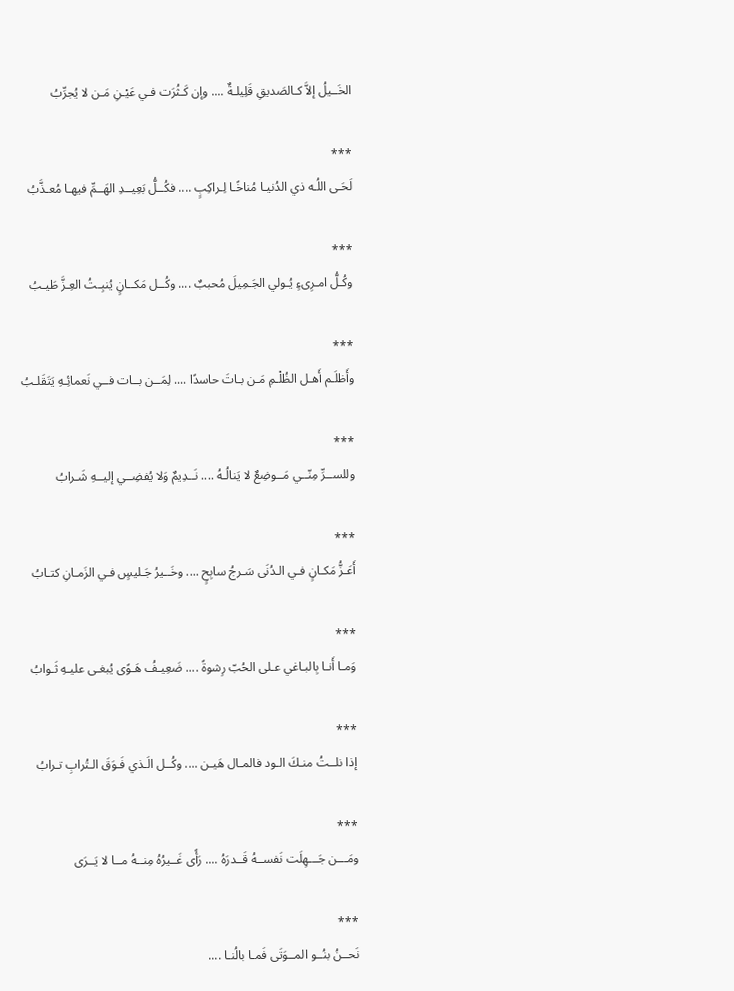الخَــيلُ إلاَّ كـالصَديقِ قَلِيلـةٌ .... وإن كَـثُرَت فـي عَيْـنِ مَـن لا يُجرِّبُ

***
لَحَـى اللُـه ذي الدُنيـا مُناخًـا لِـراكِبٍ .... فكُــلُّ بَعِيــدِ الهَــمِّ فيهـا مُعـذَّبُ

***
وكُـلُّ امـرِىءٍ يُـولي الجَـمِيلَ مُحببٌ .... وكُــل مَكــانٍ يُنبِـتُ العِـزَّ طَيـبُ

***
وأَظلَـم أَهـل الظُلْـمِ مَـن بـاتَ حاسدًا .... لِمَــن بــات فــي نَعمائِـهِ يَتَقَلـبُ

***
وللســرِّ مِنّــي مَــوضِعٌ لا يَنالُـهُ .... نَــدِيمٌ وَلا يُفضِــي إليــهِ شَـرابُ

***
أَعَـزُّ مَكـانٍ فـي الـدُنَى سَـرجُ سابِحٍ .... وخَــيرُ جَـليسٍ فـي الزَمـانِ كتـابُ

***
وَمـا أَنـا بِالبـاغي عـلى الحُبّ رِشوةً .... ضَعِيـفُ هَـوًى يُبغـى عليـهِ ثَـوابُ

***
إذا نلــتُ منـكَ الـود فالمـال هَيـن .... وكُــل الَـذي فَـوَقَ الـتُرابِ تـرابُ

***
ومَـــن جَـــهِلَت نَفســهُ قَــدرَهُ .... رَأًى غَــيرُهُ مِنــهُ مــا لا يَــرَى

***
نَحــنُ بنُــو المــوَتَى فَمـا بالُنـا ....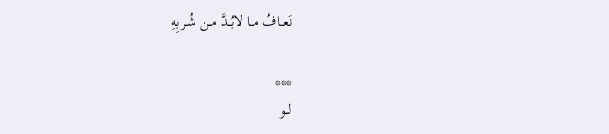نَعــافُ مــا لابُــدَّ مــن شُـربِهِ

***
لــو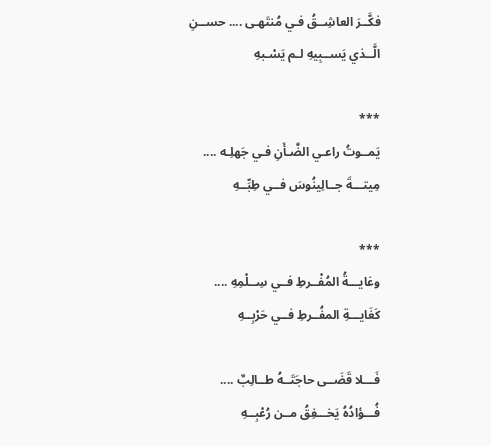فكَّــرَ العاشِــقُ فـي مُنتَهـى .... حســنِ الَّــذي يَســبِيهِ لـم يَسْـبهِ

***
يَمــوتُ راعـي الضَّـأَنِ فـي جَهلِـه .... مِيتـــةَ جــالِينُوسَ فــي طِبِّــهِ

***
وغايـــةُ المُفْــرطِ فــي سِــلْمِهِ .... كَغَايـــةِ المفُــرطِ فــي حَرْبِــهِ

فَـــلا قَضَــى حاجَتَــهُ طــالِبٌ .... فُـــؤادُهُ يَخـــفِقُ مــن رُعْبِــهِ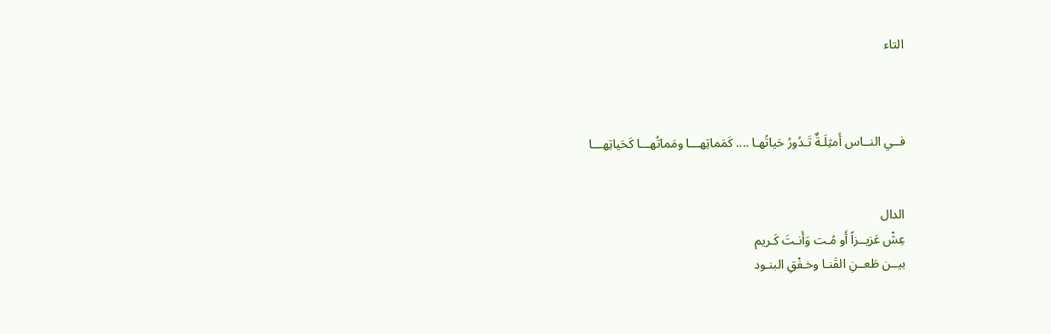التاء



فــي النــاس أَمثِلَـةٌ تَـدُورُ حَياتُهـا .... كَمَماتِهـــا ومَماتُهـــا كَحَياتِهـــا


الدال
عِشْ عَزيــزاً أَو مُـت وَأَنـتَ كَـريم
بيــن طَعــنِ القَنـا وخـفْقِ البنـود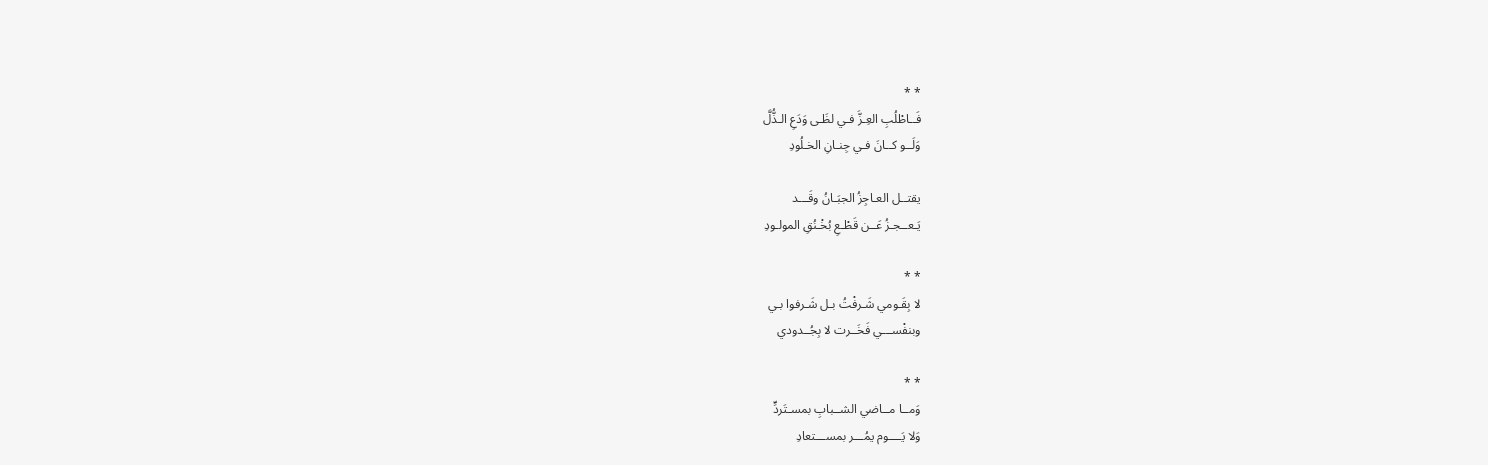* *
فَــاطْلُبِ العِـزَّ فـي لظَـى وَدَعِ الـذُّلَّ
وَلَــو كــانَ فـي جِنـانِ الخـلُودِ

يقتــل العـاجِزُ الجبَـانُ وقَـــد
يَـعــجـزُ عَــن قَطْـعِ بُخْـنُقِ المولـودِ

* *
لا بِقَـومي شَـرفْتُ بـل شَـرفوا بـي
وبنفْســـي فَخَــرت لا بِجُــدودي

* *
وَمــا مــاضي الشــبابِ بمسـتَردٍّ
وَلا يَــــوم يمُـــر بمســـتعادِ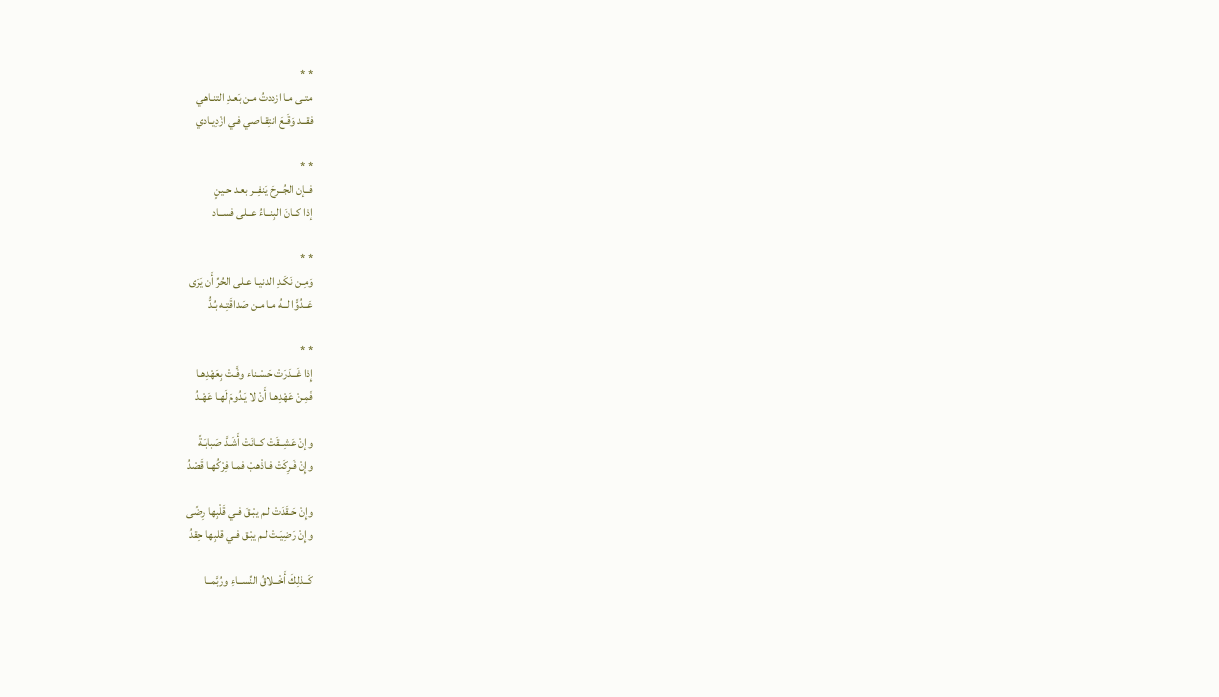* *
متـى مـا ازددتُ مـن بَعـدِ التنـاهي
فقــد وَقَـعَ انتِقـاصي فـي ازْدِيـادي

* *
فــإن الجُــرحَ يَنفِــر بعـد حـينٍ
إذا كــانَ البِنــاءُ عــلى فســاد

* *
وَمِـن نَكَـدِ الدنيـا عـلى الحُرِّ أَن يَرَى
عَــدُوًّا لــهُ مـا مـن صَداقَتِـه بُـدُّ

* *
إِذا غَــدَرَتْ حَسْـناء وفَّـتْ بِعَهْدِهـا
فَمِـنْ عَهْدِهـا أَنْ لا يَـدُومَ لَهـا عَهْـدُ

وإنْ عَشِــقَتْ كــانَتْ أَشَـدَّ صَبابَـةً
وإِنْ فَـرِكَتْ فـاذْهبْ فمـا فِرْكُهـا قَصْدُ

وإِنْ حَـقَدَتْ لـم يبْـقَ فـي قَلْبِها رِضًى
وإِنْ رَضِيَـتْ لـم يبْـق فـي قلبِها حِقدُ

كَــذلِكَ أَخْــلاقُ النِّســاءِ ورُبَّمــا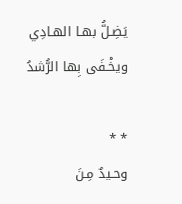يَضِـلُّ بهـا الهـادِي ويخْـفَى بِها الرُّشدُ

* *
وحـيدٌ مِـنَ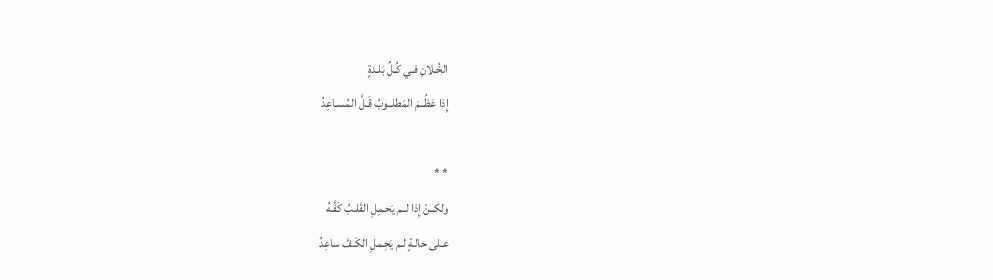الخُـلانِ فـي كُـلِّ بَلـدةٍ
إِذا عَظُــمَ المَطلــوبُ قَـلَّ المُسـاعِدُ

* *
ولكــنْ إِذا لــم يَحـمِلِ القَلـبُ كَفَّـهُ
عـلى حالـةٍ لـم يَحِـملِ الكَـفَّ ساعِدُ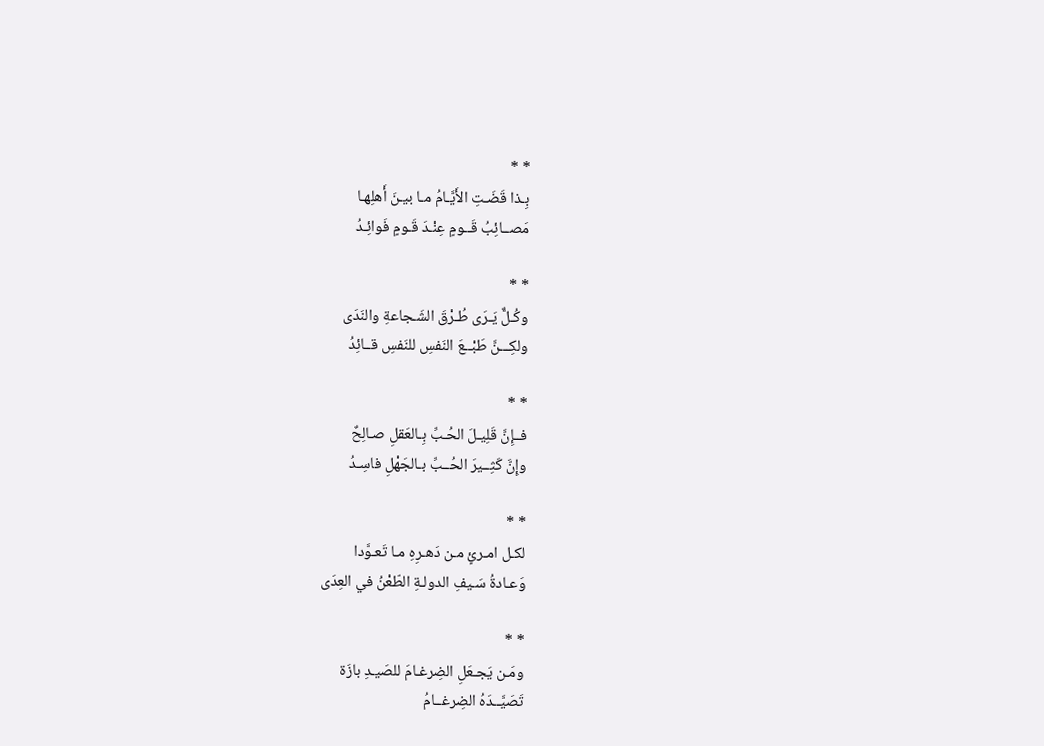* *
بِـذا قَضَـتِ الأَيَّـامُ مـا بيـنَ أَهلِهـا
مَصــائِبُ قَــومٍ عِنْـدَ قَـومٍ فَوائِـدُ

* *
وكُـلٌّ يَـرَى طُـرْقَ الشَـجاعةِ والنَدَى
ولكِـــنَّ طَبْــعَ النَفسِ للنَفسِ قــائِدُ

* *
فــإِنَّ قَلِيـلَ الحُـبِّ بِـالعَقلِ صـالِحٌ
وإِنَّ كَثِــيرَ الحُــبِّ بـالجَهْلِ فاسِـدُ

* *
لكـل امـرئٍ مـن دَهـرِهِ مـا تَعـوَّدا
وَعـادةُ سَـيفِ الدولـةِ الطّعْنُ في العِدَى

* *
ومَـن يَجـعَلِ الضِرغـامَ للصَيـدِ بازَة
تَصَيَّــدَهُ الضِرغــامُ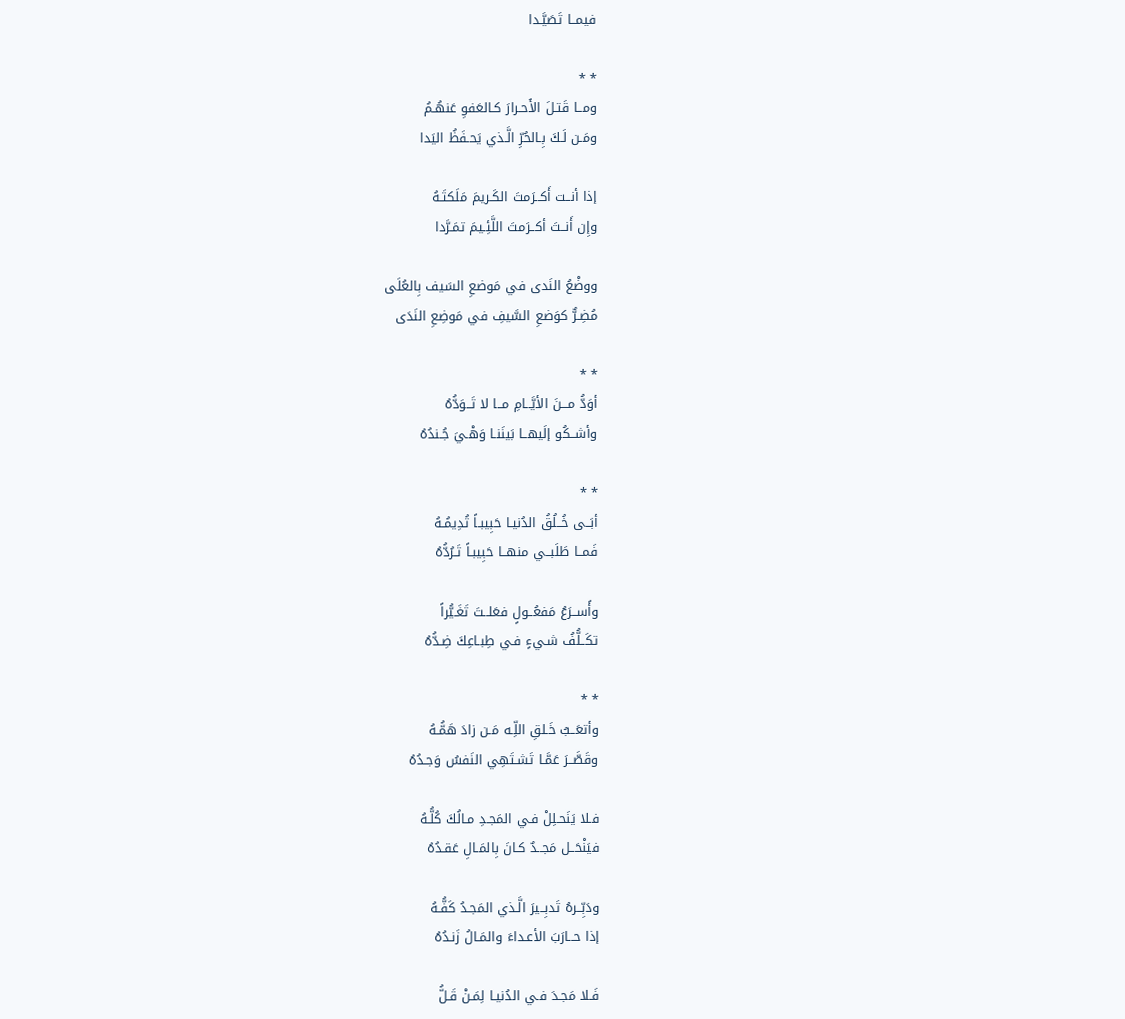فيمــا تَصَيَّـدا

* *
ومــا قَتـلَ الأَحـرارَ كـالعَفوِ عَنهُـمُ
ومَـن لَـكَ بِـالحُرِّ الَّـذي يَحـفَظُ اليَدا

إذا أنــت أَكــرَمتَ الكَـريمَ مَلَكتَـهُ
وإِن أَنــتَ أكــرَمتَ اللَّئِـيمَ تمَـرَّدا

ووضْعُ النَدى في مَوضعِ السَيف بِالعُلَى
مُضِـرٌّ كوَضعِ السَّيفِ في مَوضِعِ النَدَى

* *
أوَدُّ مـــنَ الأيَّــامِ مــا لا تَــوَدُّهُ
وأشــكُو إلَيهــا بَينَنـا وَهْـيَ جُـندُهُ

* *
أبَــى خُــلُقُ الدُنيـا حَبِيبـاً تُدِيمُـهُ
فَمــا طَلَبــي منهــا حَبِيبـاً تَـرُدُّهُ

وأًســرَعُ مَفعُــولٍ فعَلــتَ تَغَـيُّراً
تكَــلُّفُ شـيءٍ فـي طِبـاعِكَ ضِـدُّهُ

* *
وأتعَــبُ خَـلقِ اللِّـه مَـن زادَ هَمُّـهُ
وقَصَّــرَ عَمَّـا تَشـتَهِي النَفسُ وَجـدُهُ

فـلا يَنَحـلِلْ فـي المَجـدِ مـالُكَ كُلُّـهُ
فيَنْحَــل مَجــدٌ كـانَ بِالمَـالِ عَقـدُهُ

ودَبِّــرهُ تَدبِــيرَ الَّـذي المَجـدُ كَفُّـهُ
إذا حــارَبَ الأعـداءَ والمَـالُ زَنـدُهُ

فَـلا مَجـدَ فـي الدُنيـا لِمَـنْ قَـلُّ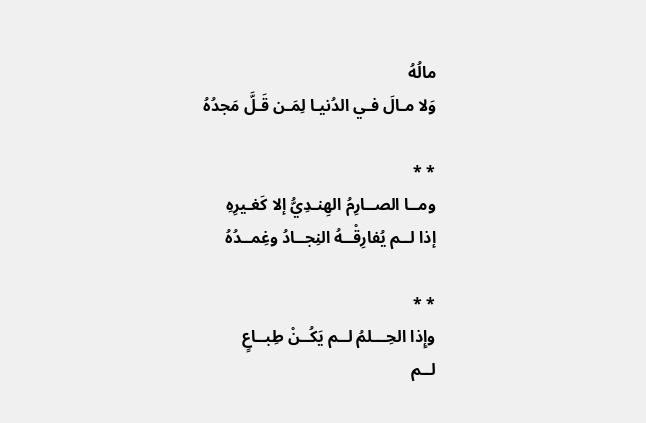مالُهُ
وَلا مـالَ فـي الدُنيـا لِمَـن قَـلَّ مَجدُهُ

* *
ومــا الصــارِمُ الهِنـدِيُّ إلا كَغـيرِهِ
إذا لــم يُفارِقْــهُ النِجــادُ وغِمــدُهُ

* *
وإِذا الحِـــلمُ لــم يَكُــنْ طِبــاعٍ
لــم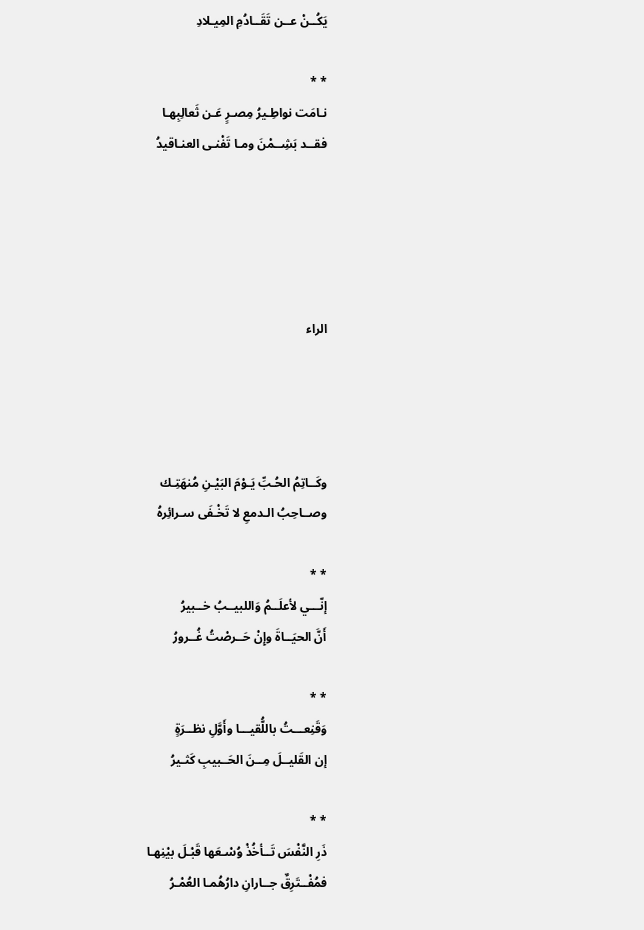يَكُــنْ عــن تَقَــادُمِ المِيـلادِ

* *
نـامَت نواطِـيرُ مِصـرٍ عَـن ثَعالِبِهـا
فقــد بَشِــمْنَ ومـا تَفْنـى العنـاقيدُ





الراء




وكَــاتِمُ الحُـبِّ يَـوْمَ البَيْـنِ مُنهَتِـك
وصــاحِبُ الـدمعِ لا تَخْـفَى سـرائِرهُ

* *
إنّـــي لأعلَــمُ وَاللبيــبُ خــبيرُ
أَنَّ الحيَــاةَ وإِنْ حَــرصْتُ غُــرورُ

* *
وَقَنِعـــتُ باللُّقيـــا وأَوَّلِ نظــرَةٍ
إن القَليــلَ مِــنَ الحَــبيبِ كَثـيرُ

* *
ذَرِ النَّفْسَ تَــأخُذْ وُسْـعَها قَبْـلَ بيْنِهـا
فمُفْــتَرِقٌ جــارانِ دارُهُمـا العُمْـرُ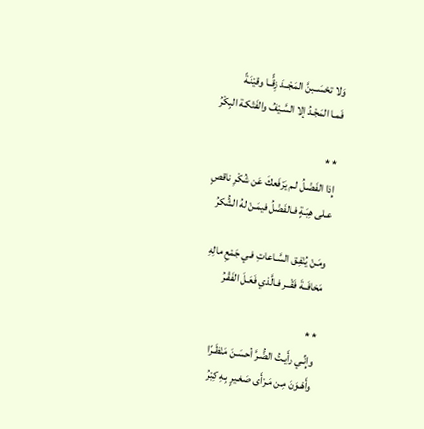وَلا تحْسَــبنَّ المَجْــدَ زِقًّــا وقيْنَـةً
فَمـا المَجْـدُ إلا السَّـيْفُ والفَتْكـة البِكْرُ

* *
إِذا الفَضْـلُ لـم يَرْفَعكَ عَن شُكْرِ ناقصٍ
عـلى هِبَـةٍ فـالفَضْلُ فيمَـنْ لهُ الشُّكرُ

ومَـنْ يُنْفِـق السَّـاعاتِ فـي جَمْعِ مالِهِ
مَخافَــةَ فَقْــر فـالَّذي فَعَـلَ الفَقْـرُ

* *
وإِنِّـي رأَيـتُ الضُّـرَّ أحسَـنَ مَنْظَـرًا
وأَهْـوَنَ مِـن مَـرْأَى صَغـيرٍ بِـهِ كِبْرُ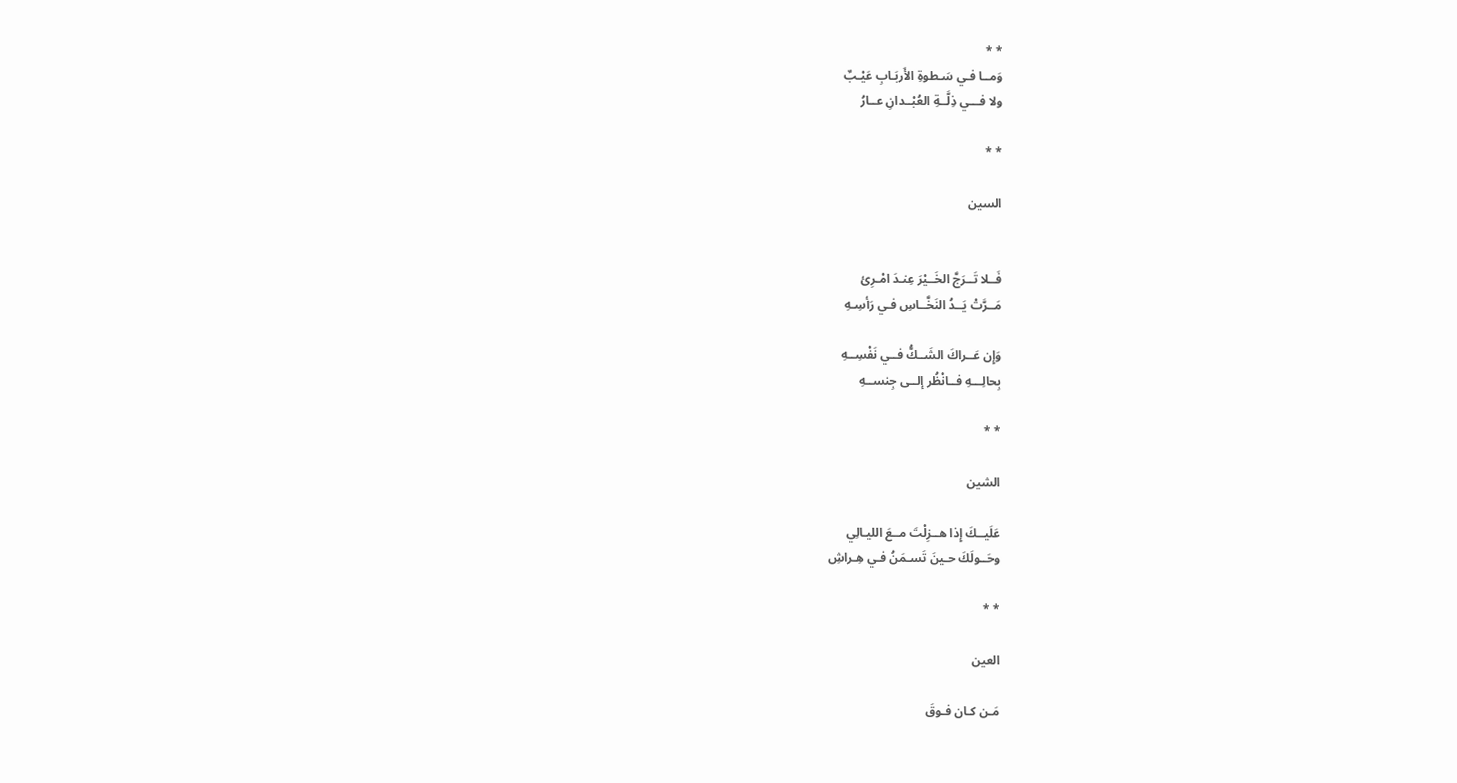* *
وَمــا فـي سَـطوةِ الأَربَـابِ عَيْـبٌ
ولا فـــي ذِلَّــةِ العُبْــدانِ عــارُ

* *

السين


فَــلا تَــرَجَّ الخَــيْرَ عِنـدَ امْـرِئ
مَــرَّتْ يَــدُ النَخَّــاسِ فـي رَأسِـهِ

وَإِن عَــراكَ الشَــكُّ فــي نَفْسِــهِ
بِحالِـــهِ فــانْظُر إلــى جِنســهِ

* *

الشين

عَلَيــكَ إِذا هــزِلْتَ مــعَ الليـالِي
وحَــولَكَ حـينَ تَسـمَنُ فـي هِـراشِ

* *

العين

مَـن كـان فـوقَ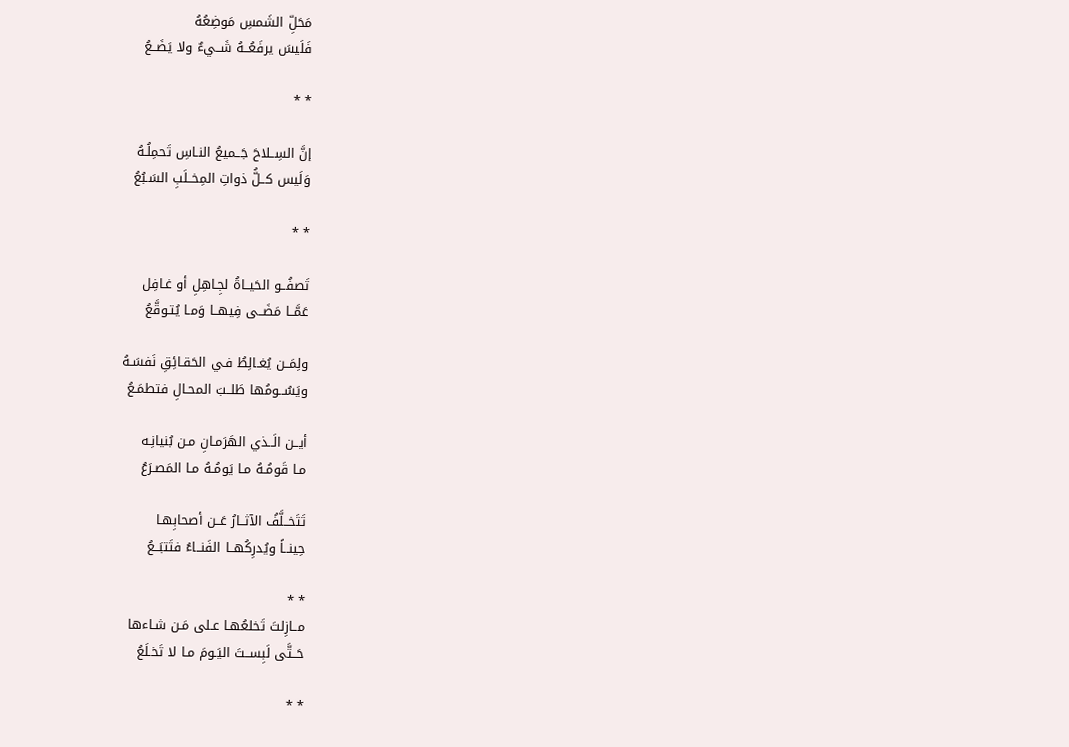مَحَلِّ الشَمسِ مَوضِعُهُ
فَلَيسَ يرفَعُــهُ شَــيءٌ ولا يَضَــعُ

* *

إنَّ السِــلاحَ جَــميعُ النـاسِ تَحمِلُـهُ
وَلَيس كــلُّ ذواتِ المِخــلَبِ السَـبُعُ

* *

تَصفُــو الحَيــاةُ لجِـاهِلِ أو غـافِل
عَمَّــا مَضَــى فِيهــا وَمـا يُتـوقَّعُ

ولِمَــن يُغـالِطُ فـي الحَقـائِقِ نَفسَـهُ
ويَسُــومُها طَلــبَ المحـالِ فتطمَـعُ

أيــن الَــذي الهَرَمـانِ مـن بُنيانِـه
مـا قَومُـهُ مـا يَومُـهُ مـا المَصـرَعُ

تَتَخــلَّفُ الآثــارُ عَــن أصحابِهـا
حِينــاً ويُدرِكُهــا الفَنــاءُ فتَتبَــعُ

* *
مــازِلتَ تَخلعُهـا عـلى مَـن شـاءها
حَــتَّى لَبِســتَ اليَـومَ مـا لا تَخـلَعُ

* *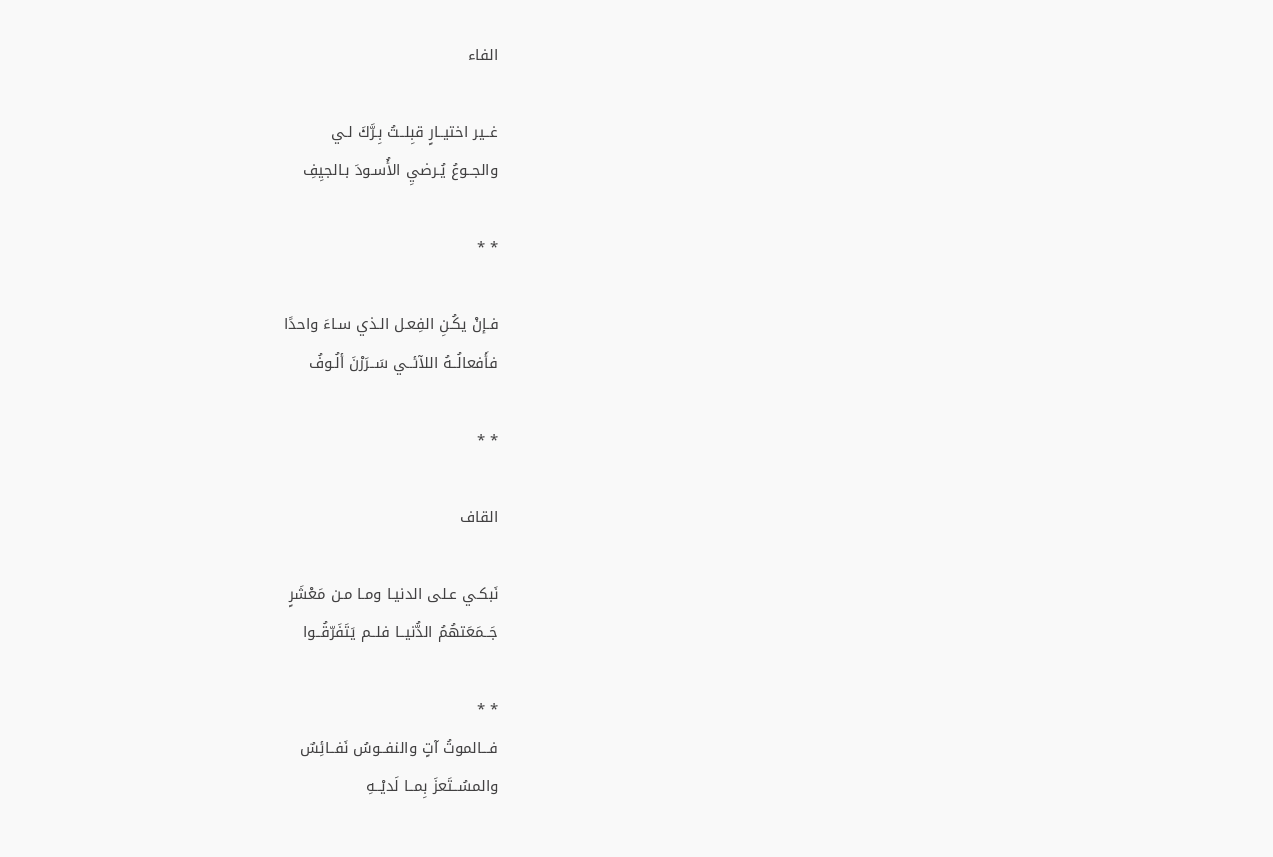الفاء

غــير اختيــارٍ قبِلــتُ بِـرَّكَ لـي
والجــوعُ يُـرضيِ الأُسـودَ بـالجيِفِ

* *

فـإنْ يكُـنِ الفِعـل الـذي سـاءَ واحدًا
فأَفعالُــهُ اللآئــي سَــرَرْنَ ألُـوفُ

* *

القاف

نَبكـي عـلى الدنيـا ومـا مـن مَعْشَرٍ
جَــمَعَتهُمُ الدُّنيــا فلــم يَتَفَرّقُــوا

* *
فـــالموتُ آتٍ والنفــوسُ نَفــائِسٌ
والمسُــتَعزَ بِمــا لَديْــهِ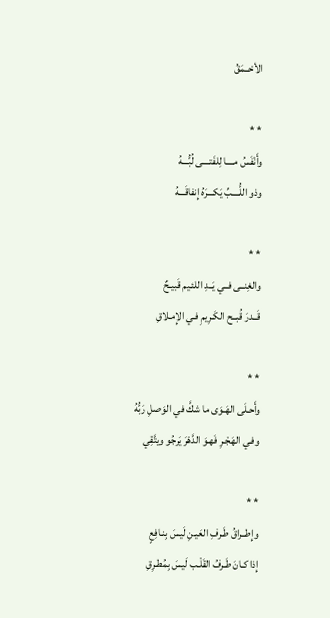الأحْــمَقُ

* *
وأَنْفَسُ مــــا لِلفَتــــى لُبُّـــهُ
وذو اللُّــــبِّ يَكـــرَهُ إِنفاقَـــهُ

* *
والغِنــى فــي يَــدِ اللئـيم قَبيـحٌ
قَــدرَ قُبــح الكَـرِيمِ فـي الإِمـلاقِ

* *
وأَحـلَى الهَـوَى ما شكَّ في الوَصلِ رَبُّهُ
وفـي الهَجْـرِ فَهـوَ الدَّهْرَ يَرجُو ويتَّقِي

* *
وإِطــراقُ طَـرفِ العَيـنِ لَيسَ بِنـافِعٍ
إِذا كـانَ طَـرفُ القَلْـب لَيسَ بِمُطـرِقِ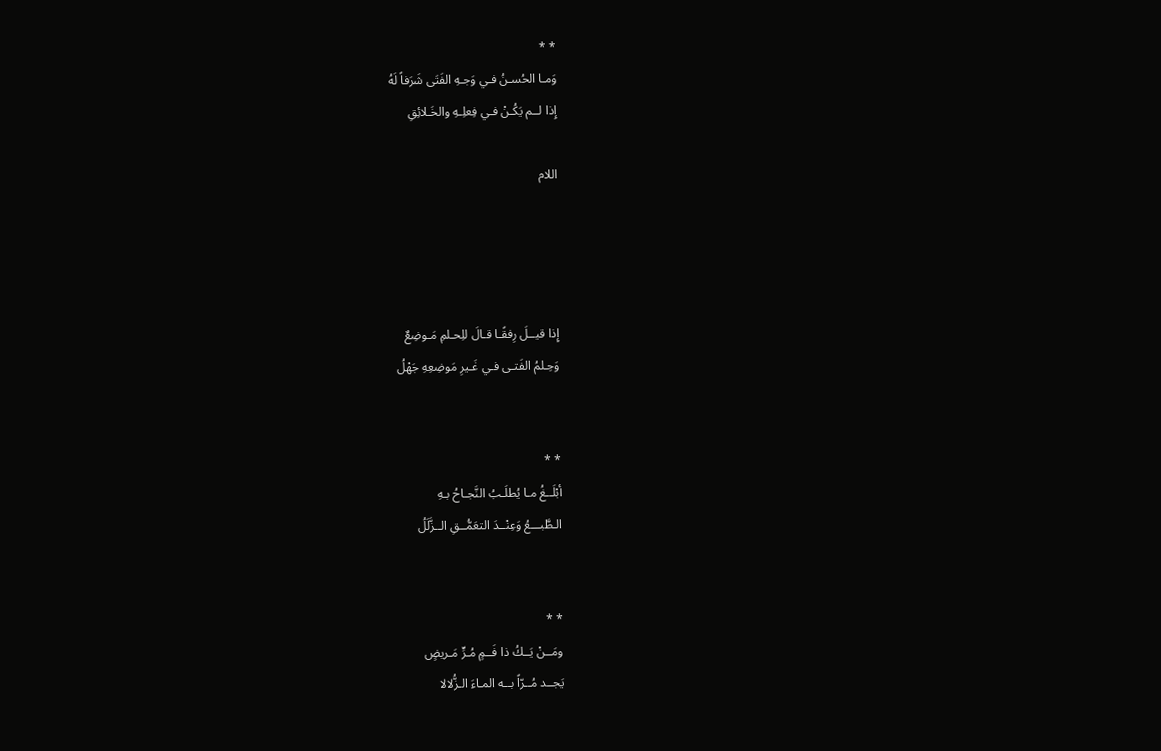* *
وَمـا الحُسـنُ فـي وَجـهِ الفَتَى شَرَفاً لَهُ
إِذا لــم يَكُـنْ فـي فِعلِـهِ والخَـلائِقِ

اللام




إِذا قيــلَ رِفقًـا قـالَ للِحـلمِ مَـوضِعٌ
وَحِـلمُ الفَتـى فـي غَـيرِ مَوضِعِهِ جَهْلُ


* *
أبْلَــغُ مـا يُطلَـبُ النَّجـاحُ بـهِ
الـطَّبـــعُ وَعِنْــدَ التعَمُّــقِ الــزَّلَلُ


* *
ومَــنْ يَــكُ ذا فَــمٍ مُـرٍّ مَـريضٍ
يَجــد مُــرّاً بــه المـاءَ الـزُّلالا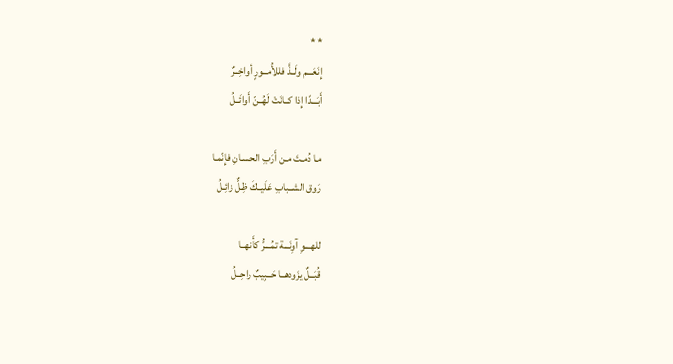* *
إِنَعَـــم ولَــذَّ فللأُمــورٍ أواخِــرٌ
أَبَـــدًا إِذا كــانَتْ لَهُــنّ أَوائَــلُ

مـا دُمـتَ مـن أَرَبِ الحسـانِ فإِنّمـا
رَوق الشــبابِ عَلَيــكَ ظِـلٌّ زائِـلُ

للهـــوِ آوِنَـــة تمُـــرُّ كأَنهــا
قُبَــلٌ يزَودهــا حَــبِيبٌ راحِــلُ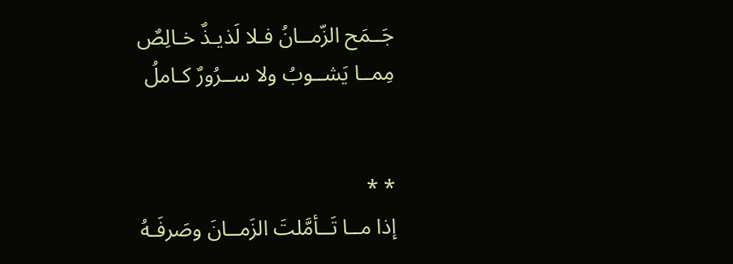جَــمَح الزّمــانُ فـلا لَذيـذٌ خـالِصٌ
مِمــا يَشــوبُ ولا ســرُورٌ كـاملُ


* *
إذا مــا تَــأمَّلتَ الزَمــانَ وصَرفَـهُ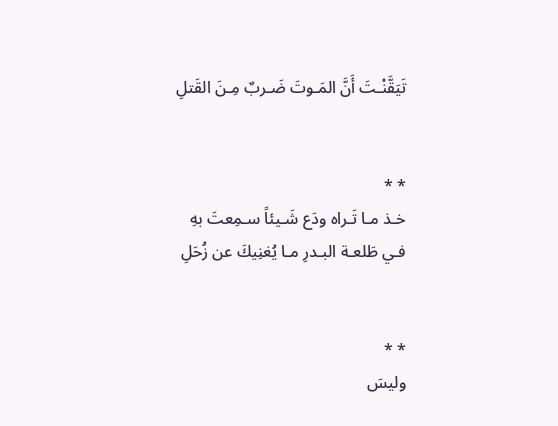تَيَقَّنْـتَ أَنَّ المَـوتَ ضَـربٌ مِـنَ القَتلِ


* *
خـذ مـا تَـراه ودَع شَـيئاً سـمِعتَ بهِ
فـي طَلعـة البـدرِ مـا يُغنِيكَ عن زُحَلِ


* *
وليسَ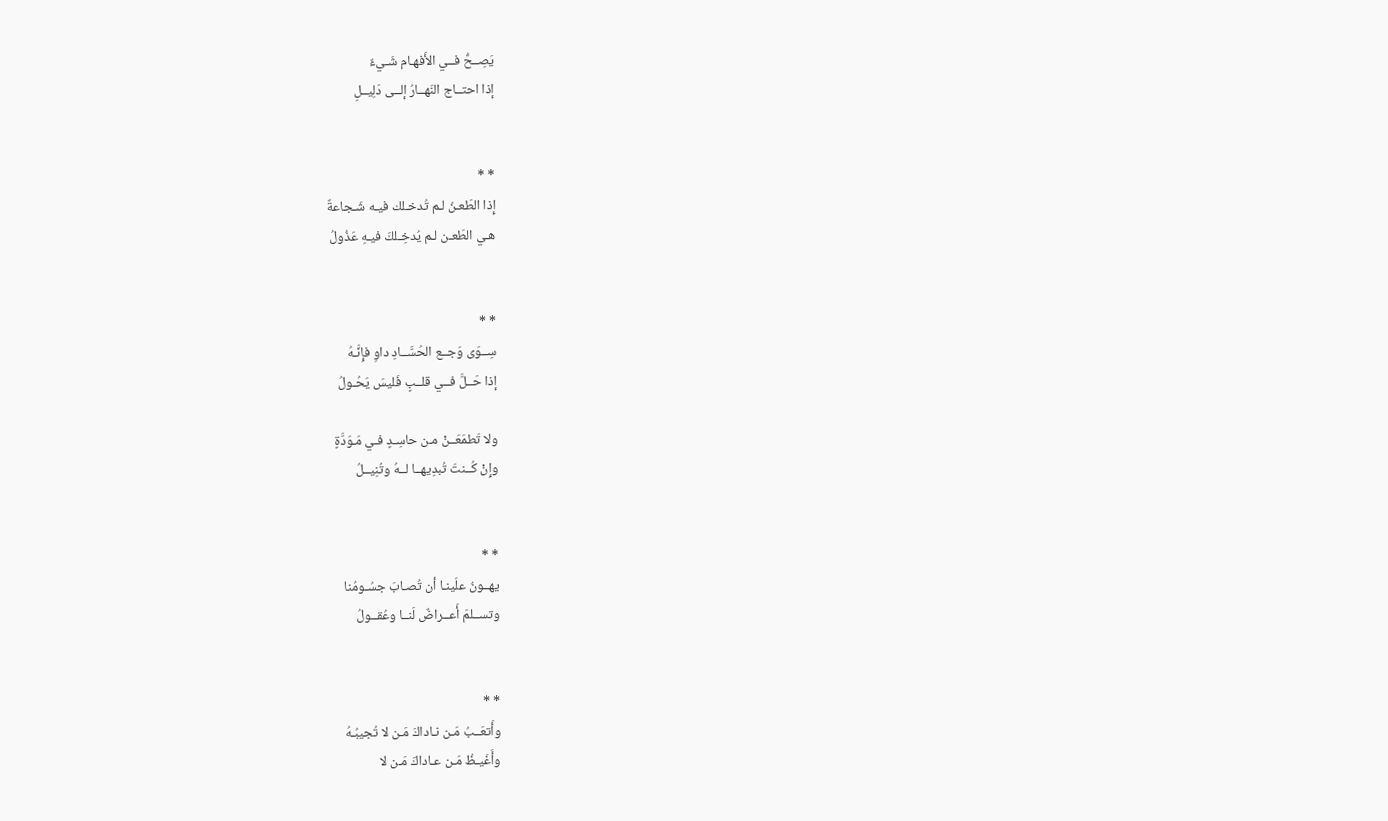يَصِــحُّ فــي الأَفهـام شَـيءٌ
إذا احتــاج النَهــارُ إلــى دَلِيــلِ


* *
إِذا الطَعـنُ لـم تُدخـلك فيـه شَـجاعةٌ
هـي الطَعـن لـم يُدخِـلكَ فيـهِ عَذُولُ


* *
سِــوَى وَجــع الحُسَّــادِ داوِ فإِنَّـهُ
إذا حَــلَّ فــي قلــبٍ فَليسَ يَحُـولُ

ولا تَطمَعَــنْ مـن حاسِـدٍ فـي مَـوَدَّةٍ
وإِنْ كُــنتَ تُبدِيهــا لــهُ وتُنِيــلُ


* *
يهــونُ علَينـا أن تُصـابَ جسُـومُنا
وتســلمَ أَعــراضٌ لَنــا وعُقــولُ


* *
وأَتعَــبُ مَـن نـاداكَ مَـن لا تُجيبُـهُ
وأَغَيـظُ مَـن عـاداكَ مَـن لا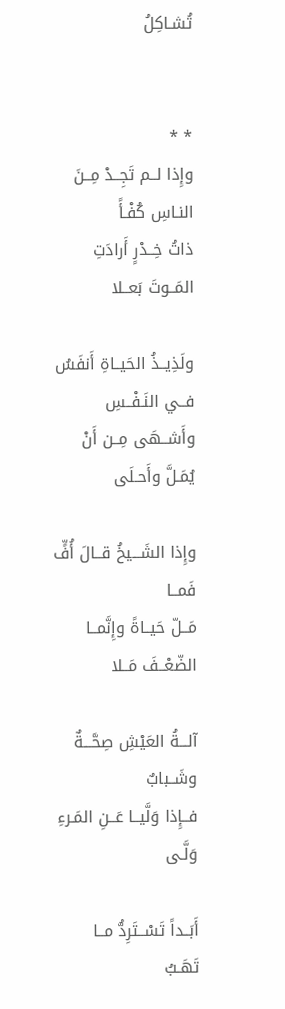تُشـاكِلُ


* *
وإِذا لــم تَجِــدْ مِــنَ النـاسِ كُفْـأً
ذاتُ خِــدْرٍ أَرادَتِ المَــوتَ بَعــلا

ولَذِيــذُ الحَيــاةِ أَنفَسُ فــي النَـفْــسِ
وأَشــهَى مِــن أَنْ يُمَـلَّ وأَحـلَى

وإِذا الشَـــيخُ قــالَ أُفٍّ فَمــا
مَــلّ حَيــاةً وإِنَّمــا الضّعْــفَ مَــلا

آلـــةُ العَيْشِ صِحَّـــةٌ وشَــبابٌ
فــإِذا وَلَّيــا عَــنِ المَـرءِ وَلَّـى

أَبَــداً تَسْــتَرِدُّ مــا تَهَـبُ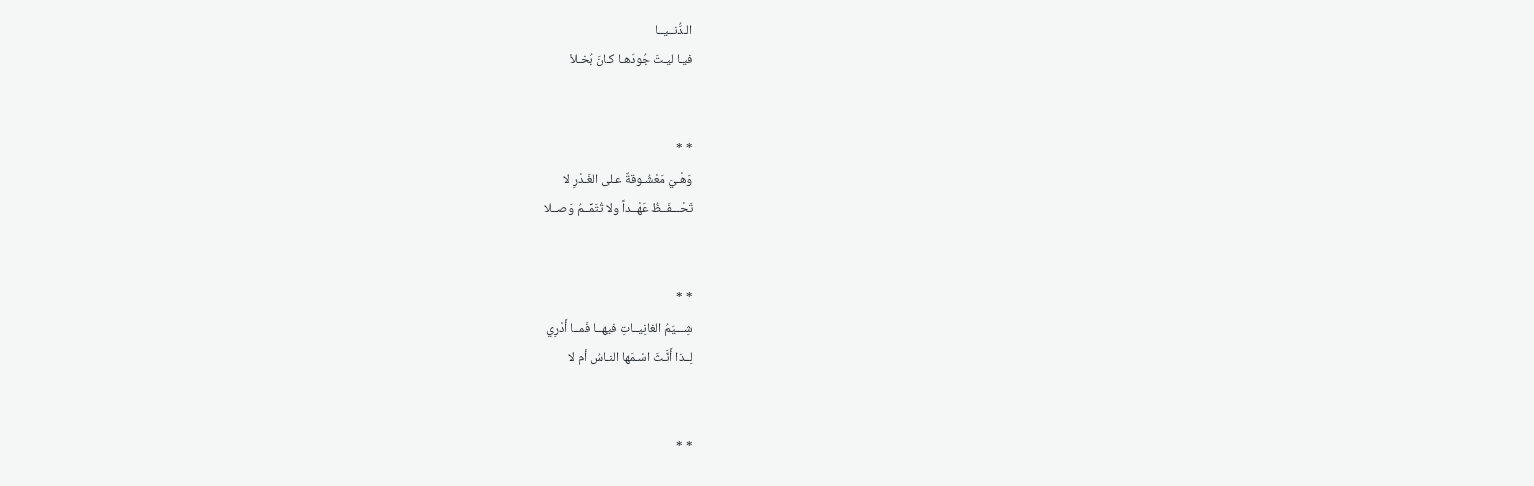الـدُّنــيــا
فيـا ليـتَ جُودَهـا كـانَ بُخـلاْ


* *
وَهْـيَ مَعْشُـوقةٌ عـلى الغَـدْرِ لا
تَحْـــفَــظُ عَهْــداً ولا تُتَمِّــمُ وَصــلا


* *
شِـــيَمُ الغانِيــاتِ فيهــا فَمــا أَدْرِي
لِــذا أَنَّـثَ اسْـمَها النـاسُ أم لا


* *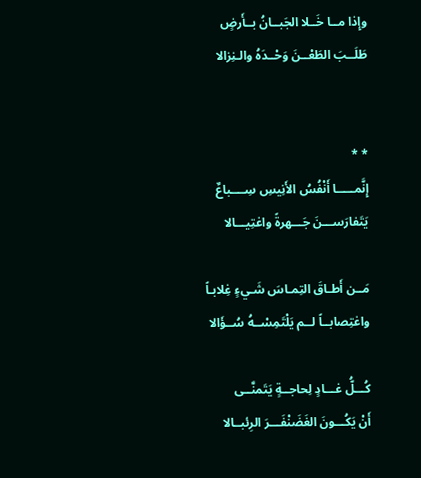وإِذا مــا خَــلا الجَبــانُ بــأَرضٍ
طَلَــبَ الطَعْــنَ وَحْــدَهُ والـنِزالا


* *
إِنَّمـــــا أَنْفُسُ الأَنِيسِ سِــــباعٌ
يَتَفارَســـنَ جَـــهرةً واغتِيـــالا

مَــن أَطـاقَ التِمـاسَ شَـيءٍ غِلابـاً
واغتِصابــاً لــم يَلْتَمِسْــهُ سُــؤَالا

كُـــلُّ غـــادٍ لِحاجــةٍ يَتَمنَّــى
أَنْ يَكُـــونَ الغَضَنْفَـــرَ الرِئبــالا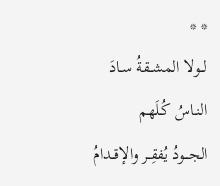* *
لــولا المشــقةُ سـادَ النـاسُ كُـلَهم
الجـــودُ يُفقِــر والإقــدامُ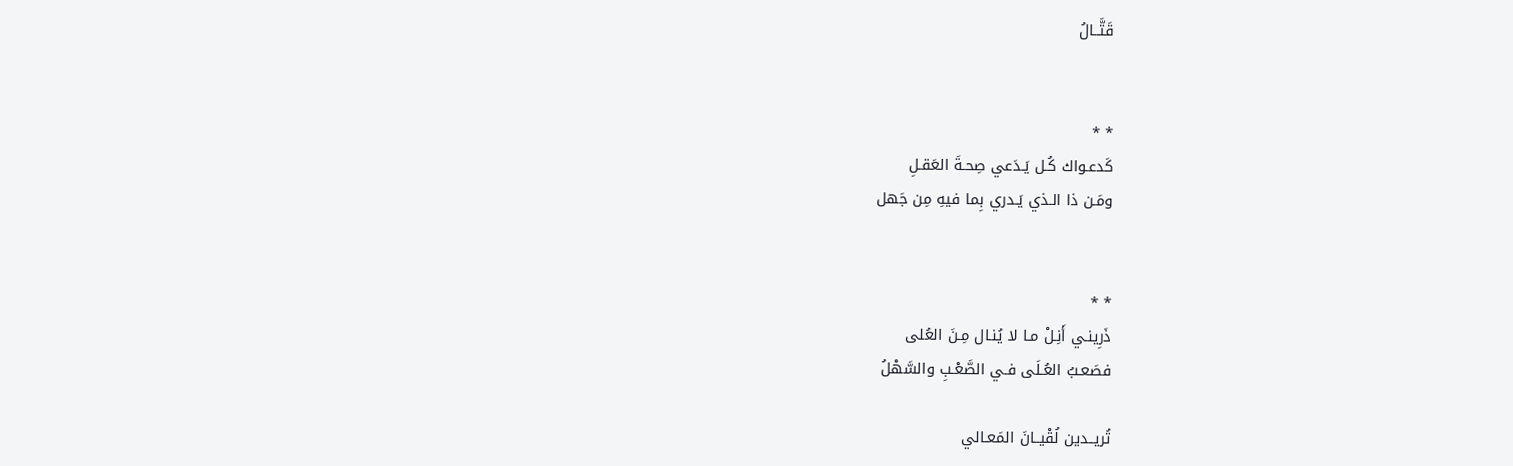قَتَّــالُ


* *
كَدعـواك كُـل يَـدَعي صِحـةَ العَقـلِ
ومَـن ذا الـذي يَـدري بِما فيهِ مِن جَهل


* *
ذَرِينـي أَنِـلْ مـا لا يُنـال مِـنَ العُلى
فصَعـبُ العُـلَى فـي الصَّعْـبِ والسَّهْلُ

تُريــدين لُقْيــانَ المَعـالي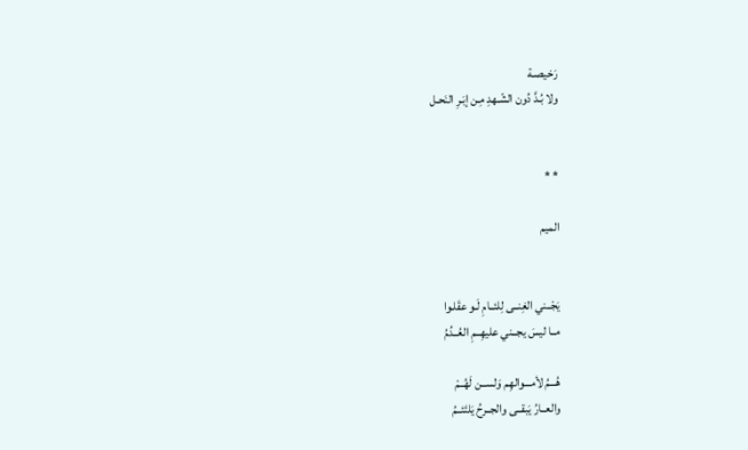رَخيصـة
ولا بُـدَّ دُون الشّـهدِ مِـن إبَـرِ النَحـل


* *

الميم


يَجْــني الغِنــى لِلئــامِ لَـو عقَلـوا
مــا ليسَ يجــني عليهِــمِ العُــدُمُ

هُـــمُ لأمـــوالهِم وَلســن لَهُــمْ
والعــارُ يَبقــى والجــرحُ يَلتَئــمُ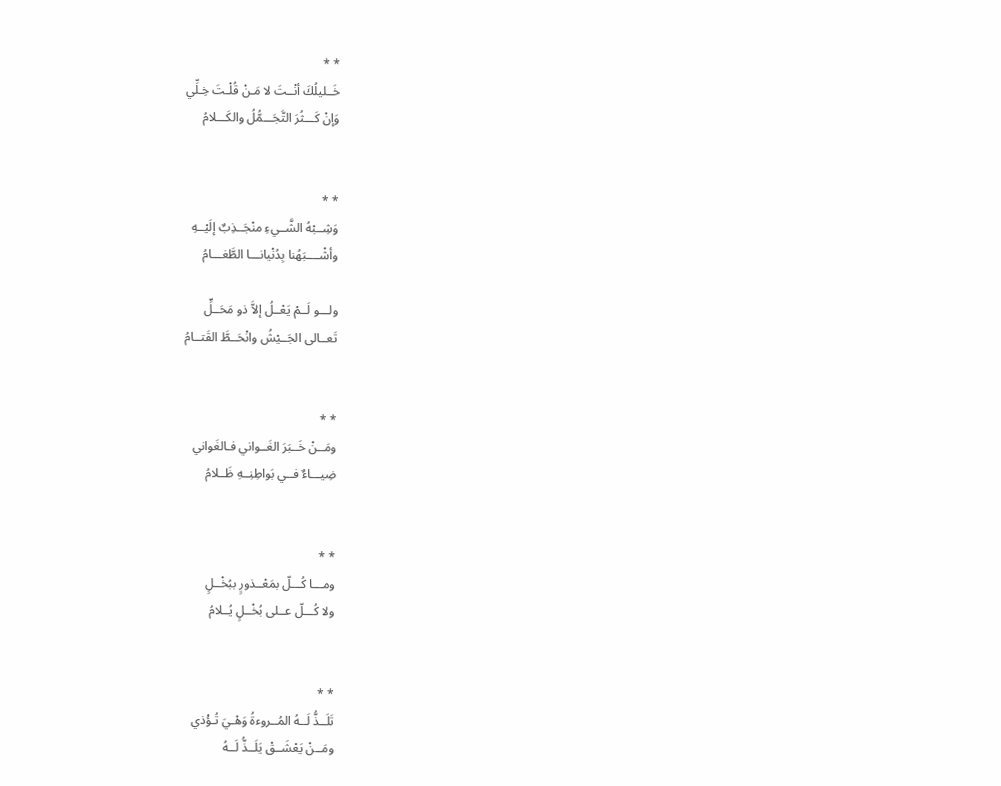* *
خَــليلُكَ أنْــتَ لا مَـنْ قُلْـتَ خِـلِّي
وَإنْ كَـــثُرَ التَّجَـــمُّلُ والكَـــلامُ


* *
وَشِــبْهُ الشَّــيءِ منْجَــذِبٌ إلَيْــهِ
وأشْــــبَهُنا بِدُنْيانـــا الطَّغـــامُ

ولـــو لَــمْ يَعْــلُ إلاَّ ذو مَحَــلٍّ
تَعــالى الجَــيْشُ وانْحَــطَّ القَتــامُ


* *
ومَــنْ خَــبَرَ الغَــواني فـالغَواني
ضِيـــاءٌ فــي بَواطِنِــهِ ظَــلامُ


* *
ومـــا كُـــلّ بمَعْــذورٍ ببُخْــلٍ
ولا كُـــلّ عــلى بُخْــلٍ يُــلامُ


* *
تَلَــذُّ لَــهُ المُــروءةُ وَهْـيَ تُـؤْذي
ومَــنْ يَعْشَــقْ يَلَــذُّ لَــهُ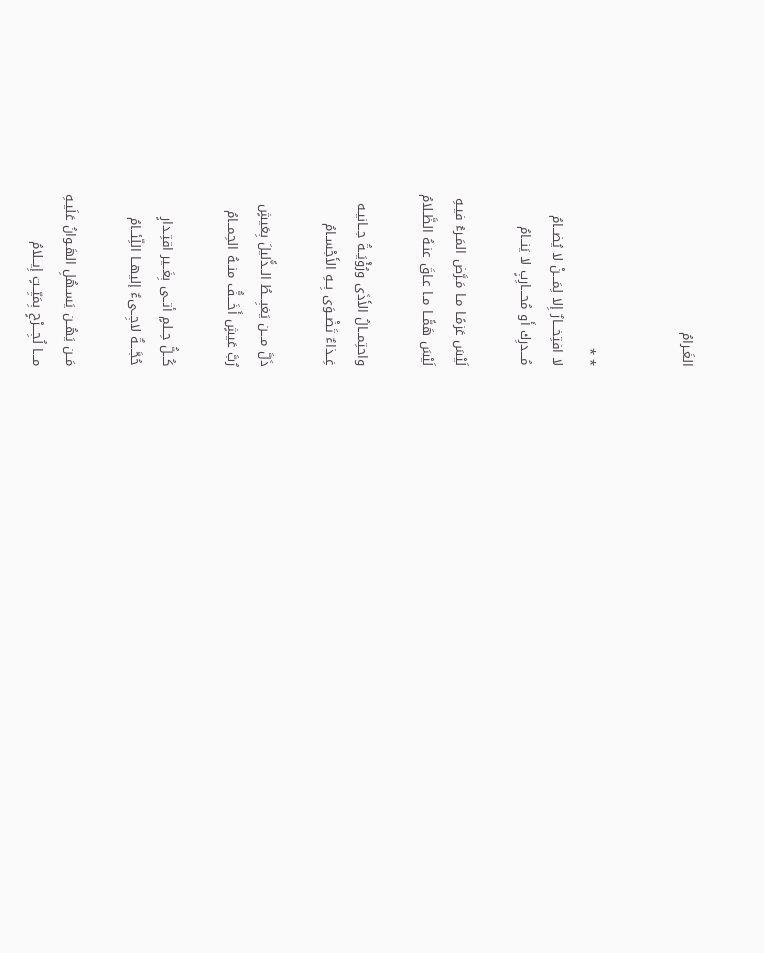الغَـرامُ


* *
لا افتِخـــارٌ إِلا لِمَـــنْ لا يُضــامُ
مُـــدرِك أَو مُحـــارِبٍ لا يَنــامُ

لَيْسَ عَزمًـا مـا مَـرَّض المَـرءُ فيـهِ
لَيْسَ هَمًّــا مـا عـاقَ عنـهُ الظَّـلامُ

واحتِمــالُ الأَذَى ورُؤْيَــةُ جــانيـه
غِــذاءٌ تَضْــوَى بِــهِ الأَجْسـامُ

ذَلَّ مـــن يَغبِـــطُ الــذًّليلَ بِعَيشٍ
رُبَّ عَيشٍ أَخَـــفُّ منــهُ الحِمــامُ

كُــلُّ حِــلمٍ أتــى بِغَــير اقتِـدارٍ
حُجَّـــةٌ لاجِــىءٌ إليهــا اللِّئــامُ

مَــن يَهُــن يَسـهُلِ الهَـوانُ عَلَيـهِ
مـــا لُجِـــرْحٍ بِمَيِّــتٍ إِيــلامُ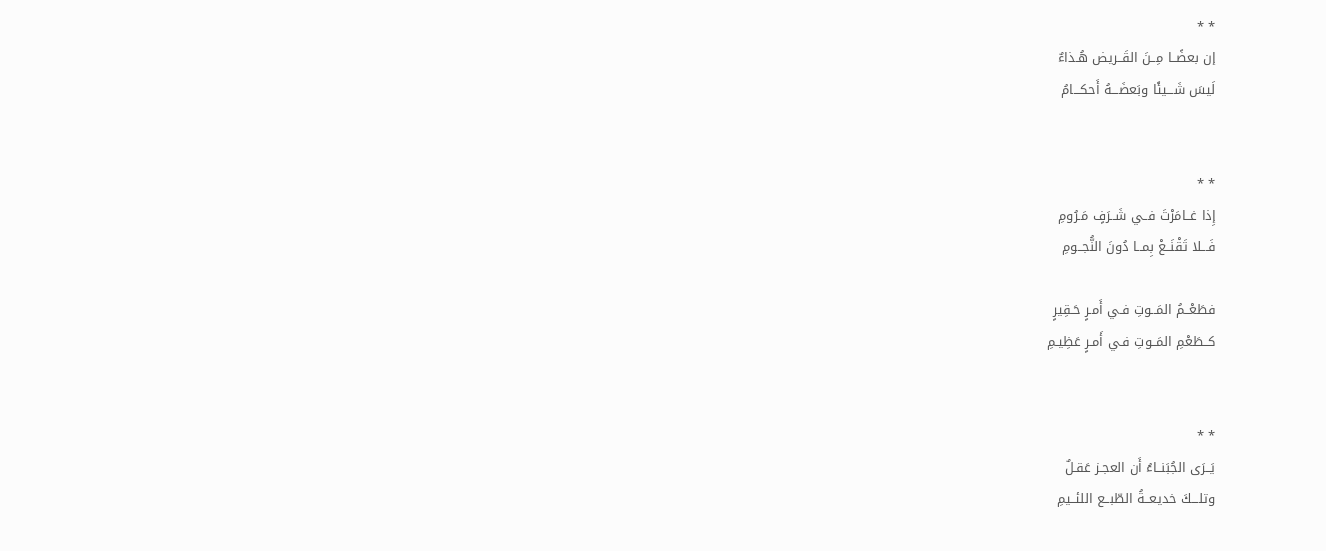* *
إن بعضًــا مِــنَ القَــريض هُـذاءٌ
لَيسَ شَـــيئًا وبَعضَـــهُ أَحكـــامُ


* *
إِذا غــامَرْتَ فــي شَــرَفٍ مَـرُومِ
فَـــلا تَقْنَــعْ بِمــا دُونَ النُّجــومِ

فطَعْــمُ المَــوتِ فـي أَمـرٍ حَـقِيرٍ
كــطَعْمِ المَــوتِ فـي أَمـرٍ عَظِيـمِ


* *
يَــرَى الجُبَنــاءُ أَن العجـز عَقـلٌ
وتلـــكَ خديعــةُ الطّبــع اللئــيمِ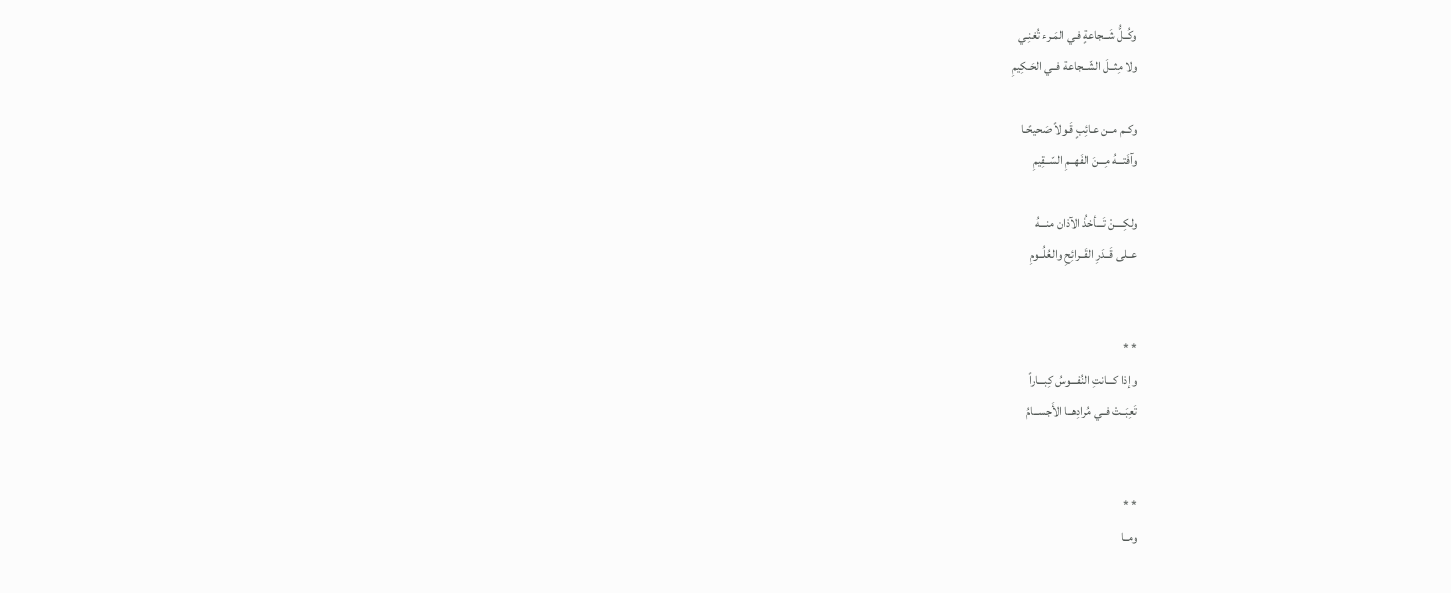وكُــلُّ شَــجاعةٍ فـي المَـرء تُغنِـي
ولا مِثــلَ الشّــجاعة فــي الحَـكِيمِ

وكــم مــن عـائِبٍ قَـولاً صَحيحًـا
وآفَتـــهُ مِـــنَ الفَهــمِ السّــقِيمِ

ولكِــــنْ تَـــأخذُ الآذان منـــهُ
عــلى قَــدَرِ القَــرائِحِ والعُلُــومِ


* *
وإذا كـــانتِ النُفـــوسُ كِبـــاراً
تَعِبَــتْ فــي مُرادِهــا الأَجســامُ


* *
ومــا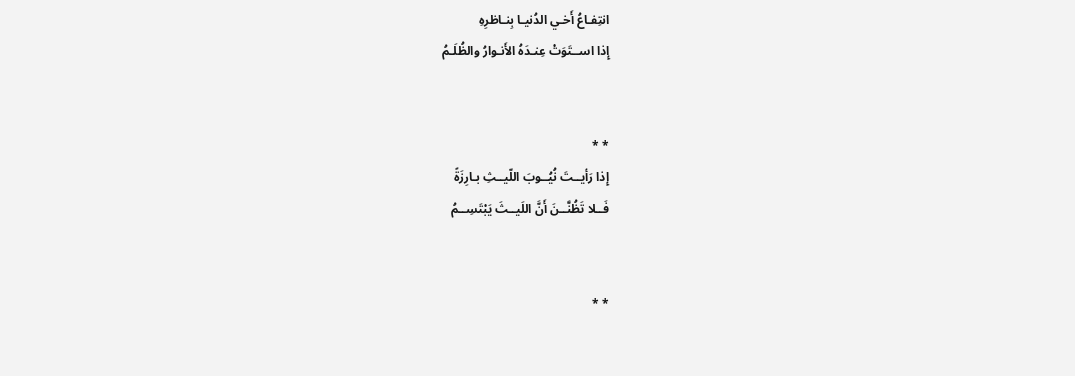انتِفـاعُ أَخـي الدُنيـا بِنـاظرِهِ
إِذا اســتَوَتْ عِنـدَهُ الأَنـوارُ والظُلَـمُ


* *
إِذا رَأيــتَ نُيُــوبَ اللّيــثِ بـارِزَةً
فَــلا تَظُنَّــنَ أَنَّ اللَيــثَ يَبْتَسِــمُ


* *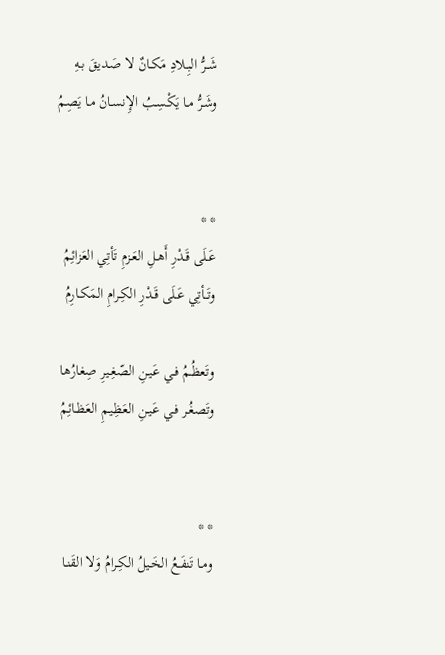شَــرُّ البِـلادِ مَكـانٌ لا صَـديقَ بـهِ
وشَـرُّ مـا يَكْسِـبُ الإِنسـانُ مـا يَصِمُ


* *
عَـلَى قَـدْرِ أَهـلِ العَـزمِ تَأتِي العَزائِمُ
وتَــأتِي عَـلَى قَـدْرِ الكِـرامِ المَكـارِمُ

وتَعظُـمُ فـي عَيـنِ الصّغِـيرِ صِغارُها
وتَصغُـر فـي عَيـنِ العَظِيـمِ العَظـائِمُ


* *
ومـا تَنفَـعُ الخَـيلُ الكِـرامُ وَلا القَنـا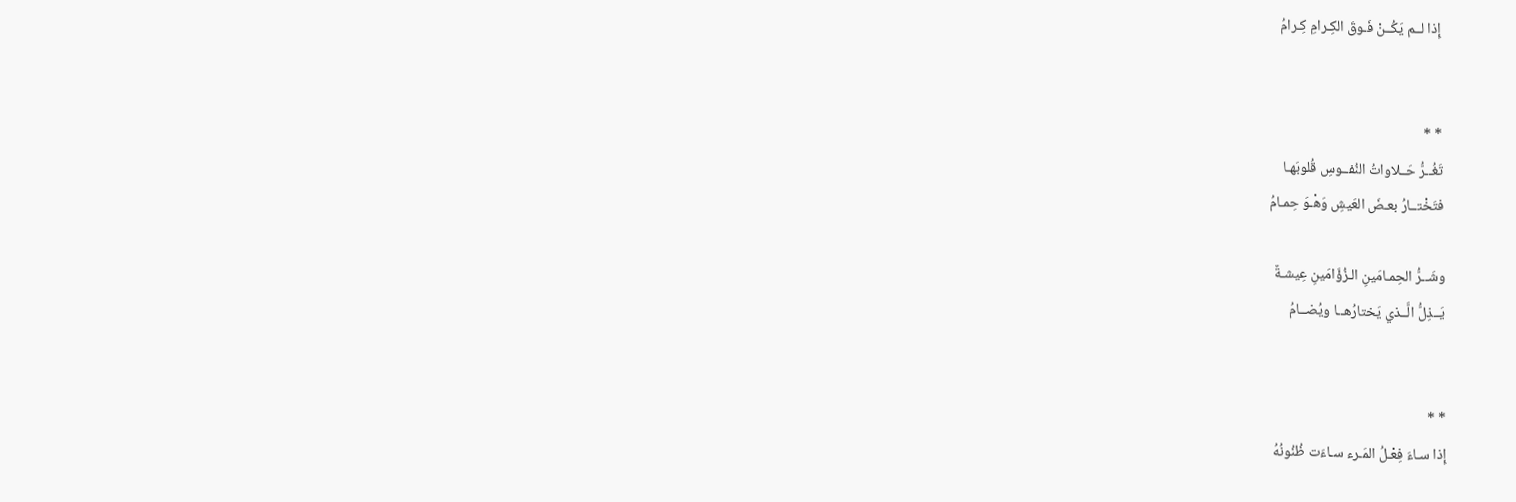إِذا لــم يَكُــنْ فَـوقَ الكِـرامِ كِـرامُ


* *
تَغُــرُّ حَــلاواتُ النُفــوسِ قُلوبَهـا
فتَخْتــارُ بعـضَ العَيشِ وَهْـوَ حِمـامُ

وشَــرُّ الحِمـامَينِ الـزُؤَامَينِ عِيشـةٌ
يَــذِلُّ الَّــذي يَختارُهــا ويُضــامُ


* *
إِذا سـاءَ فِعْـلُ المَـرء سـاءَت ظُنُونُهُ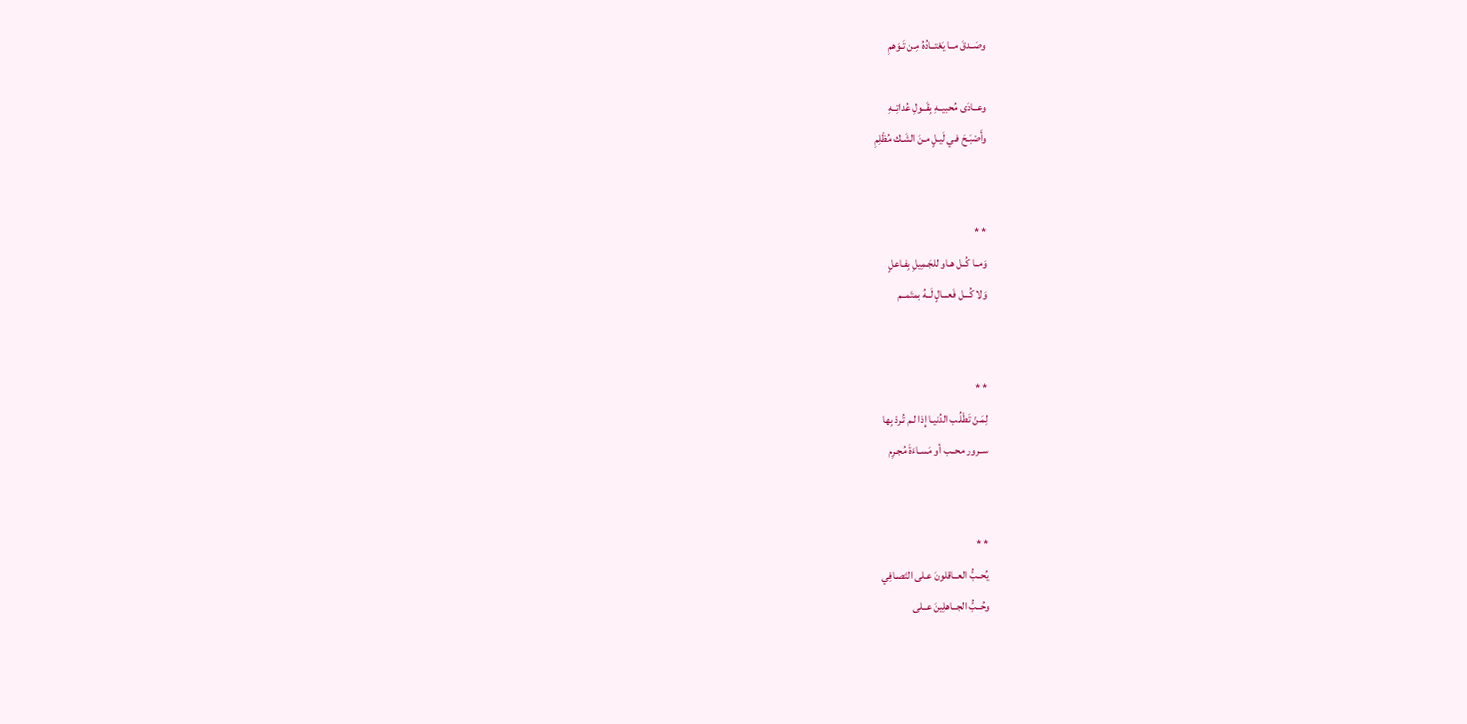وصَــدقَ مــا يَعْتــادُهُ مِـن تَـوَهمِ

وعــادَى مُحبيــهِ بِقَــولِ عُداتِــهِ
وأَصْبَـحَ فـي لَيـلٍ مـنَ الشَـك مُظْلِمِ


* *
وَمــا كُــل هـاو للجَـمِيلِ بِفـاعلٍ
وَلا كُـــل فَعـــالٍ لَــهُ بمتَمــم


* *
لِمَـنْ تَطْلُـب الدُنيـا إِذا لـم تُـردْ بِها
ســرور محــب أو مَسـاءَةَ مُجـرِم


* *
يُحــبُّ العــاقلونَ عـلى التَصـافِي
وحُــبُّ الجــاهلِينَ عــلى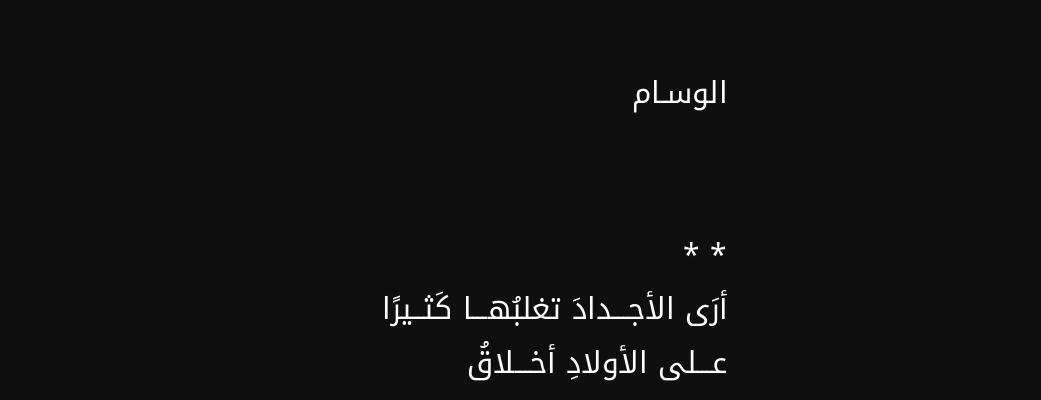الوسـام


* *
أرَى الأجـــدادَ تغلبُهـــا كَثــيرًا
عـــلى الأولادِ أخـــلاقُ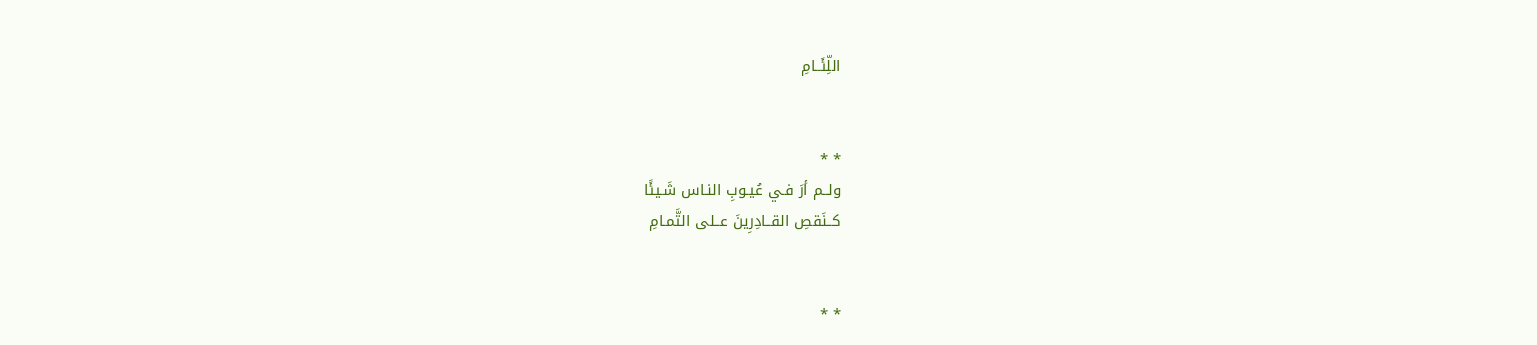اللِّئَــامِ


* *
ولــم أرَ فـي عُيـوبِ النـاس شَـيئًا
كــنَقصِ القــادِرِينَ عــلى التَّمـامِ


* *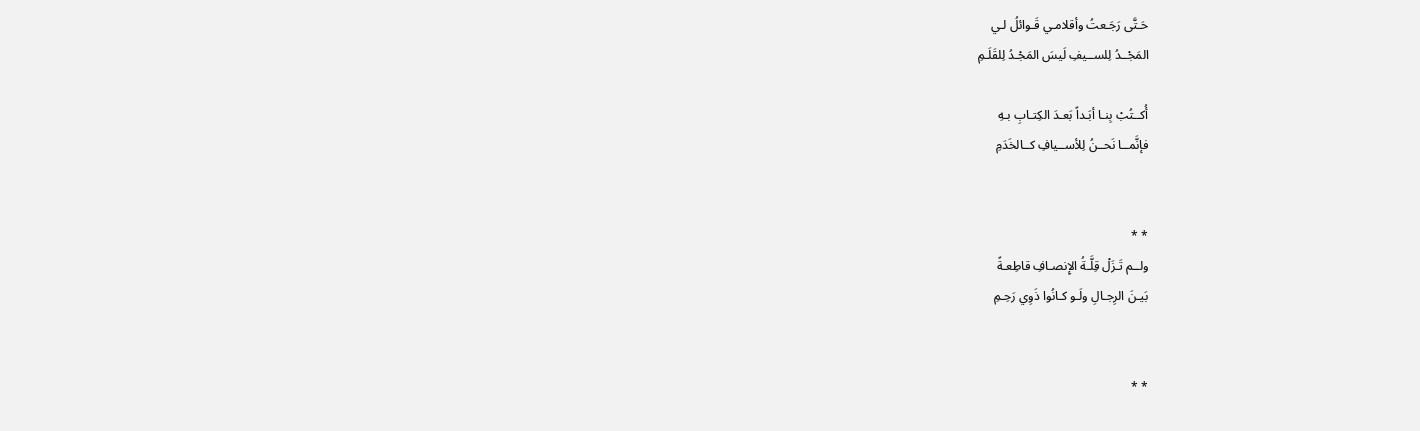حَـتَّى رَجَـعتُ وأقلامـي قَـوائلُ لـي
المَجْــدُ لِلســيفِ لَيسَ المَجْـدُ لِلقَلَـمِ

أُكــتُبْ بِنـا أبَـداً بَعـدَ الكِتـابِ بـهِ
فإنَّمــا نَحــنُ لِلأســيافِ كــالخَدَمِ


* *
ولــم تَـزَلْ قِلَّـةُ الإِنصـافِ قاطِعـةً
بَيـنَ الرِجـالِ ولَـو كـانُوا ذَوِي رَحِـمِ


* *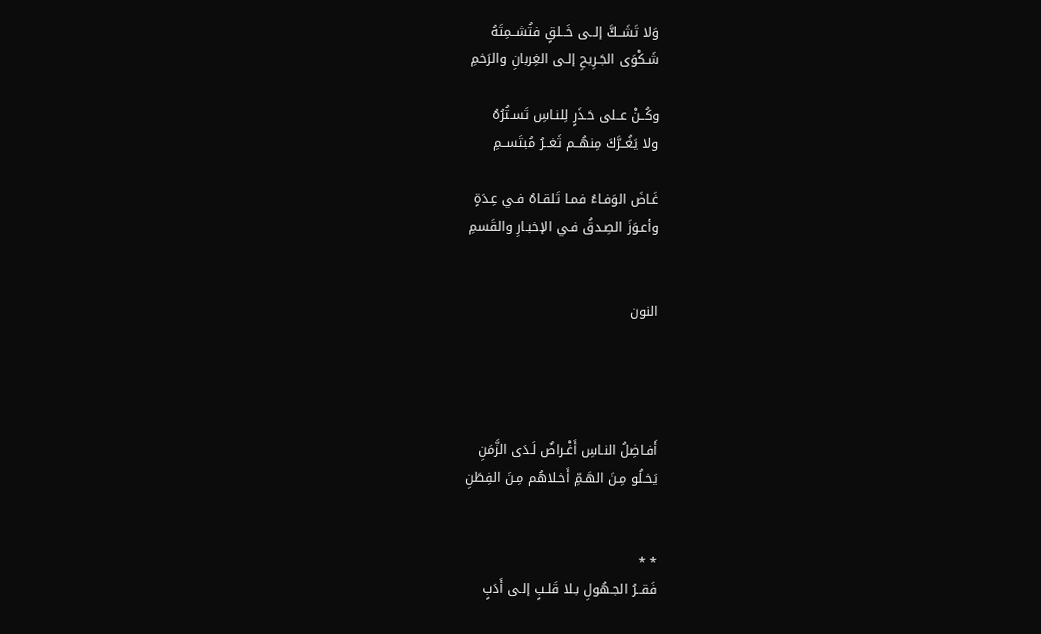وَلا تَشَــكَّ إلــى خَــلقٍ فتُشــمِتَهُ
شَـكْوَى الجَـرِيحِ إلـى الغِربانِ والرَخمِ

وكُــنْ عــلى حَـذَرٍ لِلنـاسِ تَسـتُرُهُ
ولا يَغُــرَّكَ مِنهُــم ثَغــرُ مُبتَســمِ

غَـاضَ الوَفـاءُ فمـا تَلقـاهُ فـي عِـدَةٍ
وأعـوَزَ الصِـدقُ فـي الإخبـارِ والقَسمِ


النون




أَفـاضِلُ النـاسِ أَغْـراضٌ لَـدَى الزَّمَنِ
يَخـلُو مِـنَ الهَـمِّ أَخـلاهُم مِـنَ الفِطَنِ


* *
فَقــرُ الجـهُولِ بـلا قَلـبٍ إلـى أَدَبٍ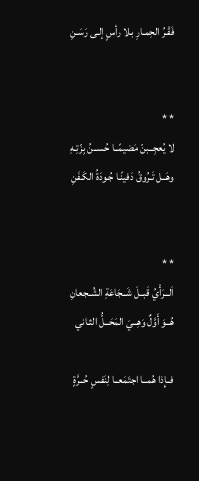فَقْـرُ الحِمـارِ بـلا رأسٍ إلـى رَسَـنِ


* *
لا يُعجِــبنّ مَضيمًــا حُســنُ بِزّتِـهِ
وهَــل تَـرُوقُ دَفينًـا جُـودَةُ الكَـفَنِ


* *
اَلــرَأْيُ قَبــلَ شَــجَاعَةِ الشُـجعانِ
هُــوَ أَوَّلٌ وَهِــيَ المَحَــلُّ الثـاني

فــإِذا هُمــا اجتَمَعــا لِنَفسٍ حُــرَّةٍ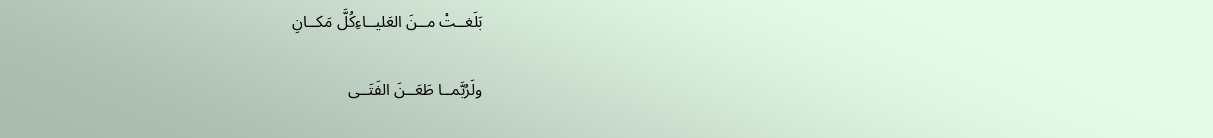بَلَغــتْ مــنَ العَليــاءِكُلَّ مَكــانِ

ولَرُبَّمــا طَعَــنَ الفَتَــى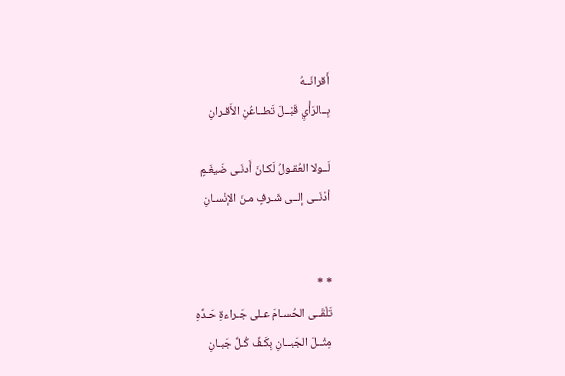أَقرانَــهُ
بِــالرَأْيِ قَبْــلَ تَطــاعُنِ الأَقـرانِ

لَــولا العُقـولُ لَكـانَ أَدنَـى ضَيغَـمٍ
أدْنَــى إلــى شَـرفٍ مـنَ الإنْسـانِ


* *
تَلْقَــى الحُسـامَ عـلى جَـراءةِ حَـدِّهِ
مِثْــلَ الجَبــانِ بِكَـفِّ كُـلِّ جَبـانِ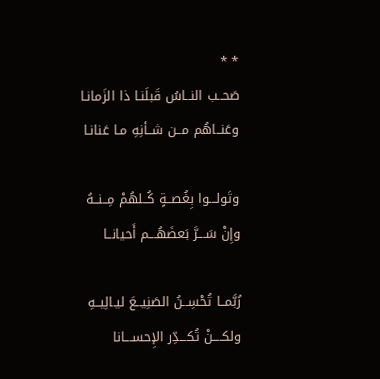* *
صَحــب النــاسُ قَبلَنـا ذا الزَمانـا
وعَنــاهُم مــن شــأنِهِ مـا عَنانـا

وتَولـــوا بِغُصــةٍ كُــلهُمْ مِــنــهُ
وإِنْ سَـــرَّ بَعضَهُـــم أَحيانــا

رُبَّمــا تُحْسِــنُ الصَنِيــعَ ليـالِيــهِ
ولكــــنْ تُكـــدِّر الإِحســـانا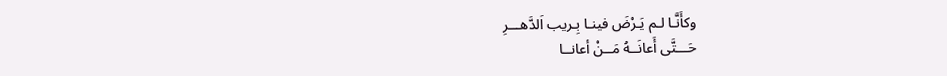وكأَنَّـا لـم يَـرْضَ فينـا بِـريب اَلدَّهـــرِ
حَـــتَّى أَعانَــهُ مَــنْ أعانــا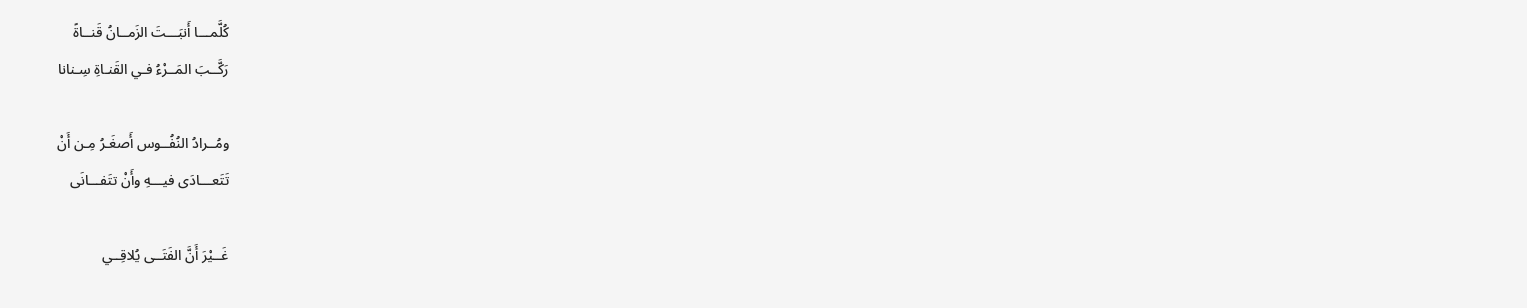كُلَّمـــا أَنبَـــتَ الزَمــانُ قَنــاةً
رَكَّــبَ المَــرْءُ فـي القَنـاةِ سِـنانا

ومُــرادُ النُفُــوس أَصغَـرُ مِـن أَنْ
تَتَعـــادَى فيـــهِ وأَنْ تتَفـــانَى

غَــيْرَ أَنَّ الفَتَــى يُلاقِــي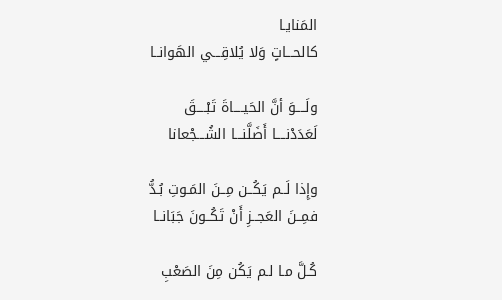المَنايـا
كالحـــاتٍ وَلا يُلاقِـــي الهَوانــا

ولَــــوَ أنَّ الحَيــــاةَ تَبْــــقَ
لَعَدَدْنــــا أَضَلَّنـــا الشُـــجْعانا

وإِذا لَــم يَكُــن مِــنَ المَـوتِ بُـدُّ
فمِــنَ العَجــزِ أَنْ تَكُــونَ جَبَانــا

كُـلَّ مـا لـم يَكُن مِنَ الصَعْبِ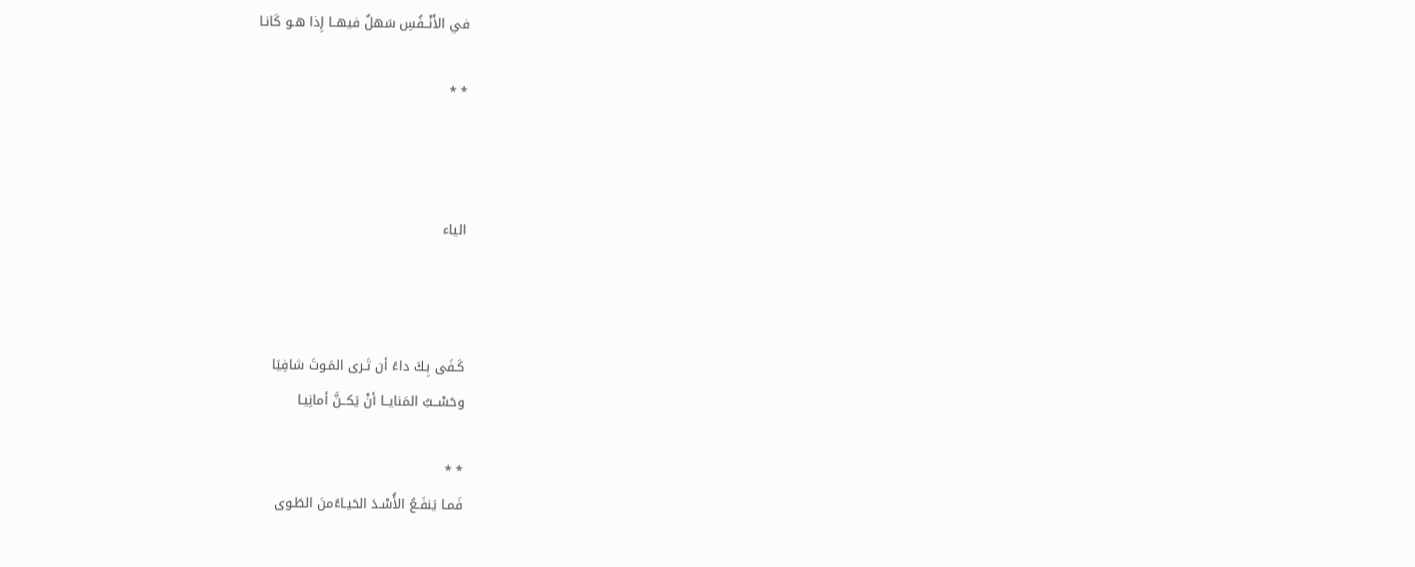في الأَنْــفُسِ سَهلٌ فيهــا إِذا هـو كَانـا

* *



الياء



كَـفَى بِـكَ داءً أن تَـرى المَـوتَ شافِيَا
وحَسْــبُ المَنايــا أنْ يَكــنَّ أمانِيـا

* *
فَمـا يَنفَـعُ الأُسْـدَ الحَيـاءُمنَ الطَـوى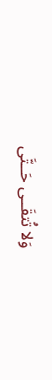وَلا تُتقَــى حَــتَّى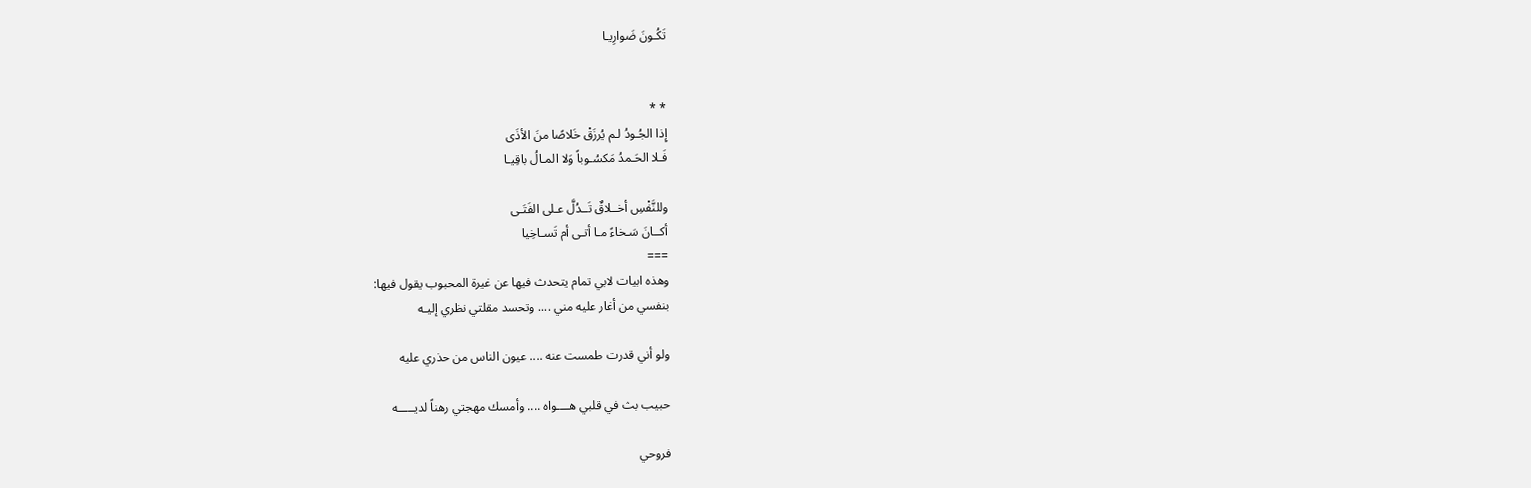تَكُـونَ ضَوارِيـا


* *
إِذا الجُـودُ لـم يُرزَقْ خَلاصًا منَ الأذَى
فَـلا الحَـمدُ مَكسُـوباً وَلا المـالُ باقِيـا

وللنَّفْسِ أخــلاقٌ تَــدُلَّ عـلى الفَتَـى
أكــانَ سَـخاءً مـا أتـى أم تَسـاخِيا
===
وهذه ابيات لابي تمام يتحدث فيها عن غيرة المحبوب يقول فيها:
بنفسي من أغار عليه مني .... وتحسد مقلتي نظري إليـه

ولو أني قدرت طمست عنه .... عيون الناس من حذري عليه

حبيب بث في قلبي هــــواه .... وأمسك مهجتي رهناً لديـــــه

فروحي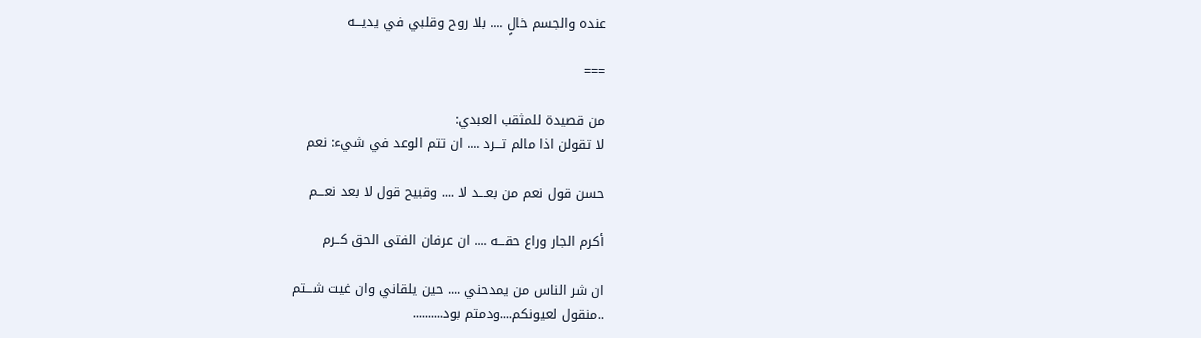عنده والجسم خالٍ .... بلا روح وقلبي في يديـــه

===

من قصيدة للمثقب العبدي:
لا تقولن اذا مالم تـــرد .... ان تتم الوعد في شيء: نعم

حسن قول نعم من بعـــد لا .... وقبيح قول لا بعد نعـــم

أكرم الجار وراع حقـــه .... ان عرفان الفتى الحق كــرم

ان شر الناس من يمدحني .... حين يلقاني وان غيت شـــتم
..منقول لعيونكم....ودمتم بود..........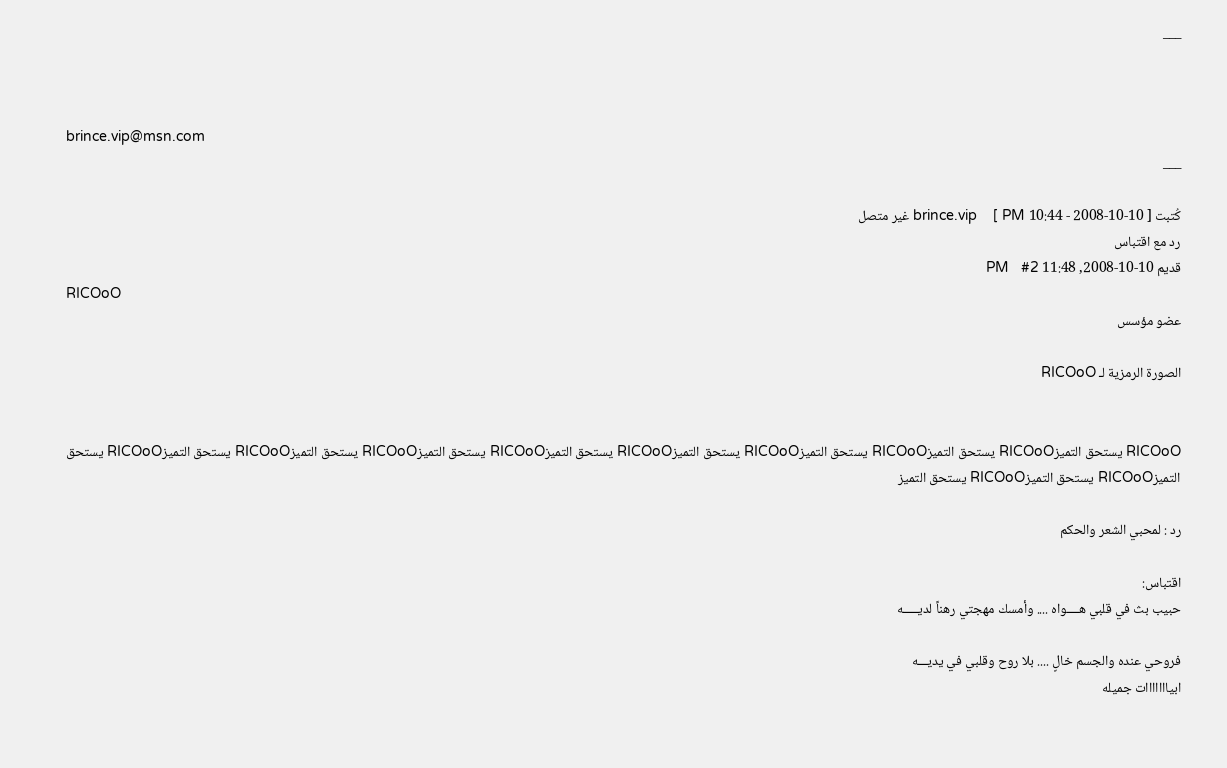___



brince.vip@msn.com
___

كُتبت [ 10-10-2008 - 10:44 PM ]    brince.vip غير متصل
رد مع اقتباس
قديم 10-10-2008, 11:48 PM   #2
RICOoO
عضو مؤسس

الصورة الرمزية لـ RICOoO


RICOoO يستحق التميزRICOoO يستحق التميزRICOoO يستحق التميزRICOoO يستحق التميزRICOoO يستحق التميزRICOoO يستحق التميزRICOoO يستحق التميزRICOoO يستحق التميزRICOoO يستحق التميزRICOoO يستحق التميزRICOoO يستحق التميز

رد : لمحبي الشعر والحكم

اقتباس:
حبيب بث في قلبي هــــواه .... وأمسك مهجتي رهناً لديـــــه

فروحي عنده والجسم خالٍ .... بلا روح وقلبي في يديـــه
ابيااااااات جميله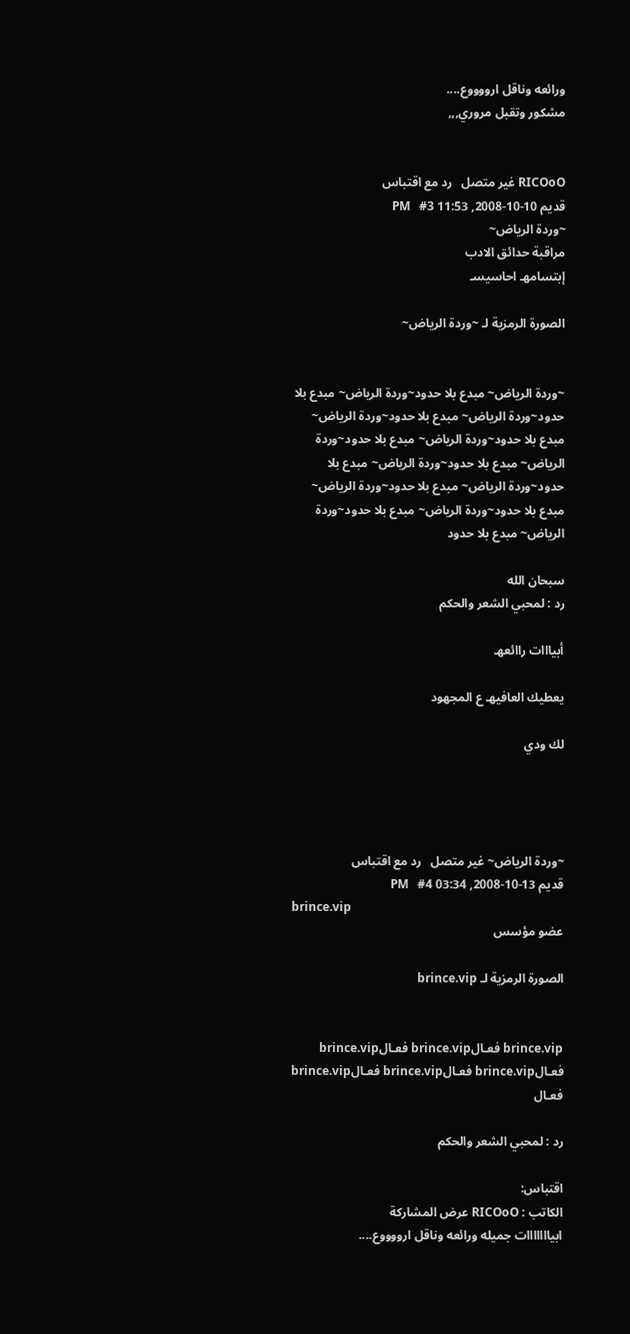ورائعه وناقل ارووووع....
مشكور وتقبل مروري,,,


RICOoO غير متصل   رد مع اقتباس
قديم 10-10-2008, 11:53 PM   #3
~وردة الرياض~
مراقبة حدائق الادب
إبتسامهـ احاسيسـ

الصورة الرمزية لـ ~وردة الرياض~


~وردة الرياض~ مبدع بلا حدود~وردة الرياض~ مبدع بلا حدود~وردة الرياض~ مبدع بلا حدود~وردة الرياض~ مبدع بلا حدود~وردة الرياض~ مبدع بلا حدود~وردة الرياض~ مبدع بلا حدود~وردة الرياض~ مبدع بلا حدود~وردة الرياض~ مبدع بلا حدود~وردة الرياض~ مبدع بلا حدود~وردة الرياض~ مبدع بلا حدود~وردة الرياض~ مبدع بلا حدود

سبحان الله
رد : لمحبي الشعر والحكم

أبيااات راائعهـ

يعطيك العافيهـ ع المجهود

لك ودي




~وردة الرياض~ غير متصل   رد مع اقتباس
قديم 13-10-2008, 03:34 PM   #4
brince.vip
عضو مؤسس

الصورة الرمزية لـ brince.vip


brince.vip فعـالbrince.vip فعـالbrince.vip فعـالbrince.vip فعـالbrince.vip فعـالbrince.vip فعـال

رد : لمحبي الشعر والحكم

اقتباس:
الكاتب : RICOoO عرض المشاركة
ابيااااااات جميله ورائعه وناقل ارووووع....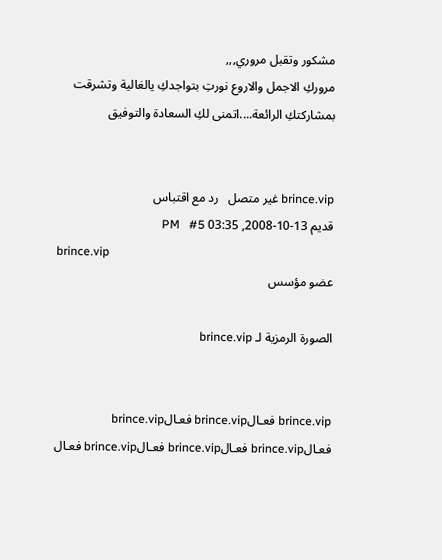مشكور وتقبل مروري,,,
مروركِ الاجمل والاروع نورتِ بتواجدكِ يالغالية وتشرقت بمشاركتكِ الرائعة....اتمنى لكِ السعادة والتوفيق


brince.vip غير متصل   رد مع اقتباس
قديم 13-10-2008, 03:35 PM   #5
brince.vip
عضو مؤسس

الصورة الرمزية لـ brince.vip


brince.vip فعـالbrince.vip فعـالbrince.vip فعـالbrince.vip فعـالbrince.vip فعـالbrince.vip فعـال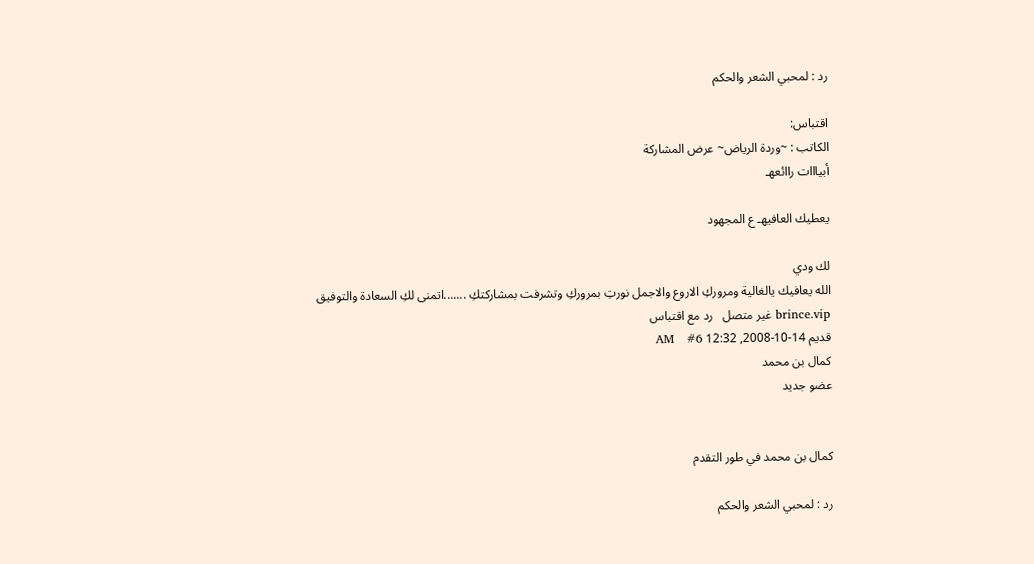رد : لمحبي الشعر والحكم

اقتباس:
الكاتب : ~وردة الرياض~ عرض المشاركة
أبيااات راائعهـ

يعطيك العافيهـ ع المجهود

لك ودي
الله يعافيك يالغالية ومروركِ الاروع والاجمل نورتِ بمروركِ وتشرفت بمشاركتكِ .......اتمنى لكِ السعادة والتوفيق
brince.vip غير متصل   رد مع اقتباس
قديم 14-10-2008, 12:32 AM   #6
كمال بن محمد
عضو جديد


كمال بن محمد في طور التقدم

رد : لمحبي الشعر والحكم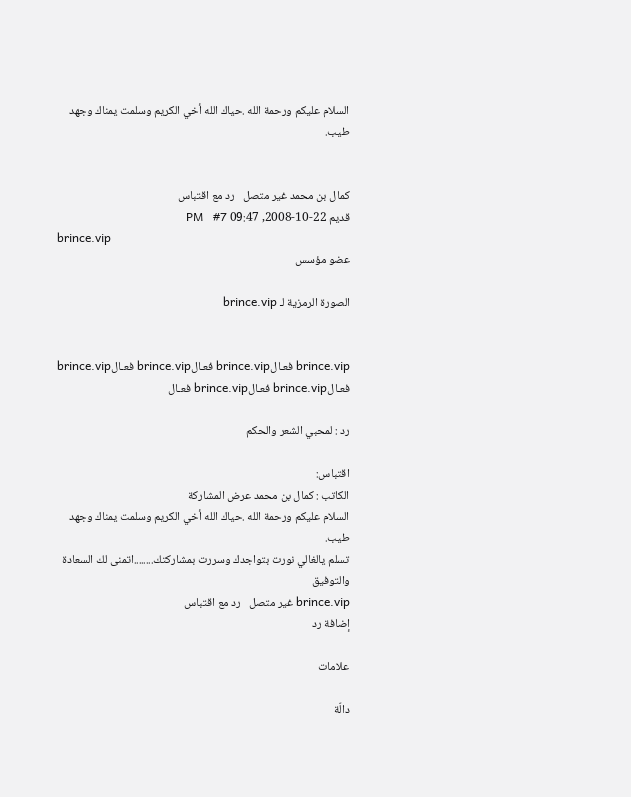السلام عليكم ورحمة الله .حياك الله أخي الكريم وسلمت يمناك وجهد طيب.


كمال بن محمد غير متصل   رد مع اقتباس
قديم 22-10-2008, 09:47 PM   #7
brince.vip
عضو مؤسس

الصورة الرمزية لـ brince.vip


brince.vip فعـالbrince.vip فعـالbrince.vip فعـالbrince.vip فعـالbrince.vip فعـالbrince.vip فعـال

رد : لمحبي الشعر والحكم

اقتباس:
الكاتب : كمال بن محمد عرض المشاركة
السلام عليكم ورحمة الله .حياك الله أخي الكريم وسلمت يمناك وجهد طيب.
تسلم يالغالي نورت بتواجدك وسررت بمشاركتك........اتمنى لك السعادة والتوفيق
brince.vip غير متصل   رد مع اقتباس
إضافة رد

علامات

دالّة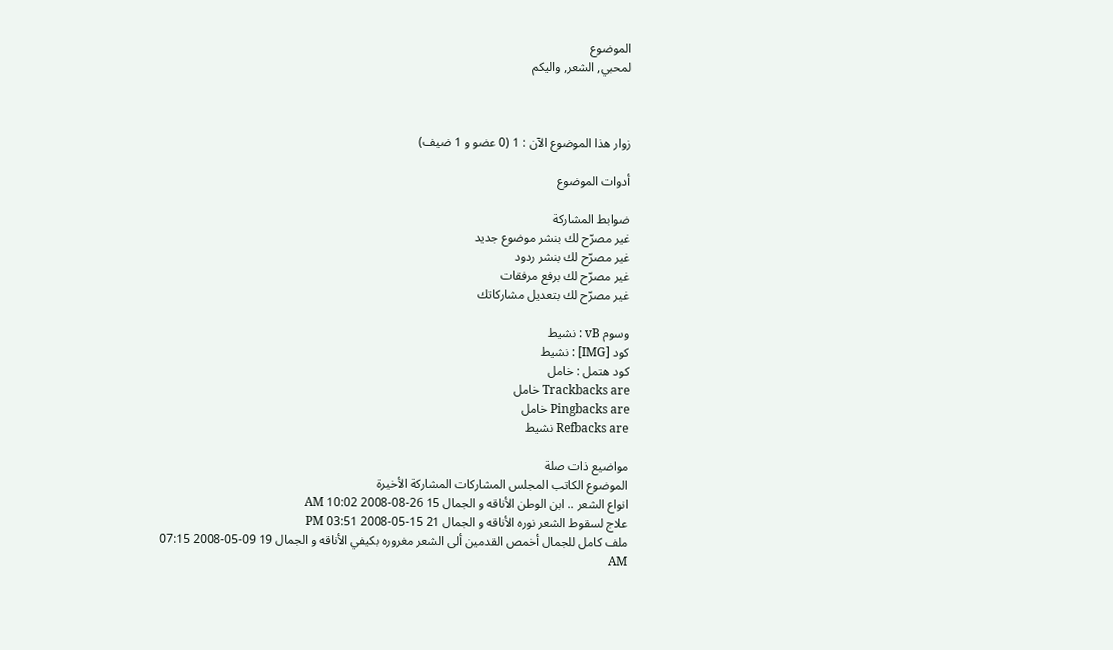الموضوع
لمحبي, الشعر, واليكم



زوار هذا الموضوع الآن : 1 (0 عضو و 1 ضيف)

أدوات الموضوع

ضوابط المشاركة
غير مصرّح لك بنشر موضوع جديد
غير مصرّح لك بنشر ردود
غير مصرّح لك برفع مرفقات
غير مصرّح لك بتعديل مشاركاتك

وسوم vB : نشيط
كود [IMG] : نشيط
كود هتمل : خامل
Trackbacks are خامل
Pingbacks are خامل
Refbacks are نشيط

مواضيع ذات صلة
الموضوع الكاتب المجلس المشاركات المشاركة الأخيرة
انواع الشعر .. ابن الوطن الأناقه و الجمال 15 26-08-2008 10:02 AM
علاج لسقوط الشعر نوره الأناقه و الجمال 21 15-05-2008 03:51 PM
ملف كامل للجمال أخمص القدمين ألى الشعر مغروره بكيفي الأناقه و الجمال 19 09-05-2008 07:15 AM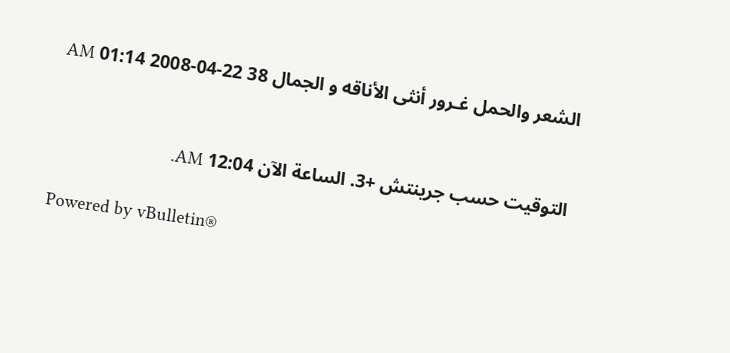الشعر والحمل غـرور أنثى الأناقه و الجمال 38 22-04-2008 01:14 AM


التوقيت حسب جرينتش +3. الساعة الآن 12:04 AM.

Powered by vBulletin®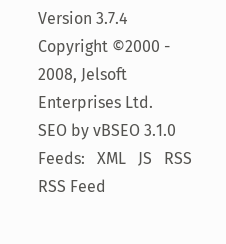Version 3.7.4
Copyright ©2000 - 2008, Jelsoft Enterprises Ltd.
SEO by vBSEO 3.1.0
Feeds:   XML   JS   RSS   RSS Feed